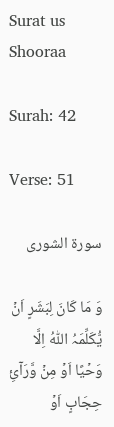Surat us Shooraa

Surah: 42

Verse: 51

سورة الشورى

وَ مَا کَانَ لِبَشَرٍ اَنۡ یُّکَلِّمَہُ اللّٰہُ اِلَّا وَحۡیًا اَوۡ مِنۡ وَّرَآیِٔ حِجَابٍ اَوۡ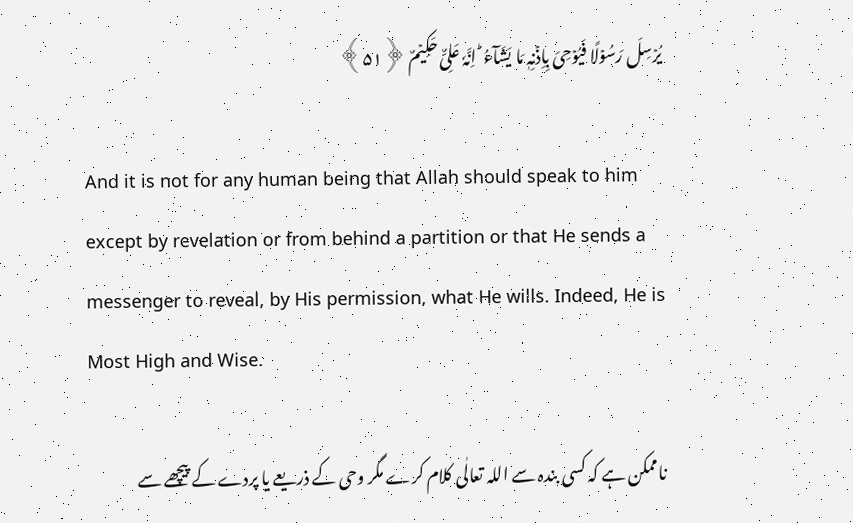یُرۡسِلَ رَسُوۡلًا فَیُوۡحِیَ بِاِذۡنِہٖ مَا یَشَآءُ ؕ اِنَّہٗ عَلِیٌّ حَکِیۡمٌ ﴿۵۱﴾

And it is not for any human being that Allah should speak to him except by revelation or from behind a partition or that He sends a messenger to reveal, by His permission, what He wills. Indeed, He is Most High and Wise.

ناممکن ہے کہ کسی بندہ سے اللہ تعالٰی کلام کرے مگر وحی کے ذریعے یا پردے کے پیچھے سے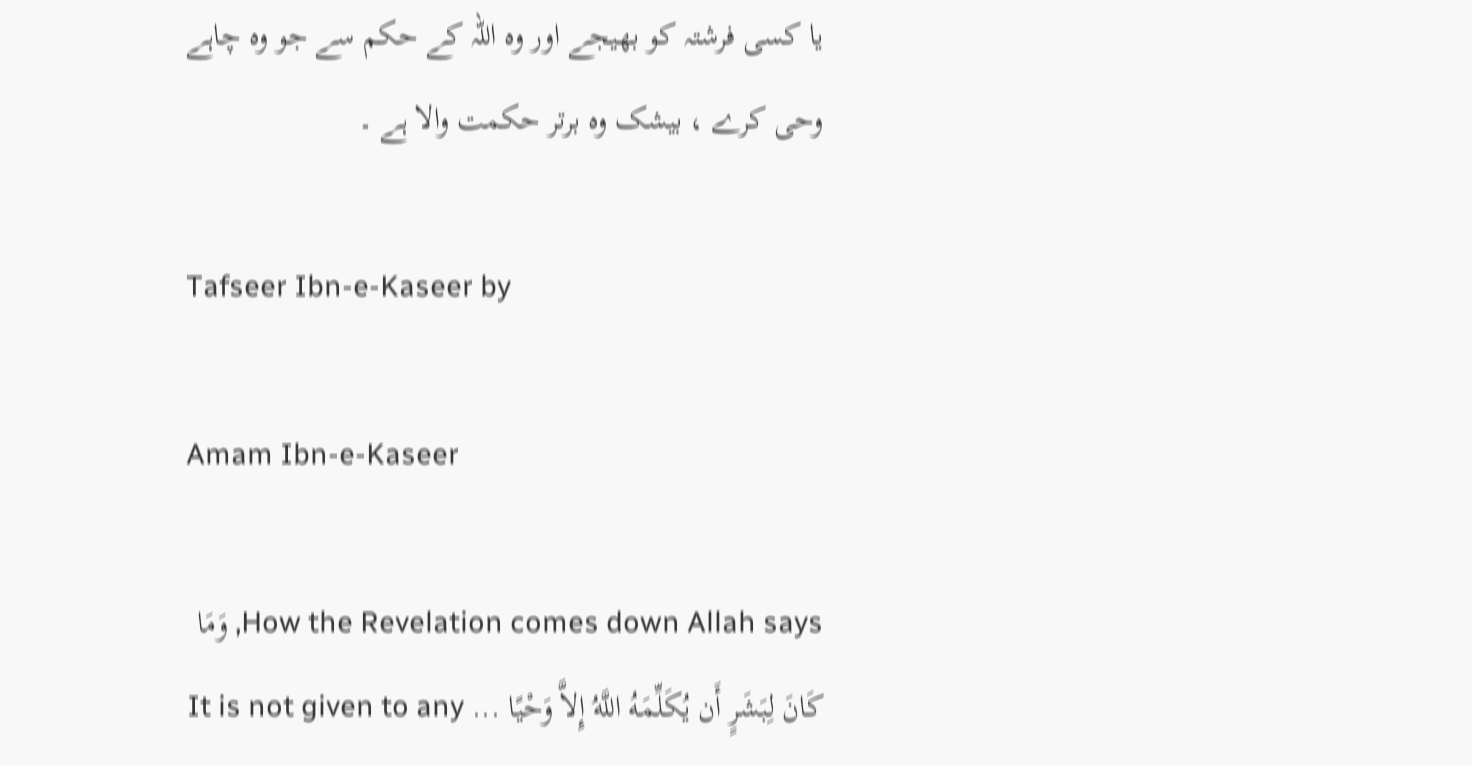یا کسی فرشتہ کو بھیجے اور وہ اللہ کے حکم سے جو وہ چاہے وحی کرے ، بیشک وہ برتر حکمت والا ہے ۔

Tafseer Ibn-e-Kaseer by

Amam Ibn-e-Kaseer

How the Revelation comes down Allah says, وَمَا كَانَ لِبَشَرٍ أَن يُكَلِّمَهُ اللَّهُ إِلاَّ وَحْيًا ... It is not given to any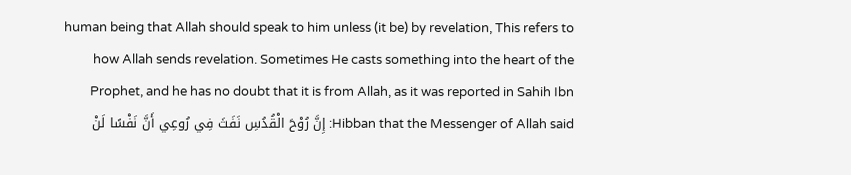human being that Allah should speak to him unless (it be) by revelation, This refers to how Allah sends revelation. Sometimes He casts something into the heart of the Prophet, and he has no doubt that it is from Allah, as it was reported in Sahih Ibn Hibban that the Messenger of Allah said: إِنَّ رُوْحَ الْقُدُسِ نَفَثَ فِي رُوعِي أَنَّ نَفْسًا لَنْ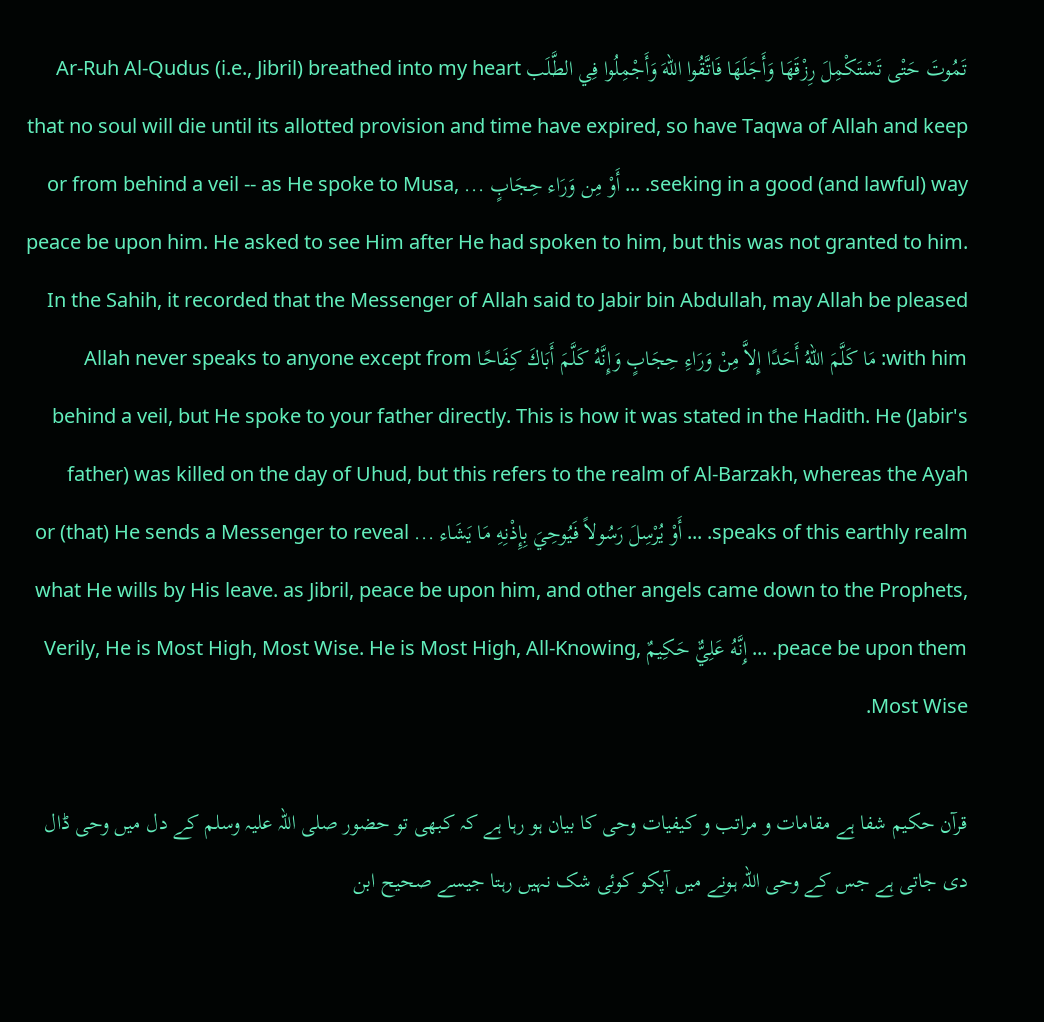تَمُوتَ حَتْى تَسْتَكْمِلَ رِزْقَهَا وَأَجَلَهَا فَاتَّقُوا اللهَ وَأَجْمِلُوا فِي الطَّلَب Ar-Ruh Al-Qudus (i.e., Jibril) breathed into my heart that no soul will die until its allotted provision and time have expired, so have Taqwa of Allah and keep seeking in a good (and lawful) way. ... أَوْ مِن وَرَاء حِجَابٍ ... or from behind a veil -- as He spoke to Musa, peace be upon him. He asked to see Him after He had spoken to him, but this was not granted to him. In the Sahih, it recorded that the Messenger of Allah said to Jabir bin Abdullah, may Allah be pleased with him: مَا كَلَّمَ اللهُ أَحَدًا إِلاَّ مِنْ وَرَاءِ حِجَابٍ وَإِنَّهُ كَلَّمَ أَبَاكَ كِفَاحًا Allah never speaks to anyone except from behind a veil, but He spoke to your father directly. This is how it was stated in the Hadith. He (Jabir's father) was killed on the day of Uhud, but this refers to the realm of Al-Barzakh, whereas the Ayah speaks of this earthly realm. ... أَوْ يُرْسِلَ رَسُولاً فَيُوحِيَ بِإِذْنِهِ مَا يَشَاء ... or (that) He sends a Messenger to reveal what He wills by His leave. as Jibril, peace be upon him, and other angels came down to the Prophets, peace be upon them. ... إِنَّهُ عَلِيٌّ حَكِيمٌ Verily, He is Most High, Most Wise. He is Most High, All-Knowing, Most Wise.

قرآن حکیم شفا ہے مقامات و مراتب و کیفیات وحی کا بیان ہو رہا ہے کہ کبھی تو حضور صلی اللہ علیہ وسلم کے دل میں وحی ڈال دی جاتی ہے جس کے وحی اللہ ہونے میں آپکو کوئی شک نہیں رہتا جیسے صحیح ابن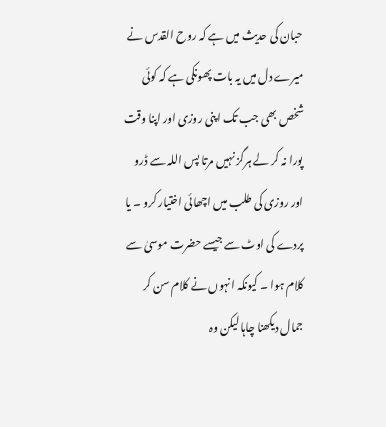حبان کی حدیث میں ہے کہ روح القدس نے میرے دل میں یہ بات پھونکی ہے کہ کوئی شخص بھی جب تک اپنی روزی اور اپنا وقت پورا نہ کر لے ہرگز نہیں مرتا پس اللہ سے ڈرو اور روزی کی طلب میں اچھائی اختیار کرو ۔ یا پردے کی اوٹ سے جیسے حضرت موسیٰ سے کلام ہوا ۔ کیونکہ انہوں نے کلام سن کر جمال دیکھنا چاہا لیکن وہ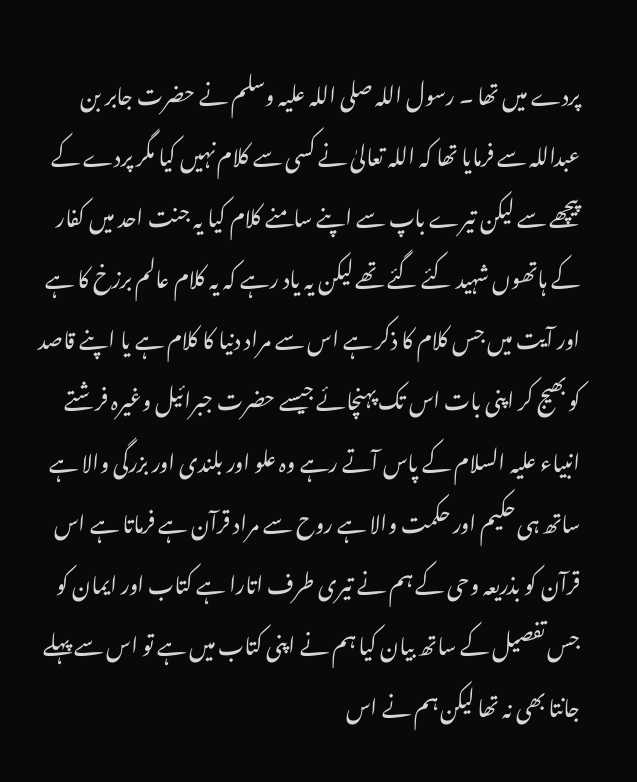پردے میں تھا ۔ رسول اللہ صلی اللہ علیہ وسلم نے حضرت جابر بن عبداللہ سے فرمایا تھا کہ اللہ تعالیٰ نے کسی سے کلام نہیں کیا مگر پردے کے پیچھے سے لیکن تیرے باپ سے اپنے سامنے کلام کیا یہ جنت احد میں کفار کے ہاتھوں شہید کئے گئے تھے لیکن یہ یاد رہے کہ یہ کلام عالم برزخ کا ہے اور آیت میں جس کلام کا ذکر ہے اس سے مراد دنیا کا کلام ہے یا اپنے قاصد کو بھیج کر اپنی بات اس تک پہنچائے جیسے حضرت جبرائیل وغیرہ فرشتے انبیاء علیہ السلام کے پاس آتے رہے وہ علو اور بلندی اور بزرگی والا ہے ساتھ ہی حکیم اور حکمت والا ہے روح سے مراد قرآن ہے فرماتا ہے اس قرآن کو بذریعہ وحی کے ہم نے تیری طرف اتارا ہے کتاب اور ایمان کو جس تفصیل کے ساتھ بیان کیا ہم نے اپنی کتاب میں ہے تو اس سے پہلے جانتا بھی نہ تھا لیکن ہم نے اس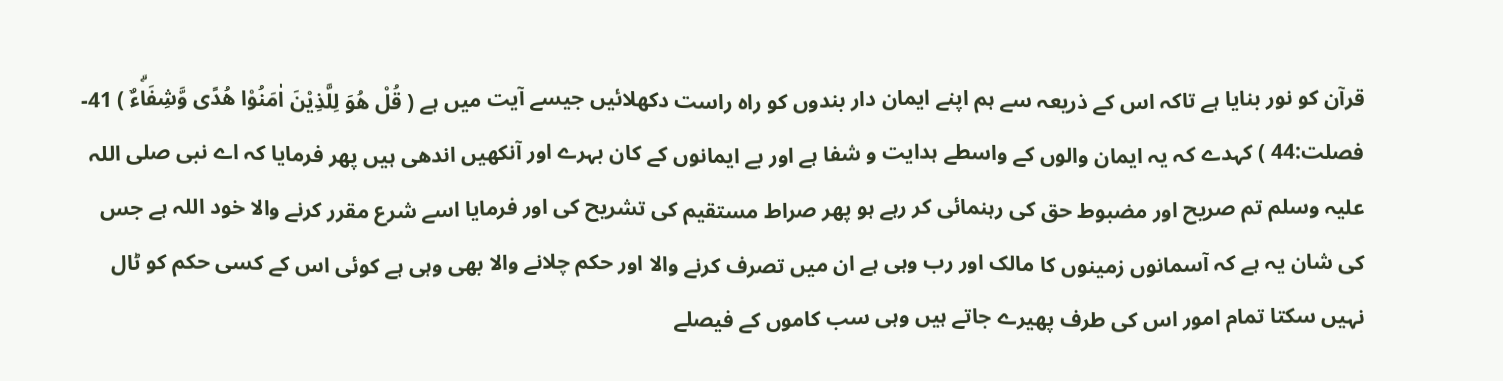قرآن کو نور بنایا ہے تاکہ اس کے ذریعہ سے ہم اپنے ایمان دار بندوں کو راہ راست دکھلائیں جیسے آیت میں ہے ( قُلْ هُوَ لِلَّذِيْنَ اٰمَنُوْا هُدًى وَّشِفَاۗءٌ ) 41- فصلت:44 ) کہدے کہ یہ ایمان والوں کے واسطے ہدایت و شفا ہے اور بے ایمانوں کے کان بہرے اور آنکھیں اندھی ہیں پھر فرمایا کہ اے نبی صلی اللہ علیہ وسلم تم صریح اور مضبوط حق کی رہنمائی کر رہے ہو پھر صراط مستقیم کی تشریح کی اور فرمایا اسے شرع مقرر کرنے والا خود اللہ ہے جس کی شان یہ ہے کہ آسمانوں زمینوں کا مالک اور رب وہی ہے ان میں تصرف کرنے والا اور حکم چلانے والا بھی وہی ہے کوئی اس کے کسی حکم کو ٹال نہیں سکتا تمام امور اس کی طرف پھیرے جاتے ہیں وہی سب کاموں کے فیصلے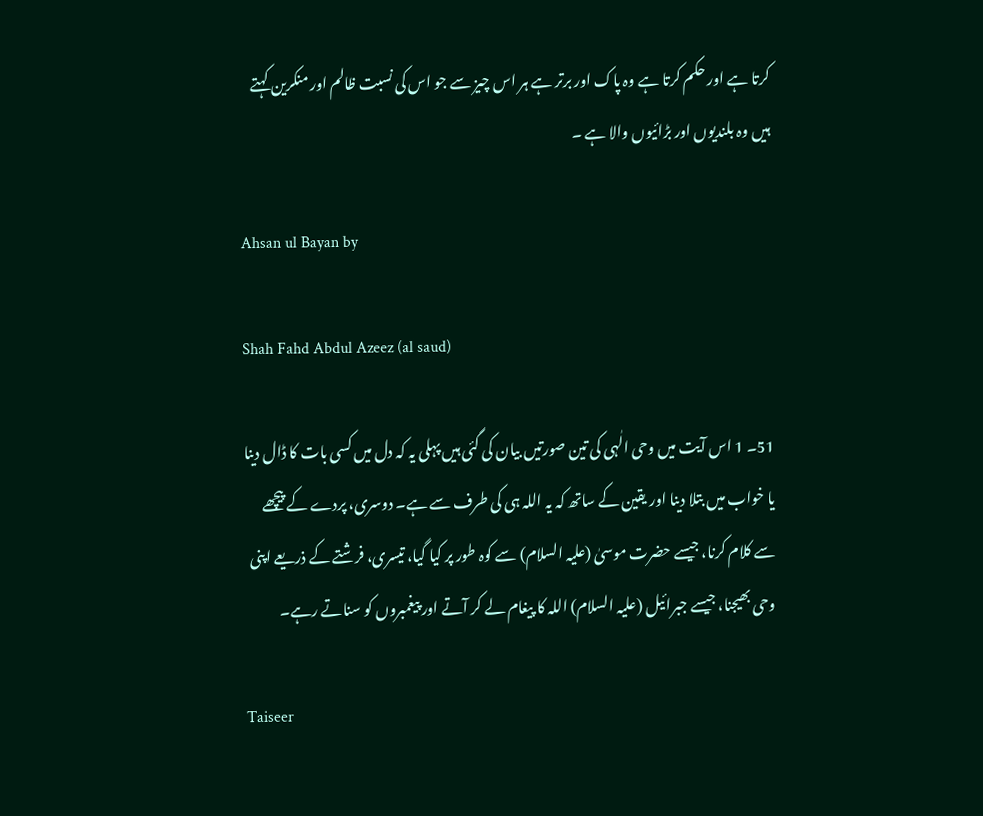کرتا ہے اور حکم کرتا ہے وہ پاک اور برتر ہے ہر اس چیز سے جو اس کی نسبت ظالم اور منکرین کہتے ہیں وہ بلندیوں اور بڑائیوں والا ہے ۔

Ahsan ul Bayan by

Shah Fahd Abdul Azeez (al saud)

51۔ 1 اس آیت میں وحی الٰہی کی تین صورتیں بیان کی گئی ہیں پہلی یہ کہ دل میں کسی بات کا ڈال دینا یا خواب میں بتلا دینا اور یقین کے ساتھ کہ یہ اللہ ہی کی طرف سے ہے۔ دوسری، پردے کے پیچھے سے کلام کرنا، جیسے حضرت موسیٰ (علیہ السلام) سے کوہ طور پر کیا گیا، تیسری، فرشتے کے ذریعے اپنی وحی بھیجنا، جیسے جبرائیل (علیہ السلام) اللہ کا پیغام لے کر آتے اور پیغمبروں کو سناتے رہے۔

Taiseer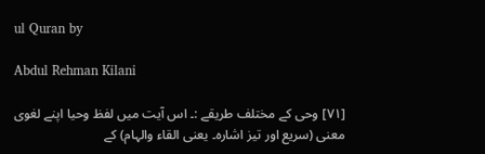ul Quran by

Abdul Rehman Kilani

[٧١] وحی کے مختلف طریقے :۔ اس آیت میں لفظ وحیا اپنے لغوی معنی (سریع اور تیز اشارہ۔ یعنی القاء والہام) کے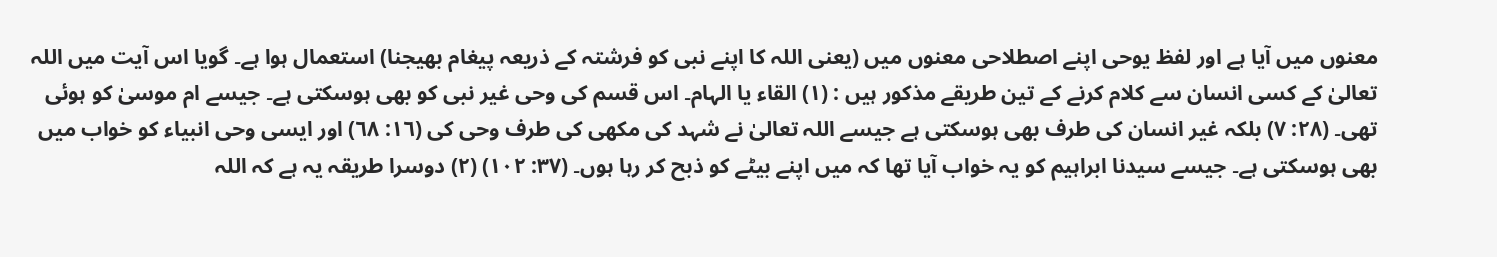معنوں میں آیا ہے اور لفظ یوحی اپنے اصطلاحی معنوں میں (یعنی اللہ کا اپنے نبی کو فرشتہ کے ذریعہ پیغام بھیجنا) استعمال ہوا ہے۔ گویا اس آیت میں اللہ تعالیٰ کے کسی انسان سے کلام کرنے کے تین طریقے مذکور ہیں : (١) القاء یا الہام۔ اس قسم کی وحی غیر نبی کو بھی ہوسکتی ہے۔ جیسے ام موسیٰ کو ہوئی تھی۔ (٢٨: ٧) بلکہ غیر انسان کی طرف بھی ہوسکتی ہے جیسے اللہ تعالیٰ نے شہد کی مکھی کی طرف وحی کی (١٦: ٦٨) اور ایسی وحی انبیاء کو خواب میں بھی ہوسکتی ہے۔ جیسے سیدنا ابراہیم کو یہ خواب آیا تھا کہ میں اپنے بیٹے کو ذبح کر رہا ہوں۔ (٣٧: ١٠٢) (٢) دوسرا طریقہ یہ ہے کہ اللہ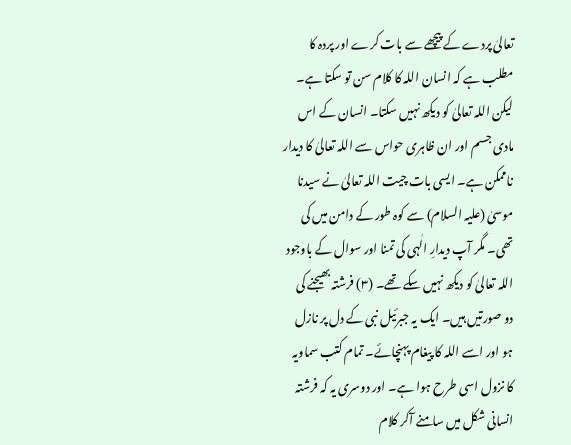تعالیٰ پردے کے پیچھے سے بات کرے اور پردہ کا مطلب ہے کہ انسان اللہ کا کلام سن تو سکتا ہے۔ لیکن اللہ تعالیٰ کو دیکھ نہیں سکتا۔ انسان کے اس مادی جسم اور ان ظاہری حواس سے اللہ تعالیٰ کا دیدار ناممکن ہے۔ ایسی بات چیت اللہ تعالیٰ نے سیدنا موسیٰ (علیہ السلام) سے کوہ طور کے دامن میں کی تھی۔ مگر آپ دیدارِ الٰہی کی تمنا اور سوال کے باوجود اللہ تعالیٰ کو دیکھ نہیں سکے تھے۔ (٣) فرشتہ بھیجنے کی دو صورتیں ہیں۔ ایک یہ جبرئیل نبی کے دل پر نازل ہو اور اسے اللہ کا پیغام پہنچائے۔ تمام کتب سماویہ کا نزول اسی طرح ہوا ہے۔ اور دوسری یہ کہ فرشتہ انسانی شکل میں سامنے آکر کلام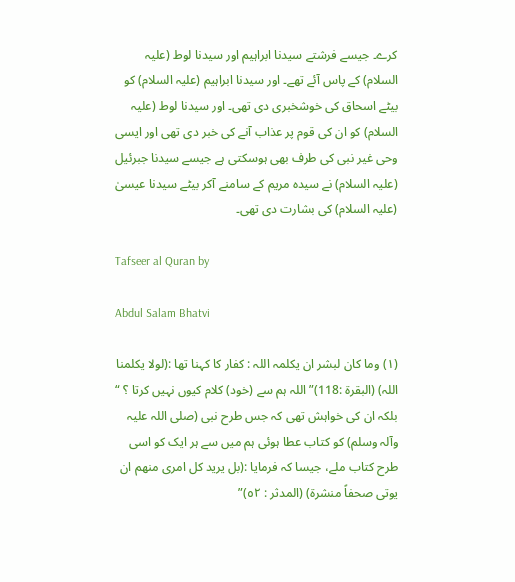کرے۔ جیسے فرشتے سیدنا ابراہیم اور سیدنا لوط (علیہ السلام) کے پاس آئے تھے۔ اور سیدنا ابراہیم (علیہ السلام) کو بیٹے اسحاق کی خوشخبری دی تھی۔ اور سیدنا لوط (علیہ السلام) کو ان کی قوم پر عذاب آنے کی خبر دی تھی اور ایسی وحی غیر نبی کی طرف بھی ہوسکتی ہے جیسے سیدنا جبرئیل (علیہ السلام) نے سیدہ مریم کے سامنے آکر بیٹے سیدنا عیسیٰ (علیہ السلام) کی بشارت دی تھی۔

Tafseer al Quran by

Abdul Salam Bhatvi

(١) وما کان لبشر ان یکلمہ اللہ : کفار کا کہنا تھا :(لولا یکلمنا اللہ) (البقرۃ :118)” اللہ ہم سے (خود) کلام کیوں نہیں کرتا ؟ “ بلکہ ان کی خواہش تھی کہ جس طرح نبی (صلی اللہ علیہ وآلہ وسلم) کو کتاب عطا ہوئی ہم میں سے ہر ایک کو اسی طرح کتاب ملے، جیسا کہ فرمایا :(بل یرید کل امری منھم ان یوتی صحفاً منشرۃ) (المدثر : ٥٢)”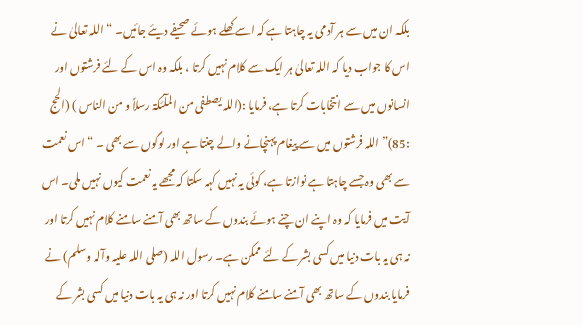بلکہ ان میں سے ہر آدمی یہ چاہتا ہے کہ اسے کھلے ہوئے صحیفے دیئے جائیں۔ “ اللہ تعالیٰ نے اس کا جواب دیا کہ اللہ تعالیٰ ہر ایک سے کلام نہیں کرتا ، بلکہ وہ اس کے لئے فرشتوں اور انسانوں میں سے انتخابات کرتا ہے، فرمایا :(اللہ یصطفی من الملٓئکۃ رسلاً و من الناس ) (الحج :85)” اللہ فرشتوں میں سے پیغام پہنچانے والے چنتا ہے اور لوگوں سے بھی ۔ “ اس نعمت سے بھی وہ جسے چاہتا ہے نوازتا ہے، کوئی یہ نہیں کہہ سکتا کہ مجھے یہ نعمت کیوں نہیں ملی۔ اس آیت میں فرمایا کہ وہ اپنے ان چنے ہوئے بندوں کے ساتھ بھی آمنے سامنے کلام نہیں کرتا اور نہ ہی یہ بات دنیا میں کسی بشر کے لئے ممکن ہے۔ رسول اللہ (صلی اللہ علیہ وآلہ وسلم) نے فرمایا بندوں کے ساتھ بھی آمنے سامنے کلام نہیں کرتا اور نہ ہی یہ بات دنیا میں کسی بشر کے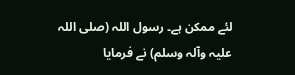لئے ممکن ہے۔ رسول اللہ (صلی اللہ علیہ وآلہ وسلم) نے فرمایا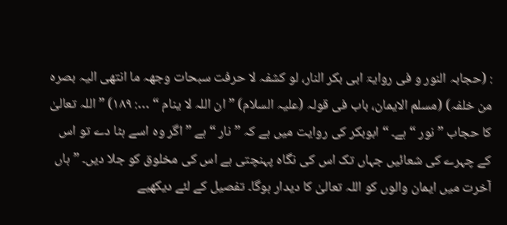: (حجابہ النور و فی روایۃ ابی بکر النار، لو کشفہ لا حرفت سبحات وجھہ ما انتھی الیہ بصرہ من خلفہ) (مسلم الایمان، باب فی قولہ (علیہ السلام) ” ان اللہ لا ینام “ …: ١٨٩) ” اللہ تعالیٰ کا حجاب ” نور “ ہے۔ “ ابوبکر کی روایت میں ہے کہ ” نار “ ہے ” اگر وہ اسے ہٹا دے تو اس کے چہرے کی شعائیں جہاں تک اس کی نگاہ پہنچتی ہے اس کی مخلوق کو جلا دیں۔ ” ہاں آخرت میں ایمان والوں کو اللہ تعالیٰ کا دیدار ہوگا۔ تفصیل کے لئے دیکھیے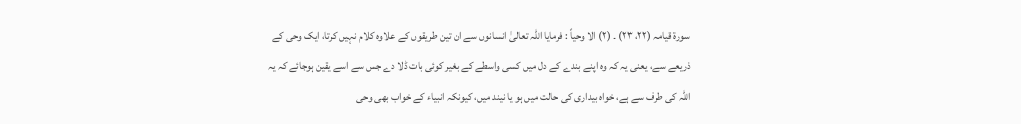سورة قیامہ (٢٢، ٢٣) ۔ (٢) الا وحیاً : فرمایا اللہ تعالیٰ انسانوں سے ان تین طریقوں کے علاوہ کلام نہیں کرتا، ایک وحی کے ذریعے سے، یعنی یہ کہ وہ اپنے بندے کے دل میں کسی واسطے کے بغیر کوئی بات ڈلا دے جس سے اسے یقین ہوجائے کہ یہ اللہ کی طرف سے ہے، خواہ بیداری کی حالت میں ہو یا نیند میں، کیونکہ انبیاء کے خواب بھی وحی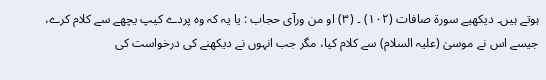ہوتے ہیں۔ دیکھیے سورة صافات (١٠٢) ۔ (٣) او من ورآی حجاب : یا یہ کہ وہ پردے کیپ یچھے سے کلام کرے، جیسے اس نے موسیٰ (علیہ السلام) سے کلام کیا، مگر جب انہوں نے دیکھنے کی درخواست کی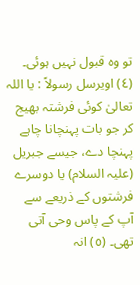تو وہ قبول نہیں ہوئی۔ (٤) اویرسل رسولاً : یا اللہ تعالیٰ کوئی فرشتہ بھیج کر جو بات پہنچانا چاہے پہنچا دے، جیسے جبریل (علیہ السلام) یا دوسرے فرشتوں کے ذریعے سے آپ کے پاس وحی آتی تھی۔ (٥) انہ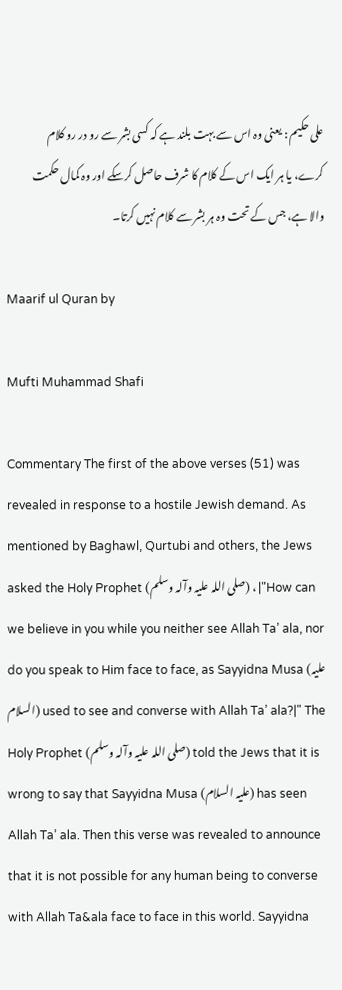علی حکیم : یعنی وہ اس سے بہت بلند ہے کہ کسی بشر سے رو در رو کلام کرے، یا ہر ایک اس کے کلام کا شرف حاصل کرسکے اور وہ کمال حکمت والا ہے، جس کے تحت وہ ہر بشر سے کلام نہیں کرتا۔

Maarif ul Quran by

Mufti Muhammad Shafi

Commentary The first of the above verses (51) was revealed in response to a hostile Jewish demand. As mentioned by Baghawl, Qurtubi and others, the Jews asked the Holy Prophet (صلی اللہ علیہ وآلہ وسلم) ، |"How can we believe in you while you neither see Allah Ta’ ala, nor do you speak to Him face to face, as Sayyidna Musa (علیہ السلام) used to see and converse with Allah Ta’ ala?|" The Holy Prophet (صلی اللہ علیہ وآلہ وسلم) told the Jews that it is wrong to say that Sayyidna Musa (علیہ السلام) has seen Allah Ta’ ala. Then this verse was revealed to announce that it is not possible for any human being to converse with Allah Ta&ala face to face in this world. Sayyidna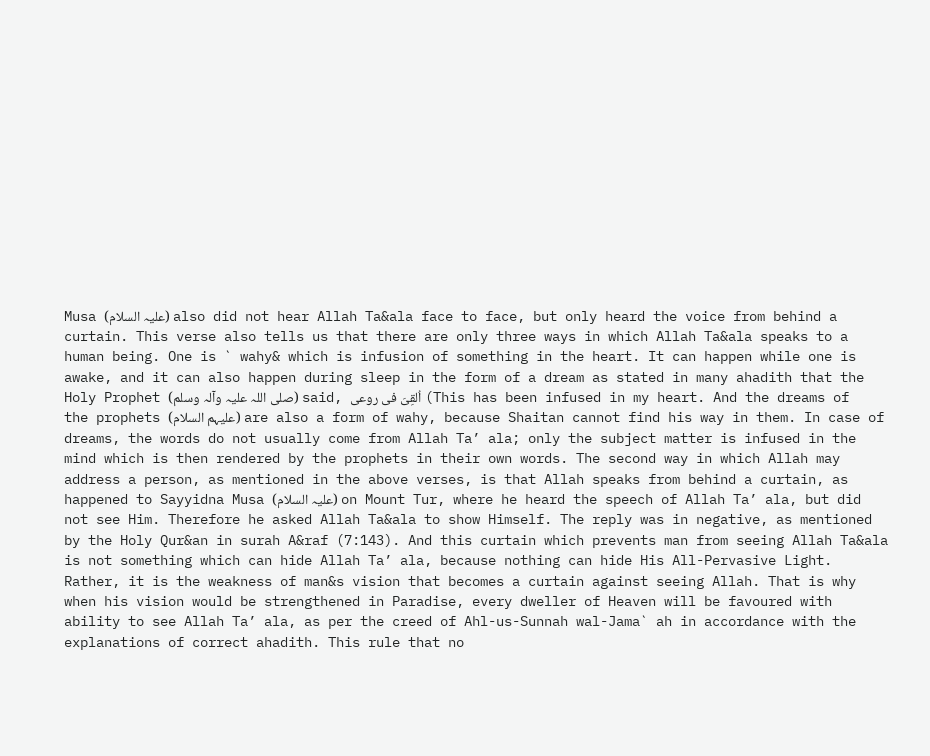Musa (علیہ السلام) also did not hear Allah Ta&ala face to face, but only heard the voice from behind a curtain. This verse also tells us that there are only three ways in which Allah Ta&ala speaks to a human being. One is ` wahy& which is infusion of something in the heart. It can happen while one is awake, and it can also happen during sleep in the form of a dream as stated in many ahadith that the Holy Prophet (صلی اللہ علیہ وآلہ وسلم) said, اُلقِیَ فی روعی (This has been infused in my heart. And the dreams of the prophets (علیہم السلام) are also a form of wahy, because Shaitan cannot find his way in them. In case of dreams, the words do not usually come from Allah Ta’ ala; only the subject matter is infused in the mind which is then rendered by the prophets in their own words. The second way in which Allah may address a person, as mentioned in the above verses, is that Allah speaks from behind a curtain, as happened to Sayyidna Musa (علیہ السلام) on Mount Tur, where he heard the speech of Allah Ta’ ala, but did not see Him. Therefore he asked Allah Ta&ala to show Himself. The reply was in negative, as mentioned by the Holy Qur&an in surah A&raf (7:143). And this curtain which prevents man from seeing Allah Ta&ala is not something which can hide Allah Ta’ ala, because nothing can hide His All-Pervasive Light. Rather, it is the weakness of man&s vision that becomes a curtain against seeing Allah. That is why when his vision would be strengthened in Paradise, every dweller of Heaven will be favoured with ability to see Allah Ta’ ala, as per the creed of Ahl-us-Sunnah wal-Jama` ah in accordance with the explanations of correct ahadith. This rule that no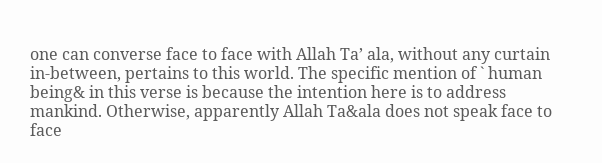one can converse face to face with Allah Ta’ ala, without any curtain in-between, pertains to this world. The specific mention of ` human being& in this verse is because the intention here is to address mankind. Otherwise, apparently Allah Ta&ala does not speak face to face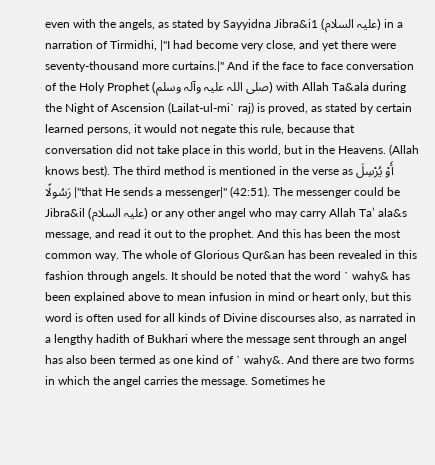even with the angels, as stated by Sayyidna Jibra&i1 (علیہ السلام) in a narration of Tirmidhi, |"I had become very close, and yet there were seventy-thousand more curtains.|" And if the face to face conversation of the Holy Prophet (صلی اللہ علیہ وآلہ وسلم) with Allah Ta&ala during the Night of Ascension (Lailat-ul-mi` raj) is proved, as stated by certain learned persons, it would not negate this rule, because that conversation did not take place in this world, but in the Heavens. (Allah knows best). The third method is mentioned in the verse as أَوْ يُرْ‌سِلَ رَ‌سُولًا |"that He sends a messenger|" (42:51). The messenger could be Jibra&il (علیہ السلام) or any other angel who may carry Allah Ta’ ala&s message, and read it out to the prophet. And this has been the most common way. The whole of Glorious Qur&an has been revealed in this fashion through angels. It should be noted that the word ` wahy& has been explained above to mean infusion in mind or heart only, but this word is often used for all kinds of Divine discourses also, as narrated in a lengthy hadith of Bukhari where the message sent through an angel has also been termed as one kind of ` wahy&. And there are two forms in which the angel carries the message. Sometimes he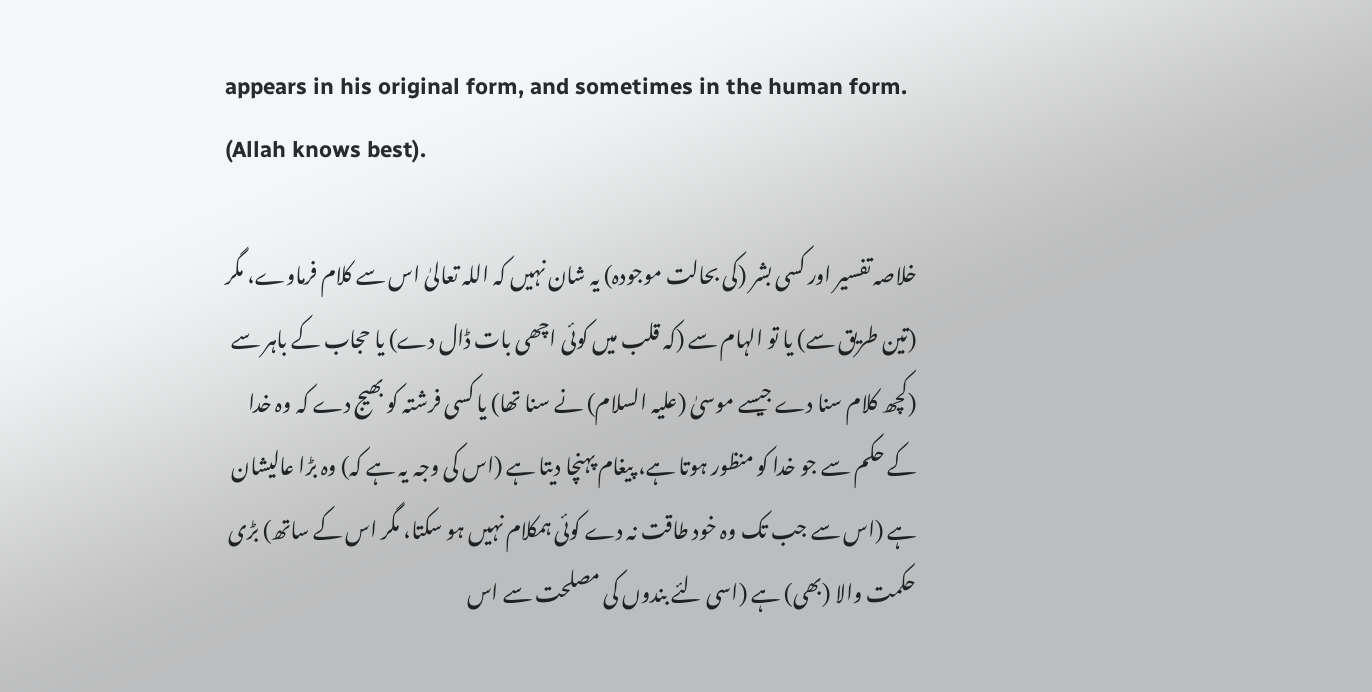appears in his original form, and sometimes in the human form. (Allah knows best).

خلاصہ تفسیر اور کسی بشر (کی بحالت موجودہ) یہ شان نہیں کہ اللہ تعالیٰ اس سے کلام فرماوے، مگر (تین طریق سے) یا تو الہام سے (کہ قلب میں کوئی اچھی بات ڈال دے) یا حجاب کے باہر سے (کچھ کلام سنا دے جیسے موسیٰ (علیہ السلام) نے سنا تھا) یا کسی فرشتہ کو بھیج دے کہ وہ خدا کے حکم سے جو خدا کو منظور ہوتا ہے، پیغام پہنچا دیتا ہے (اس کی وجہ یہ ہے کہ) وہ بڑا عالیشان ہے (اس سے جب تک وہ خود طاقت نہ دے کوئی ہمکلام نہیں ہو سکتا، مگر اس کے ساتھ) بڑی حکمت والا (بھی) ہے (اسی لئے بندوں کی مصلحت سے اس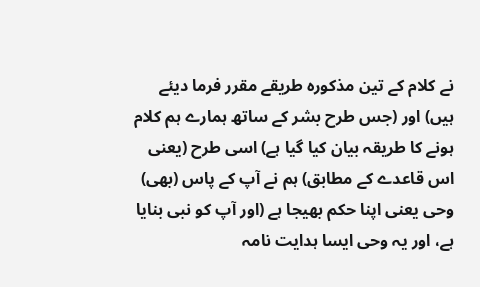نے کلام کے تین مذکورہ طریقے مقرر فرما دیئے ہیں) اور (جس طرح بشر کے ساتھ ہمارے ہم کلام ہونے کا طریقہ بیان کیا گیا ہے) اسی طرح (یعنی اس قاعدے کے مطابق) ہم نے آپ کے پاس (بھی) وحی یعنی اپنا حکم بھیجا ہے (اور آپ کو نبی بنایا ہے، اور یہ وحی ایسا ہدایت نامہ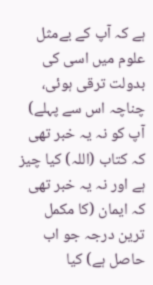ہے کہ آپ کے بےمثل علوم میں اسی کی بدولت ترقی ہوئی، چناچہ اس سے پہلے) آپ کو نہ یہ خبر تھی کہ کتاب (اللہ) کیا چیز ہے اور نہ یہ خبر تھی کہ ایمان (کا مکمل ترین درجہ جو اب حاصل ہے) کیا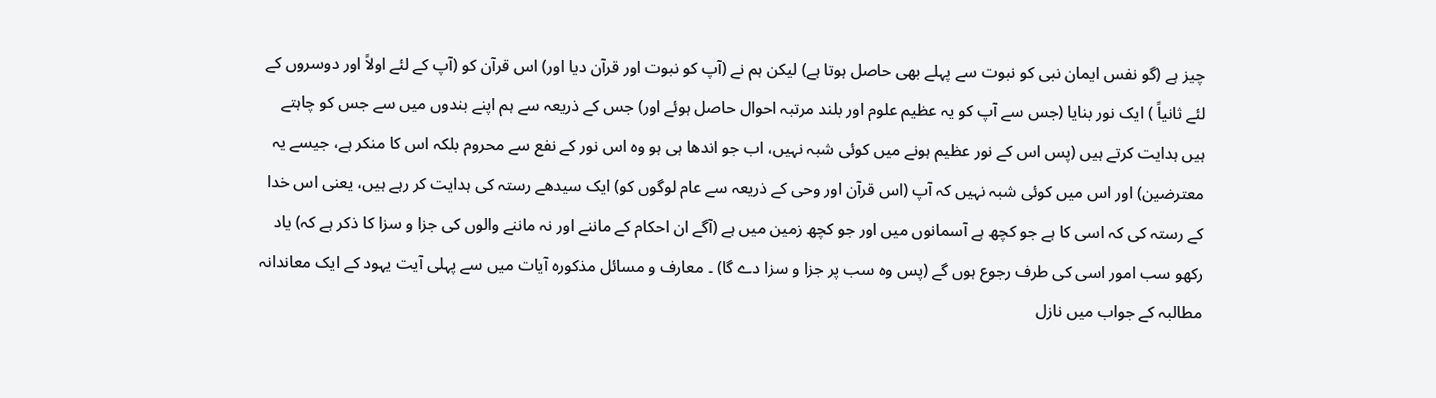چیز ہے (گو نفس ایمان نبی کو نبوت سے پہلے بھی حاصل ہوتا ہے) لیکن ہم نے (آپ کو نبوت اور قرآن دیا اور) اس قرآن کو (آپ کے لئے اولاً اور دوسروں کے لئے ثانیاً ) ایک نور بنایا (جس سے آپ کو یہ عظیم علوم اور بلند مرتبہ احوال حاصل ہوئے اور) جس کے ذریعہ سے ہم اپنے بندوں میں سے جس کو چاہتے ہیں ہدایت کرتے ہیں (پس اس کے نور عظیم ہونے میں کوئی شبہ نہیں، اب جو اندھا ہی ہو وہ اس نور کے نفع سے محروم بلکہ اس کا منکر ہے، جیسے یہ معترضین) اور اس میں کوئی شبہ نہیں کہ آپ (اس قرآن اور وحی کے ذریعہ سے عام لوگوں کو) ایک سیدھے رستہ کی ہدایت کر رہے ہیں، یعنی اس خدا کے رستہ کی کہ اسی کا ہے جو کچھ ہے آسمانوں میں اور جو کچھ زمین میں ہے (آگے ان احکام کے ماننے اور نہ ماننے والوں کی جزا و سزا کا ذکر ہے کہ) یاد رکھو سب امور اسی کی طرف رجوع ہوں گے (پس وہ سب پر جزا و سزا دے گا) ۔ معارف و مسائل مذکورہ آیات میں سے پہلی آیت یہود کے ایک معاندانہ مطالبہ کے جواب میں نازل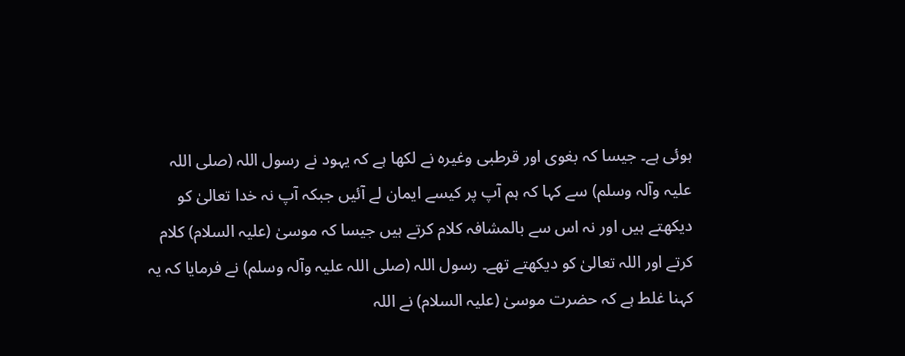ہوئی ہے۔ جیسا کہ بغوی اور قرطبی وغیرہ نے لکھا ہے کہ یہود نے رسول اللہ (صلی اللہ علیہ وآلہ وسلم) سے کہا کہ ہم آپ پر کیسے ایمان لے آئیں جبکہ آپ نہ خدا تعالیٰ کو دیکھتے ہیں اور نہ اس سے بالمشافہ کلام کرتے ہیں جیسا کہ موسیٰ (علیہ السلام) کلام کرتے اور اللہ تعالیٰ کو دیکھتے تھے۔ رسول اللہ (صلی اللہ علیہ وآلہ وسلم) نے فرمایا کہ یہ کہنا غلط ہے کہ حضرت موسیٰ (علیہ السلام) نے اللہ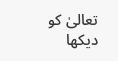تعالیٰ کو دیکھا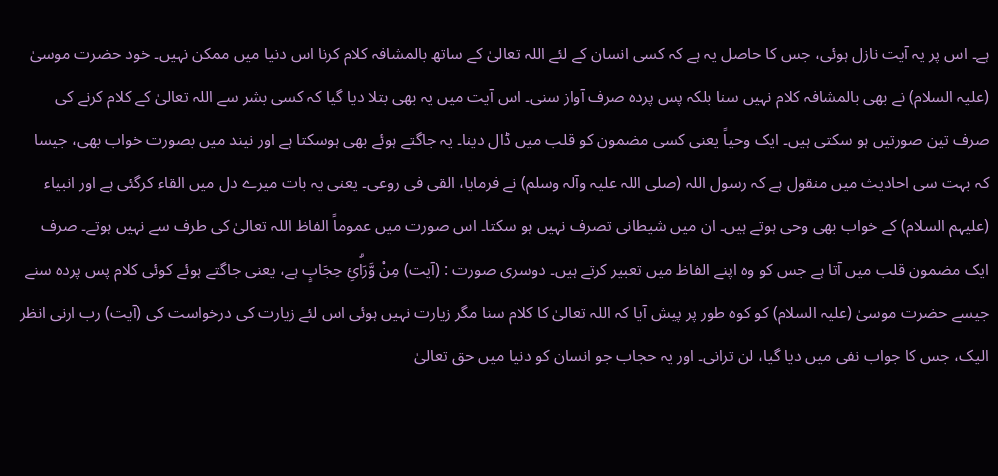ہے۔ اس پر یہ آیت نازل ہوئی، جس کا حاصل یہ ہے کہ کسی انسان کے لئے اللہ تعالیٰ کے ساتھ بالمشافہ کلام کرنا اس دنیا میں ممکن نہیں۔ خود حضرت موسیٰ (علیہ السلام) نے بھی بالمشافہ کلام نہیں سنا بلکہ پس پردہ صرف آواز سنی۔ اس آیت میں یہ بھی بتلا دیا گیا کہ کسی بشر سے اللہ تعالیٰ کے کلام کرنے کی صرف تین صورتیں ہو سکتی ہیں۔ ایک وحیاً یعنی کسی مضمون کو قلب میں ڈال دینا۔ یہ جاگتے ہوئے بھی ہوسکتا ہے اور نیند میں بصورت خواب بھی، جیسا کہ بہت سی احادیث میں منقول ہے کہ رسول اللہ (صلی اللہ علیہ وآلہ وسلم) نے فرمایا، القی فی روعی۔ یعنی یہ بات میرے دل میں القاء کرگئی ہے اور انبیاء (علیہم السلام) کے خواب بھی وحی ہوتے ہیں۔ ان میں شیطانی تصرف نہیں ہو سکتا۔ اس صورت میں عموماً الفاظ اللہ تعالیٰ کی طرف سے نہیں ہوتے۔ صرف ایک مضمون قلب میں آتا ہے جس کو وہ اپنے الفاظ میں تعبیر کرتے ہیں۔ دوسری صورت : (آیت) مِنْ وَّرَاۗئِ حِجَابٍ ہے، یعنی جاگتے ہوئے کوئی کلام پس پردہ سنے جیسے حضرت موسیٰ (علیہ السلام) کو کوہ طور پر پیش آیا کہ اللہ تعالیٰ کا کلام سنا مگر زیارت نہیں ہوئی اس لئے زیارت کی درخواست کی (آیت) رب ارنی انظر الیک، جس کا جواب نفی میں دیا گیا، لن ترانی۔ اور یہ حجاب جو انسان کو دنیا میں حق تعالیٰ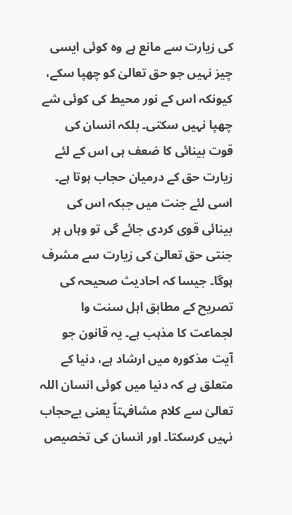کی زیارت سے مانع ہے وہ کوئی ایسی چیز نہیں جو حق تعالیٰ کو چھپا سکے، کیونکہ اس کے نور محیط کی کوئی شے چھپا نہیں سکتی۔ بلکہ انسان کی قوت بینائی کا ضعف ہی اس کے لئے زیارت حق کے درمیان حجاب ہوتا ہے۔ اسی لئے جنت میں جبکہ اس کی بینائی قوی کردی جائے گی تو وہاں ہر جنتی حق تعالیٰ کی زیارت سے مشرف ہوگا۔ جیسا کہ احادیث صحیحہ کی تصریح کے مطابق اہل سنت وا لجماعت کا مذہب ہے۔ یہ قانون جو آیت مذکورہ میں ارشاد ہے، دنیا کے متعلق ہے کہ دنیا میں کوئی انسان اللہ تعالیٰ سے کلام مشافہتاً یعنی بےحجاب نہیں کرسکتا۔ اور انسان کی تخصیص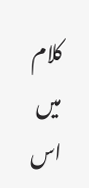کلام میں اس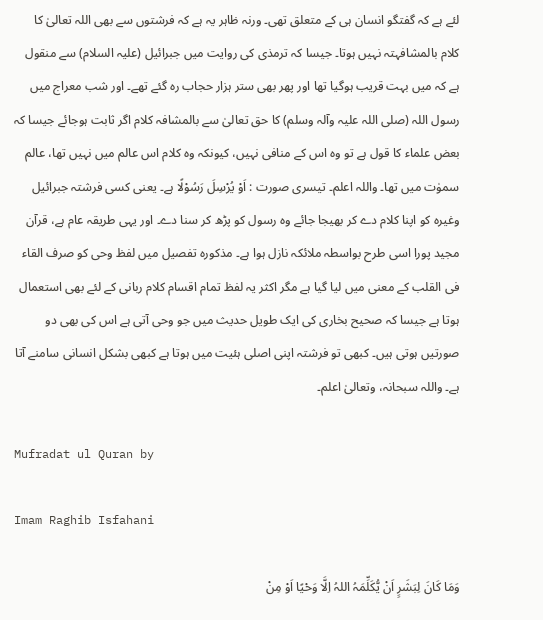لئے ہے کہ گفتگو انسان ہی کے متعلق تھی۔ ورنہ ظاہر یہ ہے کہ فرشتوں سے بھی اللہ تعالیٰ کا کلام بالمشافہتہ نہیں ہوتا۔ جیسا کہ ترمذی کی روایت میں جبرائیل (علیہ السلام) سے منقول ہے کہ میں بہت قریب ہوگیا تھا اور پھر بھی ستر ہزار حجاب رہ گئے تھے۔ اور شب معراج میں رسول اللہ (صلی اللہ علیہ وآلہ وسلم) کا حق تعالیٰ سے بالمشافہ کلام اگر ثابت ہوجائے جیسا کہ بعض علماء کا قول ہے تو وہ اس کے منافی نہیں، کیونکہ وہ کلام اس عالم میں نہیں تھا، عالم سموٰت میں تھا۔ واللہ اعلم۔ تیسری صورت : اَوْ يُرْسِلَ رَسُوْلًا ہے۔ یعنی کسی فرشتہ جبرائیل وغیرہ کو اپنا کلام دے کر بھیجا جائے وہ رسول کو پڑھ کر سنا دے۔ اور یہی طریقہ عام ہے، قرآن مجید پورا اسی طرح بواسطہ ملائکہ نازل ہوا ہے۔ مذکورہ تفصیل میں لفظ وحی کو صرف القاء فی القلب کے معنی میں لیا گیا ہے مگر اکثر یہ لفظ تمام اقسام کلام ربانی کے لئے بھی استعمال ہوتا ہے جیسا کہ صحیح بخاری کی ایک طویل حدیث میں جو وحی آتی ہے اس کی بھی دو صورتیں ہوتی ہیں۔ کبھی تو فرشتہ اپنی اصلی ہئیت میں ہوتا ہے کبھی بشکل انسانی سامنے آتا ہے۔ واللہ سبحانہ، وتعالیٰ اعلم۔

Mufradat ul Quran by

Imam Raghib Isfahani

وَمَا كَانَ لِبَشَرٍ اَنْ يُّكَلِّمَہُ اللہُ اِلَّا وَحْيًا اَوْ مِنْ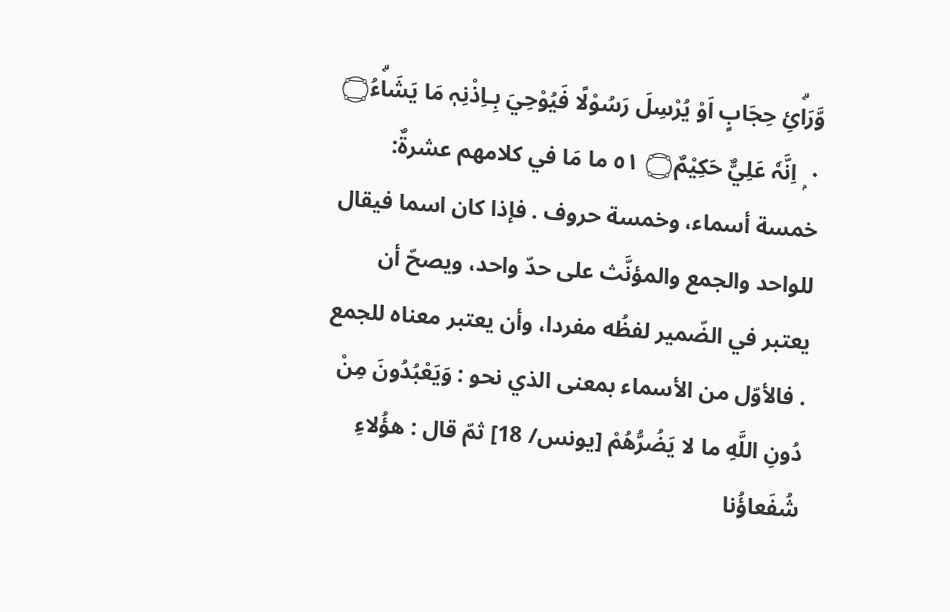وَّرَاۗئِ حِجَابٍ اَوْ يُرْسِلَ رَسُوْلًا فَيُوْحِيَ بِـاِذْنِہٖ مَا يَشَاۗءُ۝ ٠ ۭ اِنَّہٗ عَلِيٌّ حَكِيْمٌ۝ ٥١ ما مَا في کلامهم عشرةٌ: خمسة أسماء، وخمسة حروف . فإذا کان اسما فيقال للواحد والجمع والمؤنَّث علی حدّ واحد، ويصحّ أن يعتبر في الضّمير لفظُه مفردا، وأن يعتبر معناه للجمع . فالأوّل من الأسماء بمعنی الذي نحو : وَيَعْبُدُونَ مِنْ دُونِ اللَّهِ ما لا يَضُرُّهُمْ [يونس/ 18] ثمّ قال : هؤُلاءِ شُفَعاؤُنا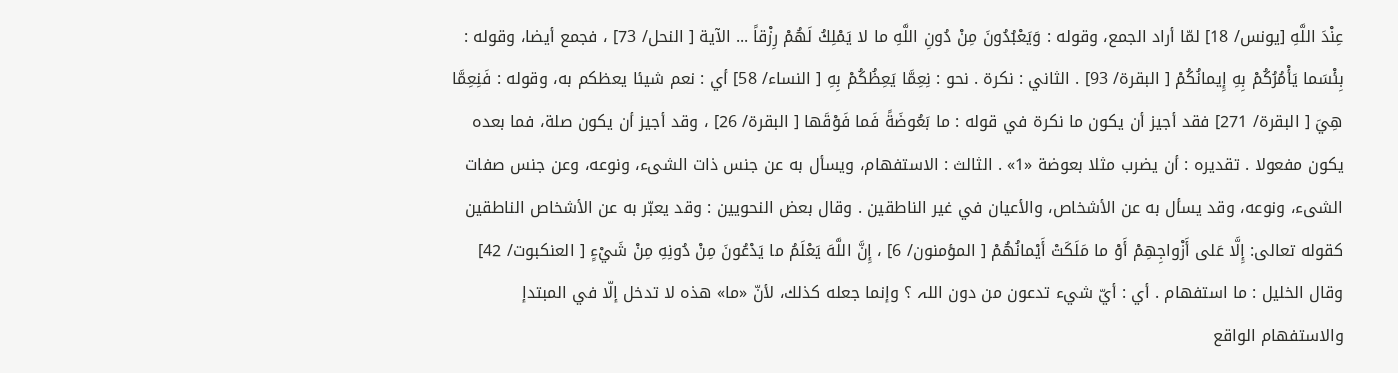عِنْدَ اللَّهِ [يونس/ 18] لمّا أراد الجمع، وقوله : وَيَعْبُدُونَ مِنْ دُونِ اللَّهِ ما لا يَمْلِكُ لَهُمْ رِزْقاً ... الآية [ النحل/ 73] ، فجمع أيضا، وقوله : بِئْسَما يَأْمُرُكُمْ بِهِ إِيمانُكُمْ [ البقرة/ 93] . الثاني : نكرة . نحو : نِعِمَّا يَعِظُكُمْ بِهِ [ النساء/ 58] أي : نعم شيئا يعظکم به، وقوله : فَنِعِمَّا هِيَ [ البقرة/ 271] فقد أجيز أن يكون ما نكرة في قوله : ما بَعُوضَةً فَما فَوْقَها [ البقرة/ 26] ، وقد أجيز أن يكون صلة، فما بعده يكون مفعولا . تقدیره : أن يضرب مثلا بعوضة «1» . الثالث : الاستفهام، ويسأل به عن جنس ذات الشیء، ونوعه، وعن جنس صفات الشیء، ونوعه، وقد يسأل به عن الأشخاص، والأعيان في غير الناطقین . وقال بعض النحويين : وقد يعبّر به عن الأشخاص الناطقین کقوله تعالی: إِلَّا عَلى أَزْواجِهِمْ أَوْ ما مَلَكَتْ أَيْمانُهُمْ [ المؤمنون/ 6] ، إِنَّ اللَّهَ يَعْلَمُ ما يَدْعُونَ مِنْ دُونِهِ مِنْ شَيْءٍ [ العنکبوت/ 42] وقال الخلیل : ما استفهام . أي : أيّ شيء تدعون من دون اللہ ؟ وإنما جعله كذلك، لأنّ «ما» هذه لا تدخل إلّا في المبتدإ والاستفهام الواقع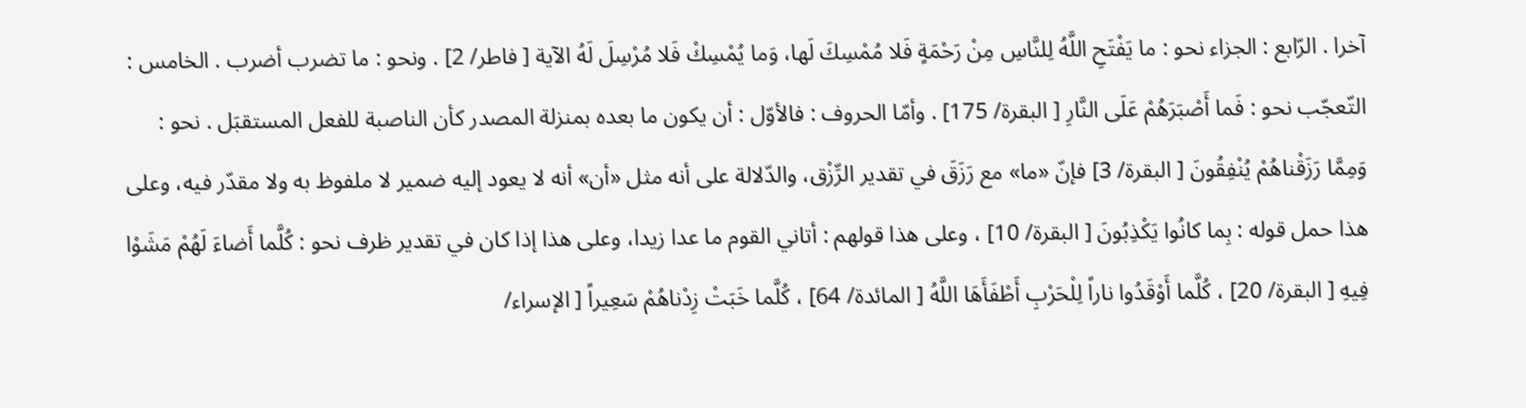آخرا . الرّابع : الجزاء نحو : ما يَفْتَحِ اللَّهُ لِلنَّاسِ مِنْ رَحْمَةٍ فَلا مُمْسِكَ لَها، وَما يُمْسِكْ فَلا مُرْسِلَ لَهُ الآية [ فاطر/ 2] . ونحو : ما تضرب أضرب . الخامس : التّعجّب نحو : فَما أَصْبَرَهُمْ عَلَى النَّارِ [ البقرة/ 175] . وأمّا الحروف : فالأوّل : أن يكون ما بعده بمنزلة المصدر كأن الناصبة للفعل المستقبَل . نحو : وَمِمَّا رَزَقْناهُمْ يُنْفِقُونَ [ البقرة/ 3] فإنّ «ما» مع رَزَقَ في تقدیر الرِّزْق، والدّلالة علی أنه مثل «أن» أنه لا يعود إليه ضمیر لا ملفوظ به ولا مقدّر فيه، وعلی هذا حمل قوله : بِما کانُوا يَكْذِبُونَ [ البقرة/ 10] ، وعلی هذا قولهم : أتاني القوم ما عدا زيدا، وعلی هذا إذا کان في تقدیر ظرف نحو : كُلَّما أَضاءَ لَهُمْ مَشَوْا فِيهِ [ البقرة/ 20] ، كُلَّما أَوْقَدُوا ناراً لِلْحَرْبِ أَطْفَأَهَا اللَّهُ [ المائدة/ 64] ، كُلَّما خَبَتْ زِدْناهُمْ سَعِيراً [ الإسراء/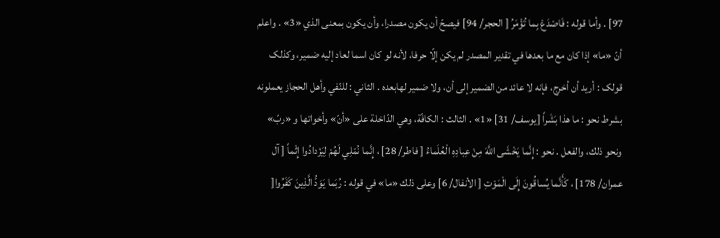97] . وأما قوله : فَاصْدَعْ بِما تُؤْمَرُ [ الحجر/ 94] فيصحّ أن يكون مصدرا، وأن يكون بمعنی الذي «3» . واعلم أنّ «ما» إذا کان مع ما بعدها في تقدیر المصدر لم يكن إلّا حرفا، لأنه لو کان اسما لعاد إليه ضمیر، وکذلک قولک : أريد أن أخرج، فإنه لا عائد من الضمیر إلى أن، ولا ضمیر لهابعده . الثاني : للنّفي وأهل الحجاز يعملونه بشرط نحو : ما هذا بَشَراً [يوسف/ 31] «1» . الثالث : الکافّة، وهي الدّاخلة علی «أنّ» وأخواتها و «ربّ» ونحو ذلك، والفعل . نحو : إِنَّما يَخْشَى اللَّهَ مِنْ عِبادِهِ الْعُلَماءُ [ فاطر/ 28] ، إِنَّما نُمْلِي لَهُمْ لِيَزْدادُوا إِثْماً [ آل عمران/ 178] ، كَأَنَّما يُساقُونَ إِلَى الْمَوْتِ [ الأنفال/ 6] وعلی ذلك «ما» في قوله : رُبَما يَوَدُّ الَّذِينَ كَفَرُوا[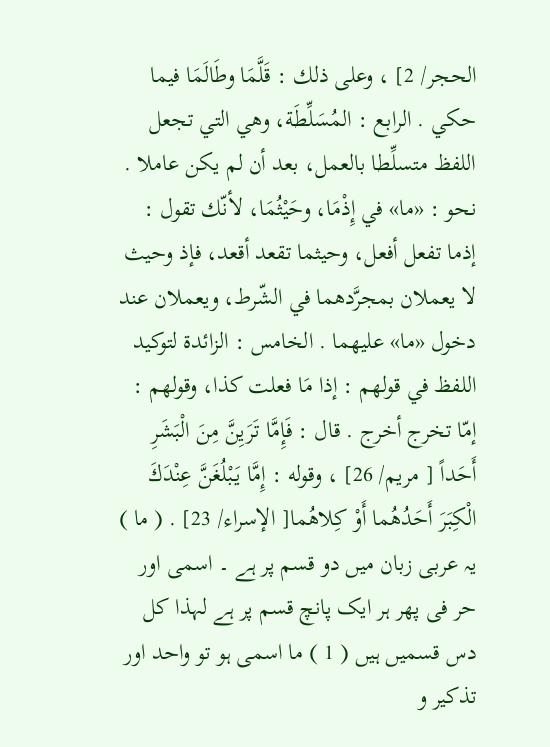الحجر/ 2] ، وعلی ذلك : قَلَّمَا وطَالَمَا فيما حكي . الرابع : المُسَلِّطَة، وهي التي تجعل اللفظ متسلِّطا بالعمل، بعد أن لم يكن عاملا . نحو : «ما» في إِذْمَا، وحَيْثُمَا، لأنّك تقول : إذما تفعل أفعل، وحیثما تقعد أقعد، فإذ وحیث لا يعملان بمجرَّدهما في الشّرط، ويعملان عند دخول «ما» عليهما . الخامس : الزائدة لتوکيد اللفظ في قولهم : إذا مَا فعلت کذا، وقولهم : إمّا تخرج أخرج . قال : فَإِمَّا تَرَيِنَّ مِنَ الْبَشَرِ أَحَداً [ مریم/ 26] ، وقوله : إِمَّا يَبْلُغَنَّ عِنْدَكَ الْكِبَرَ أَحَدُهُما أَوْ كِلاهُما[ الإسراء/ 23] . ( ما ) یہ عربی زبان میں دو قسم پر ہے ۔ اسمی اور حر فی پھر ہر ایک پانچ قسم پر ہے لہذا کل دس قسمیں ہیں ( 1 ) ما اسمی ہو تو واحد اور تذکیر و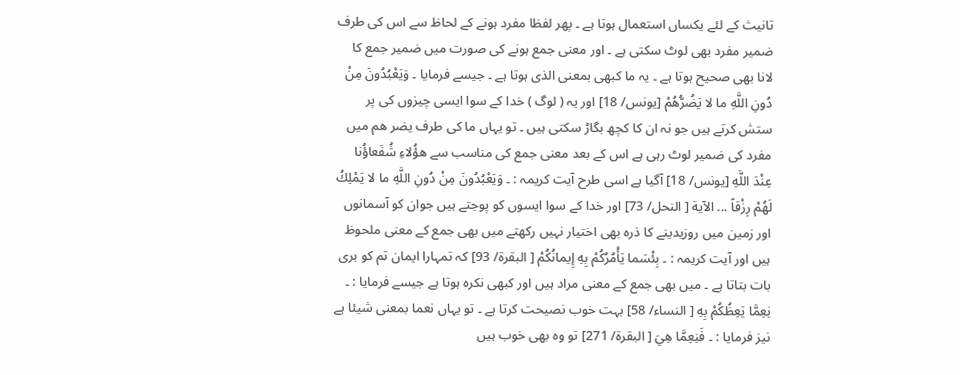تانیث کے لئے یکساں استعمال ہوتا ہے ۔ پھر لفظا مفرد ہونے کے لحاظ سے اس کی طرف ضمیر مفرد بھی لوٹ سکتی ہے ۔ اور معنی جمع ہونے کی صورت میں ضمیر جمع کا لانا بھی صحیح ہوتا ہے ۔ یہ ما کبھی بمعنی الذی ہوتا ہے ۔ جیسے فرمایا ۔ وَيَعْبُدُونَ مِنْ دُونِ اللَّهِ ما لا يَضُرُّهُمْ [يونس/ 18] اور یہ ( لوگ ) خدا کے سوا ایسی چیزوں کی پر ستش کرتے ہیں جو نہ ان کا کچھ بگاڑ سکتی ہیں ۔ تو یہاں ما کی طرف یضر ھم میں مفرد کی ضمیر لوٹ رہی ہے اس کے بعد معنی جمع کی مناسب سے هؤُلاءِ شُفَعاؤُنا عِنْدَ اللَّهِ [يونس/ 18] آگیا ہے اسی طرح آیت کریمہ : ۔ وَيَعْبُدُونَ مِنْ دُونِ اللَّهِ ما لا يَمْلِكُ لَهُمْ رِزْقاً ... الآية [ النحل/ 73] اور خدا کے سوا ایسوں کو پوجتے ہیں جوان کو آسمانوں اور زمین میں روزیدینے کا ذرہ بھی اختیار نہیں رکھتے میں بھی جمع کے معنی ملحوظ ہیں اور آیت کریمہ : ۔ بِئْسَما يَأْمُرُكُمْ بِهِ إِيمانُكُمْ [ البقرة/ 93] کہ تمہارا ایمان تم کو بری بات بتاتا ہے ۔ میں بھی جمع کے معنی مراد ہیں اور کبھی نکرہ ہوتا ہے جیسے فرمایا : ۔ نِعِمَّا يَعِظُكُمْ بِهِ [ النساء/ 58] بہت خوب نصیحت کرتا ہے ۔ تو یہاں نعما بمعنی شیئا ہے نیز فرمایا : ۔ فَنِعِمَّا هِيَ [ البقرة/ 271] تو وہ بھی خوب ہیں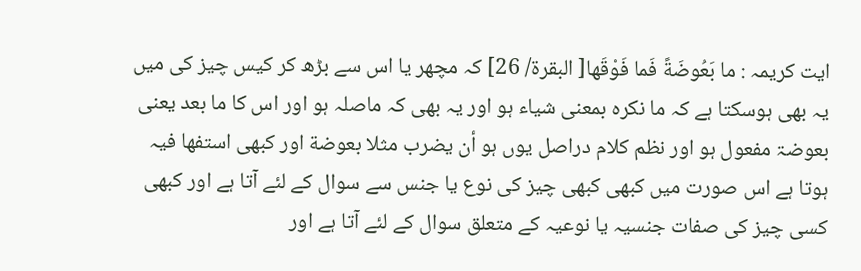ایت کریمہ : ما بَعُوضَةً فَما فَوْقَها[ البقرة/ 26] کہ مچھر یا اس سے بڑھ کر کیس چیز کی میں یہ بھی ہوسکتا ہے کہ ما نکرہ بمعنی شیاء ہو اور یہ بھی کہ ماصلہ ہو اور اس کا ما بعد یعنی بعوضۃ مفعول ہو اور نظم کلام دراصل یوں ہو أن يضرب مثلا بعوضة اور کبھی استفھا فیہ ہوتا ہے اس صورت میں کبھی کبھی چیز کی نوع یا جنس سے سوال کے لئے آتا ہے اور کبھی کسی چیز کی صفات جنسیہ یا نوعیہ کے متعلق سوال کے لئے آتا ہے اور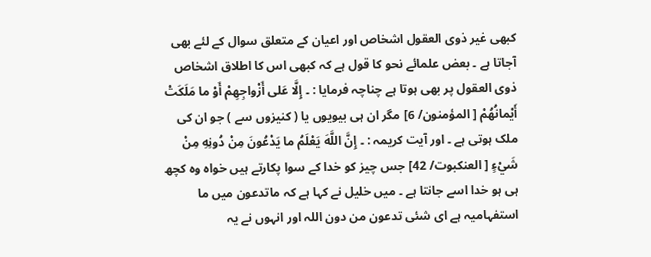کبھی غیر ذوی العقول اشخاص اور اعیان کے متعلق سوال کے لئے بھی آجاتا ہے ۔ بعض علمائے نحو کا قول ہے کہ کبھی اس کا اطلاق اشخاص ذوی العقول پر بھی ہوتا ہے چناچہ فرمایا : ۔ إِلَّا عَلى أَزْواجِهِمْ أَوْ ما مَلَكَتْ أَيْمانُهُمْ [ المؤمنون/ 6] مگر ان ہی بیویوں یا ( کنیزوں سے ) جو ان کی ملک ہوتی ہے ۔ اور آیت کریمہ : ۔ إِنَّ اللَّهَ يَعْلَمُ ما يَدْعُونَ مِنْ دُونِهِ مِنْ شَيْءٍ [ العنکبوت/ 42] جس چیز کو خدا کے سوا پکارتے ہیں خواہ وہ کچھ ہی ہو خدا اسے جانتا ہے ۔ میں خلیل نے کہا ہے کہ ماتدعون میں ما استفہامیہ ہے ای شئی تدعون من دون اللہ اور انہوں نے یہ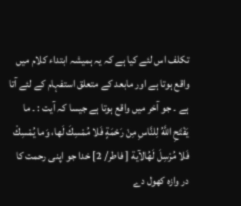تکلف اس لئے کیا ہے کہ یہ ہمیشہ ابتداء کلام میں واقع ہوتا ہے اور مابعد کے متعلق استفہام کے لئے آتا ہے ۔ جو آخر میں واقع ہوتا ہے جیسا کہ آیت : ۔ ما يَفْتَحِ اللَّهُ لِلنَّاسِ مِنْ رَحْمَةٍ فَلا مُمْسِكَ لَها، وَما يُمْسِكْ فَلا مُرْسِلَ لَهُالآية [ فاطر/ 2] خدا جو اپنی رحمت کا در وازہ کھول دے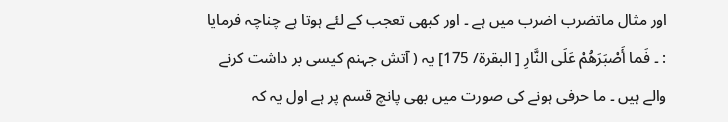اور مثال ماتضرب اضرب میں ہے ۔ اور کبھی تعجب کے لئے ہوتا ہے چناچہ فرمایا : ۔ فَما أَصْبَرَهُمْ عَلَى النَّارِ [ البقرة/ 175] یہ ( آتش جہنم کیسی بر داشت کرنے والے ہیں ۔ ما حرفی ہونے کی صورت میں بھی پانچ قسم پر ہے اول یہ کہ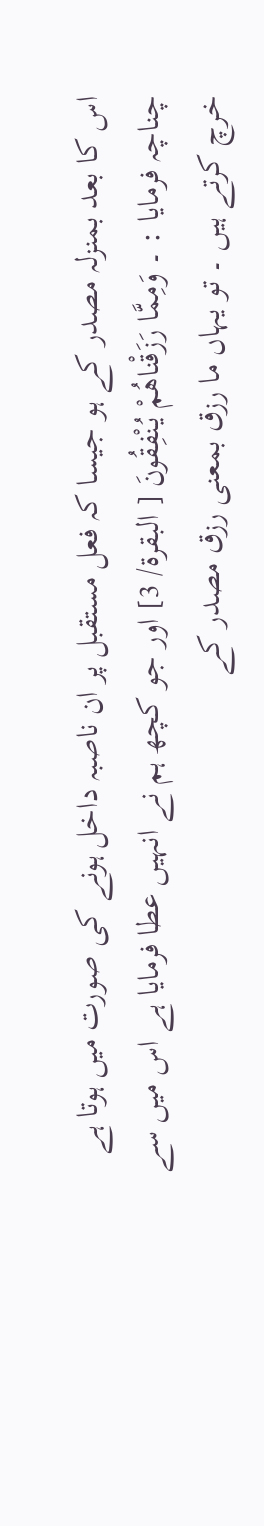اس کا بعد بمنزلہ مصدر کے ہو جیسا کہ فعل مستقبل پر ان ناصبہ داخل ہونے کی صورت میں ہوتا ہے چناچہ فرمایا : ۔ وَمِمَّا رَزَقْناهُمْ يُنْفِقُونَ [ البقرة/ 3] اور جو کچھ ہم نے انہیں عطا فرمایا ہے اس میں سے خرچ کرتے ہیں ۔ تو یہاں ما رزق بمعنی رزق مصدر کے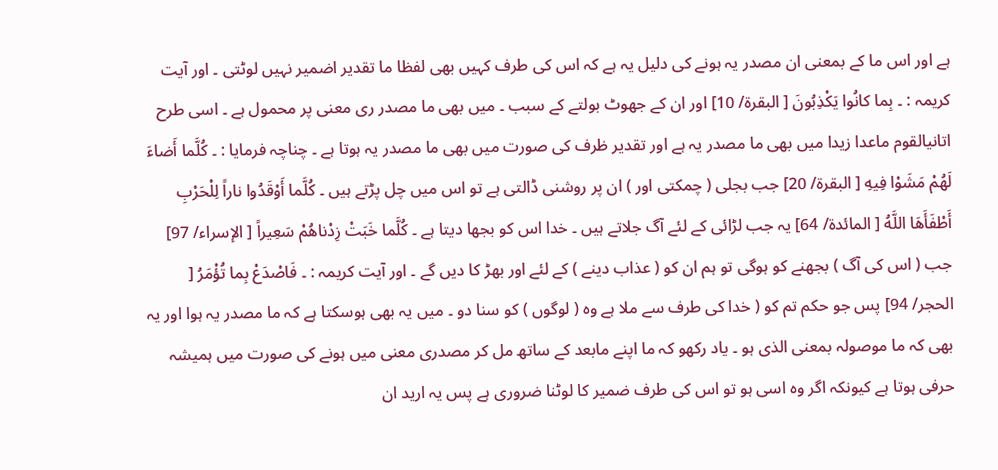ہے اور اس ما کے بمعنی ان مصدر یہ ہونے کی دلیل یہ ہے کہ اس کی طرف کہیں بھی لفظا ما تقدیر اضمیر نہیں لوٹتی ۔ اور آیت کریمہ : ۔ بِما کانُوا يَكْذِبُونَ [ البقرة/ 10] اور ان کے جھوٹ بولتے کے سبب ۔ میں بھی ما مصدر ری معنی پر محمول ہے ۔ اسی طرح اتانیالقوم ماعدا زیدا میں بھی ما مصدر یہ ہے اور تقدیر ظرف کی صورت میں بھی ما مصدر یہ ہوتا ہے ۔ چناچہ فرمایا : ۔ كُلَّما أَضاءَ لَهُمْ مَشَوْا فِيهِ [ البقرة/ 20] جب بجلی ( چمکتی اور ) ان پر روشنی ڈالتی ہے تو اس میں چل پڑتے ہیں ۔ كُلَّما أَوْقَدُوا ناراً لِلْحَرْبِ أَطْفَأَهَا اللَّهُ [ المائدة/ 64] یہ جب لڑائی کے لئے آگ جلاتے ہیں ۔ خدا اس کو بجھا دیتا ہے ۔ كُلَّما خَبَتْ زِدْناهُمْ سَعِيراً [ الإسراء/ 97] جب ( اس کی آگ ) بجھنے کو ہوگی تو ہم ان کو ( عذاب دینے ) کے لئے اور بھڑ کا دیں گے ۔ اور آیت کریمہ : ۔ فَاصْدَعْ بِما تُؤْمَرُ [ الحجر/ 94] پس جو حکم تم کو ( خدا کی طرف سے ملا ہے وہ ( لوگوں ) کو سنا دو ۔ میں یہ بھی ہوسکتا ہے کہ ما مصدر یہ ہوا اور یہ بھی کہ ما موصولہ بمعنی الذی ہو ۔ یاد رکھو کہ ما اپنے مابعد کے ساتھ مل کر مصدری معنی میں ہونے کی صورت میں ہمیشہ حرفی ہوتا ہے کیونکہ اگر وہ اسی ہو تو اس کی طرف ضمیر کا لوٹنا ضروری ہے پس یہ ارید ان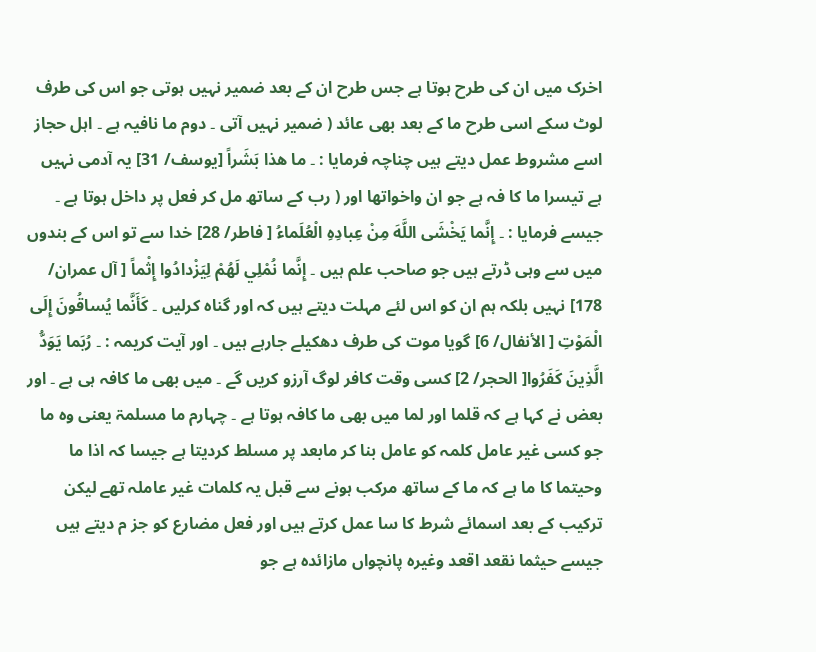اخرک میں ان کی طرح ہوتا ہے جس طرح ان کے بعد ضمیر نہیں ہوتی جو اس کی طرف لوٹ سکے اسی طرح ما کے بعد بھی عائد ( ضمیر نہیں آتی ۔ دوم ما نافیہ ہے ۔ اہل حجاز اسے مشروط عمل دیتے ہیں چناچہ فرمایا : ۔ ما هذا بَشَراً [يوسف/ 31] یہ آدمی نہیں ہے تیسرا ما کا فہ ہے جو ان واخواتھا اور ( رب کے ساتھ مل کر فعل پر داخل ہوتا ہے ۔ جیسے فرمایا : ۔ إِنَّما يَخْشَى اللَّهَ مِنْ عِبادِهِ الْعُلَماءُ [ فاطر/ 28] خدا سے تو اس کے بندوں میں سے وہی ڈرتے ہیں جو صاحب علم ہیں ۔ إِنَّما نُمْلِي لَهُمْ لِيَزْدادُوا إِثْماً [ آل عمران/ 178] نہیں بلکہ ہم ان کو اس لئے مہلت دیتے ہیں کہ اور گناہ کرلیں ۔ كَأَنَّما يُساقُونَ إِلَى الْمَوْتِ [ الأنفال/ 6] گویا موت کی طرف دھکیلے جارہے ہیں ۔ اور آیت کریمہ : ۔ رُبَما يَوَدُّ الَّذِينَ كَفَرُوا[ الحجر/ 2] کسی وقت کافر لوگ آرزو کریں گے ۔ میں بھی ما کافہ ہی ہے ۔ اور بعض نے کہا ہے کہ قلما اور لما میں بھی ما کافہ ہوتا ہے ۔ چہارم ما مسلمۃ یعنی وہ ما جو کسی غیر عامل کلمہ کو عامل بنا کر مابعد پر مسلط کردیتا ہے جیسا کہ اذا ما وحیتما کا ما ہے کہ ما کے ساتھ مرکب ہونے سے قبل یہ کلمات غیر عاملہ تھے لیکن ترکیب کے بعد اسمائے شرط کا سا عمل کرتے ہیں اور فعل مضارع کو جز م دیتے ہیں جیسے حیثما نقعد اقعد وغیرہ پانچواں مازائدہ ہے جو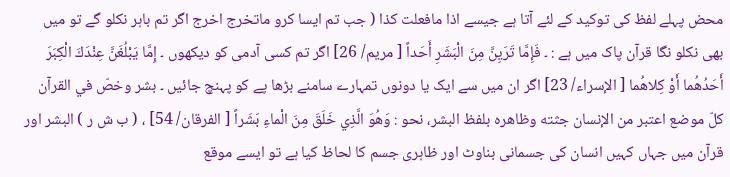محض پہلے لفظ کی توکید کے لئے آتا ہے جیسے اذا مافعلت کذا ( جب تم ایسا کرو ماتخرج اخرج اگر تم باہر نکلو گے تو میں بھی نکلو نگا قرآن پاک میں ہے : ۔ فَإِمَّا تَرَيِنَّ مِنَ الْبَشَرِ أَحَداً [ مریم/ 26] اگر تم کسی آدمی کو دیکھوں ۔ إِمَّا يَبْلُغَنَّ عِنْدَكَ الْكِبَرَ أَحَدُهُما أَوْ كِلاهُما [ الإسراء/ 23] اگر ان میں سے ایک یا دونوں تمہارے سامنے بڑھا پے کو پہنچ جائیں ۔ بشر وخصّ في القرآن کلّ موضع اعتبر من الإنسان جثته وظاهره بلفظ البشر، نحو : وَهُوَ الَّذِي خَلَقَ مِنَ الْماءِ بَشَراً [ الفرقان/ 54] ، ( ب ش ر ) البشر اور قرآن میں جہاں کہیں انسان کی جسمانی بناوٹ اور ظاہری جسم کا لحاظ کیا ہے تو ایسے موقع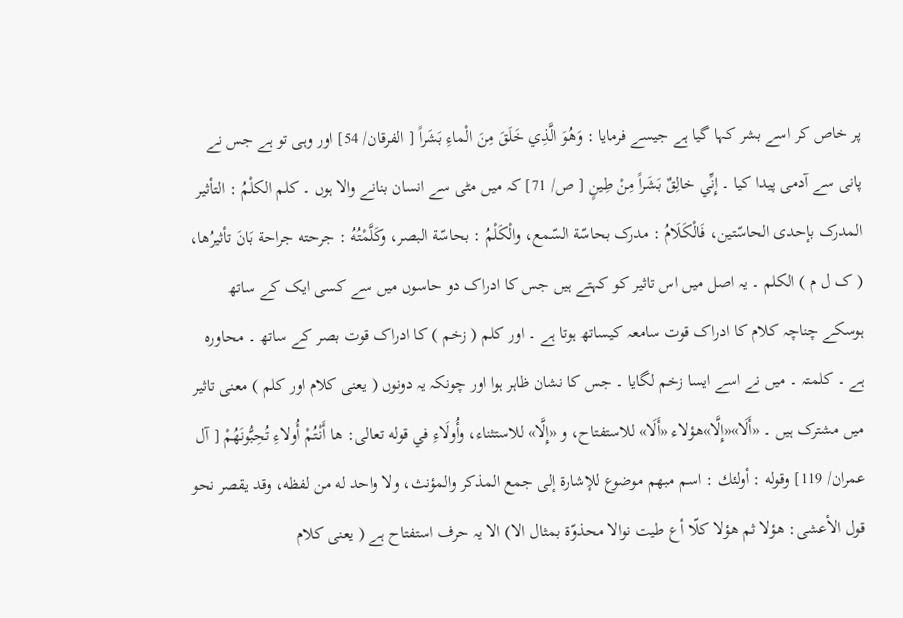پر خاص کر اسے بشر کہا گیا ہے جیسے فرمایا : وَهُوَ الَّذِي خَلَقَ مِنَ الْماءِ بَشَراً [ الفرقان/ 54] اور وہی تو ہے جس نے پانی سے آدمی پیدا کیا ۔ إِنِّي خالِقٌ بَشَراً مِنْ طِينٍ [ ص/ 71] کہ میں مٹی سے انسان بنانے والا ہوں ۔ كلم الكلْمُ : التأثير المدرک بإحدی الحاسّتين، فَالْكَلَامُ : مدرک بحاسّة السّمع، والْكَلْمُ : بحاسّة البصر، وكَلَّمْتُهُ : جرحته جراحة بَانَ تأثيرُها، ( ک ل م ) الکلم ۔ یہ اصل میں اس تاثیر کو کہتے ہیں جس کا ادراک دو حاسوں میں سے کسی ایک کے ساتھ ہوسکے چناچہ کلام کا ادراک قوت سامعہ کیساتھ ہوتا ہے ۔ اور کلم ( زخم ) کا ادراک قوت بصر کے ساتھ ۔ محاورہ ہے ۔ کلمتہ ۔ میں نے اسے ایسا زخم لگایا ۔ جس کا نشان ظاہر ہوا اور چونکہ یہ دونوں ( یعنی کلام اور کلم ) معنی تاثیر میں مشترک ہیں ۔ «أَلَا»«إِلَّا»هؤلاء «أَلَا» للاستفتاح، و «إِلَّا» للاستثناء، وأُولَاءِ في قوله تعالی: ها أَنْتُمْ أُولاءِ تُحِبُّونَهُمْ [ آل عمران/ 119] وقوله : أولئك : اسم مبهم موضوع للإشارة إلى جمع المذکر والمؤنث، ولا واحد له من لفظه، وقد يقصر نحو قول الأعشی: هؤلا ثم هؤلا کلّا أع طيت نوالا محذوّة بمثال الا) الا یہ حرف استفتاح ہے ( یعنی کلام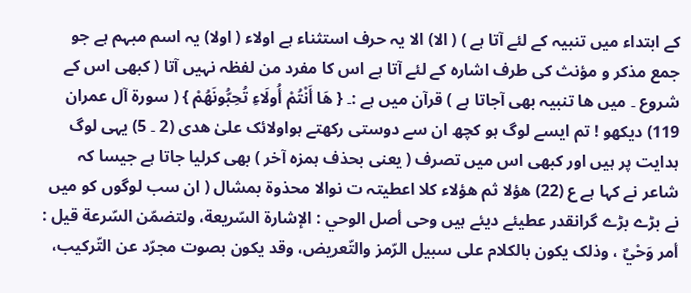کے ابتداء میں تنبیہ کے لئے آتا ہے ) ( الا) الا یہ حرف استثناء ہے اولاء ( اولا) یہ اسم مبہم ہے جو جمع مذکر و مؤنث کی طرف اشارہ کے لئے آتا ہے اس کا مفرد من لفظہ نہیں آتا ( کبھی اس کے شروع ۔ میں ھا تنبیہ بھی آجاتا ہے ) قرآن میں ہے :۔ { هَا أَنْتُمْ أُولَاءِ تُحِبُّونَهُمْ } ( سورة آل عمران 119) دیکھو ! تم ایسے لوگ ہو کچھ ان سے دوستی رکھتے ہواولائک علیٰ ھدی (2 ۔ 5) یہی لوگ ہدایت پر ہیں اور کبھی اس میں تصرف ( یعنی بحذف ہمزہ آخر ) بھی کرلیا جاتا ہے جیسا کہ شاعر نے کہا ہے ع (22) ھؤلا ثم ھؤلاء کلا اعطیتہ ت نوالا محذوۃ بمشال ( ان سب لوگوں کو میں نے بڑے بڑے گرانقدر عطیئے دیئے ہیں وحی أصل الوحي : الإشارة السّريعة، ولتضمّن السّرعة قيل : أمر وَحْيٌ ، وذلک يكون بالکلام علی سبیل الرّمز والتّعریض، وقد يكون بصوت مجرّد عن التّركيب،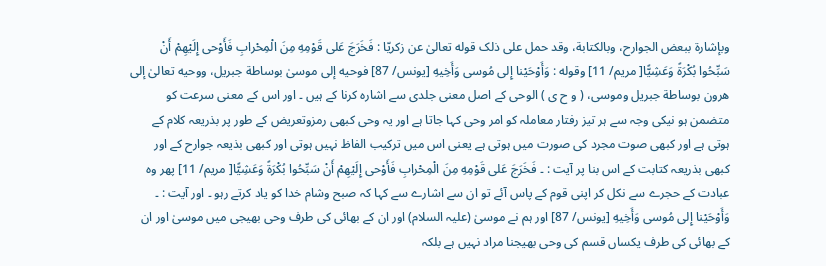وبإشارة ببعض الجوارح، وبالکتابة، وقد حمل علی ذلک قوله تعالیٰ عن زكريّا : فَخَرَجَ عَلى قَوْمِهِ مِنَ الْمِحْرابِ فَأَوْحى إِلَيْهِمْ أَنْ سَبِّحُوا بُكْرَةً وَعَشِيًّا[ مریم/ 11] وقوله : وَأَوْحَيْنا إِلى مُوسی وَأَخِيهِ [يونس/ 87] فوحيه إلى موسیٰ بوساطة جبریل، ووحيه تعالیٰ إلى هرون بوساطة جبریل وموسی، ( و ح ی ) الوحی کے اصل معنی جلدی سے اشارہ کرنا کے ہیں ۔ اور اس کے معنی سرعت کو متضمن ہو نیکی وجہ سے ہر تیز رفتار معاملہ کو امر وحی کہا جاتا ہے اور یہ وحی کبھی رمزوتعریض کے طور پر بذریعہ کلام کے ہوتی ہے اور کبھی صوت مجرد کی صورت میں ہوتی ہے یعنی اس میں ترکیب الفاظ نہیں ہوتی اور کبھی بذیعہ جوارح کے اور کبھی بذریعہ کتابت کے اس بنا پر آیت : ۔ فَخَرَجَ عَلى قَوْمِهِ مِنَ الْمِحْرابِ فَأَوْحى إِلَيْهِمْ أَنْ سَبِّحُوا بُكْرَةً وَعَشِيًّا[ مریم/ 11] پھر وہ عبادت کے حجرے سے نکل کر اپنی قوم کے پاس آئے تو ان سے اشارے سے کہا کہ صبح وشام خدا کو یاد کرتے رہو ۔ اور آیت : ۔ وَأَوْحَيْنا إِلى مُوسی وَأَخِيهِ [يونس/ 87] اور ہم نے موسیٰ (علیہ السلام) اور ان کے بھائی کی طرف وحی بھیجی میں موسیٰ اور ان کے بھائی کی طرف یکساں قسم کی وحی بھیجنا مراد نہیں ہے بلکہ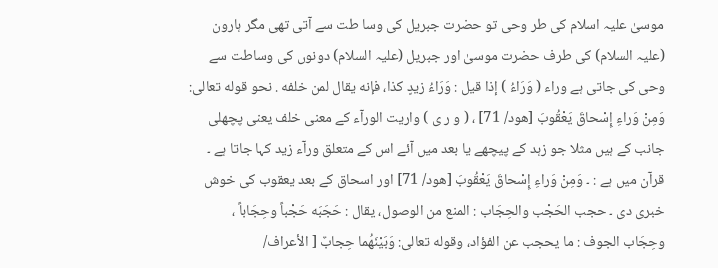موسیٰ علیہ اسلام کی طر وحی تو حضرت جبریل کی وسا طت سے آتی تھی مگر ہارون (علیہ السلام) کی طرف حضرت موسیٰ اور جبریل (علیہ السلام) دونوں کی وساطت سے وحی کی جاتی ہے وراء ( وَرَاءُ ) إذا قيل : وَرَاءُ زيدٍ كذا، فإنه يقال لمن خلفه . نحو قوله تعالی: وَمِنْ وَراءِ إِسْحاقَ يَعْقُوبَ [هود/ 71] ، ( و ر ی ) واریت الورآء کے معنی خلف یعنی پچھلی جانب کے ہیں مثلا جو زہد کے پیچھے یا بعد میں آئے اس کے متعلق ورآء زید کہا جاتا ہے ۔ قرآن میں ہے : ۔ وَمِنْ وَراءِ إِسْحاقَ يَعْقُوبَ [هود/ 71] اور اسحاق کے بعد یعقوب کی خوش خبری دی ۔ حجب الحَجْب والحِجَاب : المنع من الوصول، يقال : حَجَبَه حَجْباً وحِجَاباً ، وحِجَاب الجوف : ما يحجب عن الفؤاد، وقوله تعالی: وَبَيْنَهُما حِجابٌ [ الأعراف/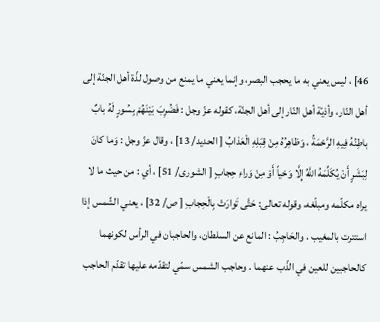46] ، ليس يعني به ما يحجب البصر، وإنما يعني ما يمنع من وصول لذّة أهل الجنّة إلى أهل النّار، وأذيّة أهل النّار إلى أهل الجنّة، کقوله عزّ وجل : فَضُرِبَ بَيْنَهُمْ بِسُورٍ لَهُ بابٌ باطِنُهُ فِيهِ الرَّحْمَةُ ، وَظاهِرُهُ مِنْ قِبَلِهِ الْعَذابُ [ الحدید/ 13] ، وقال عزّ وجل : وَما کانَ لِبَشَرٍ أَنْ يُكَلِّمَهُ اللَّهُ إِلَّا وَحْياً أَوْ مِنْ وَراءِ حِجابٍ [ الشوری/ 51] ، أي : من حيث ما لا يراه مكلّمه ومبلّغه، وقوله تعالی: حَتَّى تَوارَتْ بِالْحِجابِ [ ص/ 32] ، يعني الشّمس إذا استترت بالمغیب . والحَاجِبُ : المانع عن السلطان، والحاجبان في الرأس لکونهما کالحاجبین للعین في الذّب عنهما . وحاجب الشمس سمّي لتقدّمه عليها تقدّم الحاجب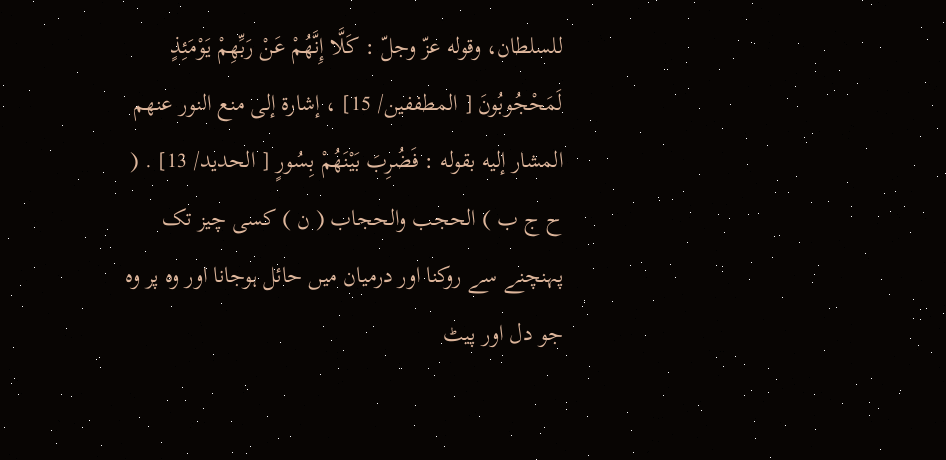للسلطان، وقوله عزّ وجلّ : كَلَّا إِنَّهُمْ عَنْ رَبِّهِمْ يَوْمَئِذٍ لَمَحْجُوبُونَ [ المطففین/ 15] ، إشارة إلى منع النور عنهم المشار إليه بقوله : فَضُرِبَ بَيْنَهُمْ بِسُورٍ [ الحدید/ 13] . ( ح ج ب ) الحجب والحجاب ( ن ) کسی چیز تک پہنچنے سے روکنا اور درمیان میں حائل ہوجانا اور وہ پر وہ جو دل اور پیٹ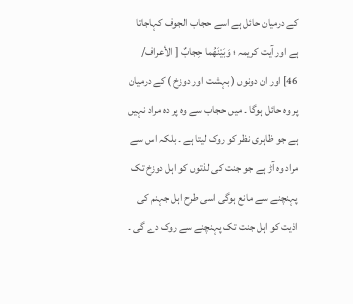کے درمیان حائل ہے اسے حجاب الجوف کہاجاتا ہے اور آیت کریمہ ؛ وَبَيْنَهُما حِجابٌ [ الأعراف/ 46] اور ان دونوں ( بہشت اور دوزخ ) کے درمیان پر وہ حائل ہوگا ۔ میں حجاب سے وہ پر دہ مراد نہیں ہے جو ظاہری نظر کو روک لیتا ہے ۔ بلکہ اس سے مراد وہ آڑ ہے جو جنت کی لذتوں کو اہل دوزخ تک پہنچنے سے مانع ہوگی اسی طرح اہل جہنم کی اذیت کو اہل جنت تک پہنچنے سے روک دے گی ۔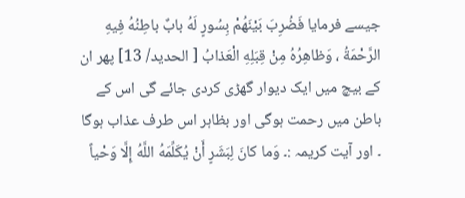جیسے فرمایا فَضُرِبَ بَيْنَهُمْ بِسُورٍ لَهُ بابٌ باطِنُهُ فِيهِ الرَّحْمَةُ ، وَظاهِرُهُ مِنْ قِبَلِهِ الْعَذابُ [ الحدید/ 13] پھر ان کے بیچ میں ایک دیوار گھڑی کردی جائے گی اس کے باطن میں رحمت ہوگی اور بظاہر اس طرف عذاب ہوگا ۔ اور آیت کریمہ :۔ وَما کانَ لِبَشَرٍ أَنْ يُكَلِّمَهُ اللَّهُ إِلَّا وَحْياً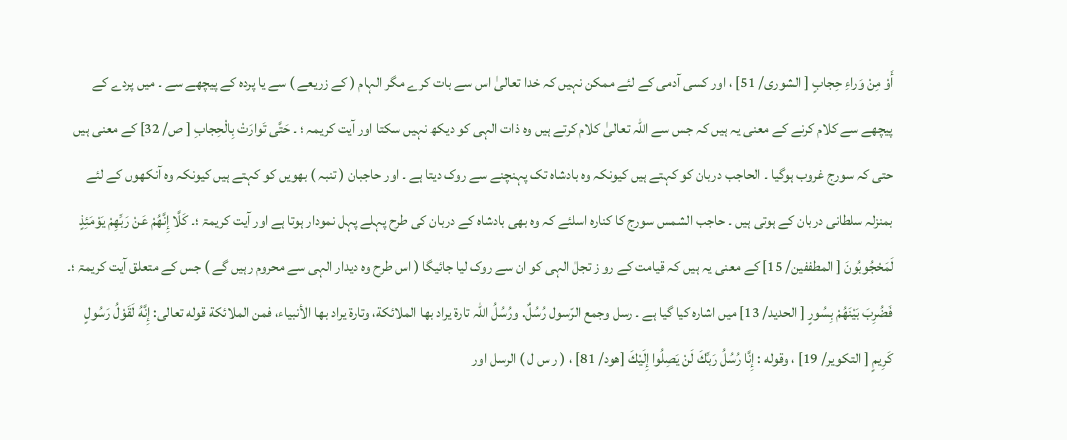أَوْ مِنْ وَراءِ حِجابٍ [ الشوری/ 51] ، اور کسی آدمی کے لئے ممکن نہیں کہ خدا تعالیٰ اس سے بات کرے مگر الہام ( کے زریعے ) سے یا پردہ کے پیچھے سے ۔ میں پردے کے پیچھے سے کلام کرنے کے معنی یہ ہیں کہ جس سے اللہ تعالیٰ کلام کرتے ہیں وہ ذات الہی کو دیکھ نہیں سکتا اور آیت کریمہ ؛ ۔ حَتَّى تَوارَتْ بِالْحِجابِ [ ص/ 32] کے معنی ہیں حتی کہ سورج غروب ہوگیا ۔ الحاجب دربان کو کہتے ہیں کیونکہ وہ بادشاہ تک پہنچنے سے روک دیتا ہے ۔ اور حاجبان ( تنبہ ) بھویں کو کہتے ہیں کیونکہ وہ آنکھوں کے لئے بمنزلہ سلطانی دربان کے ہوتی ہیں ۔ حاجب الشمس سورج کا کنارہ اسلئے کہ وہ بھی بادشاہ کے دربان کی طرح پہلے پہل نمودار ہوتا ہے اور آیت کریمۃ ؛۔ كَلَّا إِنَّهُمْ عَنْ رَبِّهِمْ يَوْمَئِذٍ لَمَحْجُوبُونَ [ المطففین/ 15] کے معنی یہ ہیں کہ قیامت کے رو ز تجلٰ الہی کو ان سے روک لیا جائیگا ( اس طرح وہ دیدار الہی سے محروم رہیں گے ) جس کے متعلق آیت کریمۃ ؛۔ فَضُرِبَ بَيْنَهُمْ بِسُورٍ [ الحدید/ 13] میں اشارہ کیا گیا ہے ۔ رسل وجمع الرّسول رُسُلٌ. ورُسُلُ اللہ تارة يراد بها الملائكة، وتارة يراد بها الأنبیاء، فمن الملائكة قوله تعالی: إِنَّهُ لَقَوْلُ رَسُولٍ كَرِيمٍ [ التکوير/ 19] ، وقوله : إِنَّا رُسُلُ رَبِّكَ لَنْ يَصِلُوا إِلَيْكَ [هود/ 81] ، ( ر س ل ) الرسل اور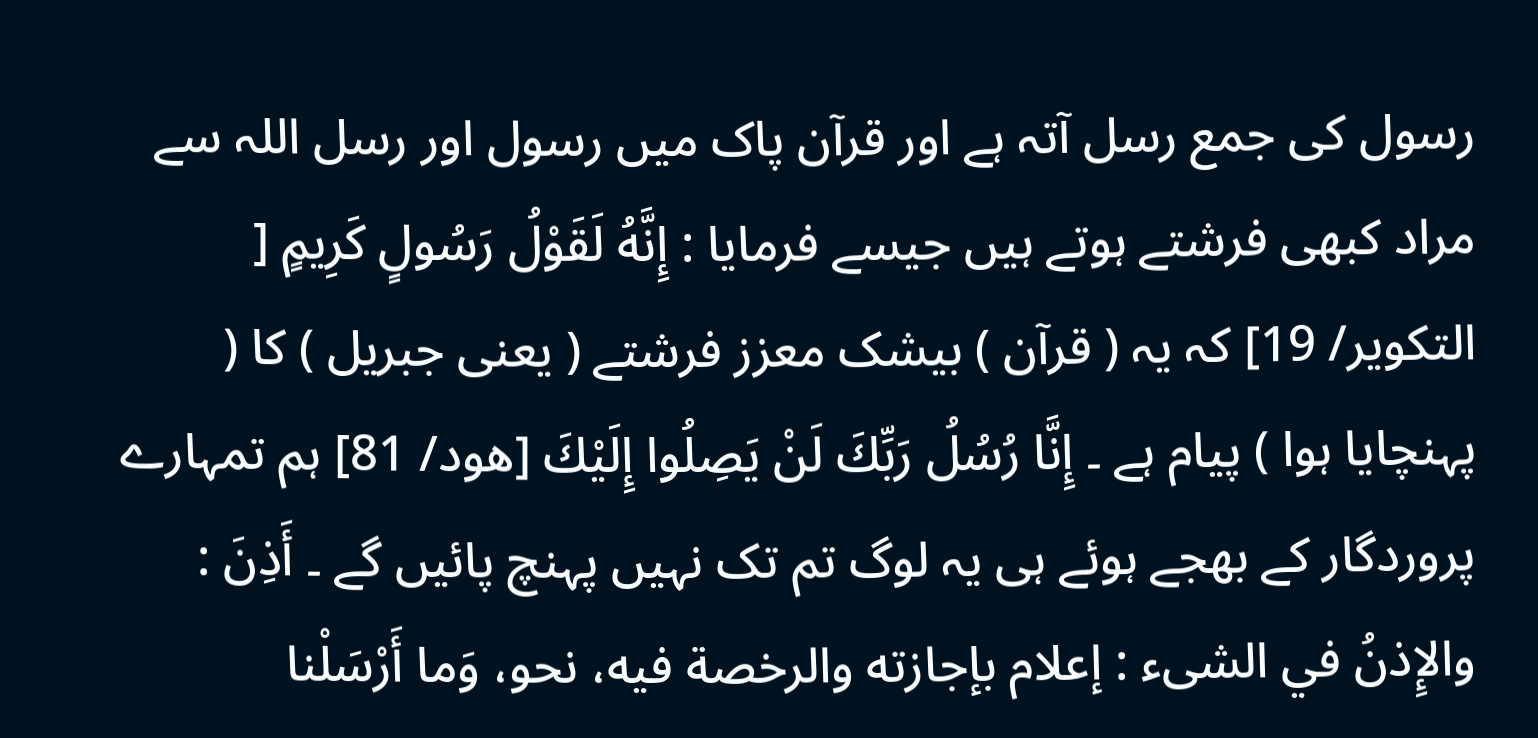رسول کی جمع رسل آتہ ہے اور قرآن پاک میں رسول اور رسل اللہ سے مراد کبھی فرشتے ہوتے ہیں جیسے فرمایا : إِنَّهُ لَقَوْلُ رَسُولٍ كَرِيمٍ [ التکوير/ 19] کہ یہ ( قرآن ) بیشک معزز فرشتے ( یعنی جبریل ) کا ( پہنچایا ہوا ) پیام ہے ۔ إِنَّا رُسُلُ رَبِّكَ لَنْ يَصِلُوا إِلَيْكَ [هود/ 81] ہم تمہارے پروردگار کے بھجے ہوئے ہی یہ لوگ تم تک نہیں پہنچ پائیں گے ۔ أَذِنَ : والإِذنُ في الشیء : إعلام بإجازته والرخصة فيه، نحو، وَما أَرْسَلْنا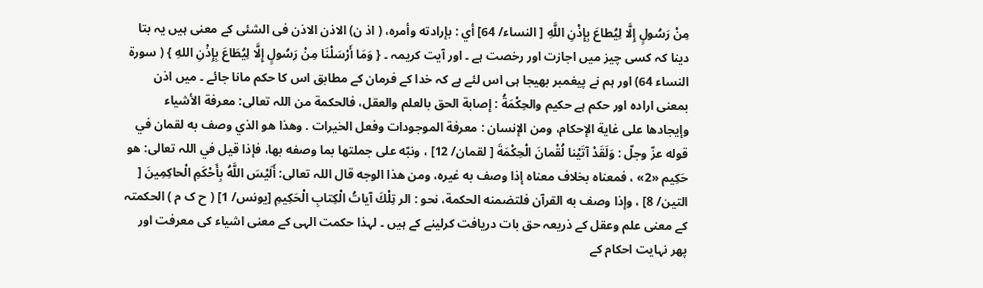مِنْ رَسُولٍ إِلَّا لِيُطاعَ بِإِذْنِ اللَّهِ [ النساء/ 64] أي : بإرادته وأمره، ( اذ ن) الاذن الاذن فی الشئی کے معنی ہیں یہ بتا دینا کہ کسی چیز میں اجازت اور رخصت ہے ۔ اور آیت کریمہ ۔ { وَمَا أَرْسَلْنَا مِنْ رَسُولٍ إِلَّا لِيُطَاعَ بِإِذْنِ اللهِ } ( سورة النساء 64) اور ہم نے پیغمبر بھیجا ہی اس لئے ہے کہ خدا کے فرمان کے مطابق اس کا حکم مانا جائے ۔ میں اذن بمعنی ارادہ اور حکم ہے حكيم والحِكْمَةُ : إصابة الحق بالعلم والعقل، فالحکمة من اللہ تعالی: معرفة الأشياء وإيجادها علی غاية الإحكام، ومن الإنسان : معرفة الموجودات وفعل الخیرات . وهذا هو الذي وصف به لقمان في قوله عزّ وجلّ : وَلَقَدْ آتَيْنا لُقْمانَ الْحِكْمَةَ [ لقمان/ 12] ، ونبّه علی جملتها بما وصفه بها، فإذا قيل في اللہ تعالی: هو حَكِيم «2» ، فمعناه بخلاف معناه إذا وصف به غيره، ومن هذا الوجه قال اللہ تعالی: أَلَيْسَ اللَّهُ بِأَحْكَمِ الْحاكِمِينَ [ التین/ 8] ، وإذا وصف به القرآن فلتضمنه الحکمة، نحو : الر تِلْكَ آياتُ الْكِتابِ الْحَكِيمِ [يونس/ 1] ( ح ک م ) الحکمتہ کے معنی علم وعقل کے ذریعہ حق بات دریافت کرلینے کے ہیں ۔ لہذا حکمت الہی کے معنی اشیاء کی معرفت اور پھر نہایت احکام کے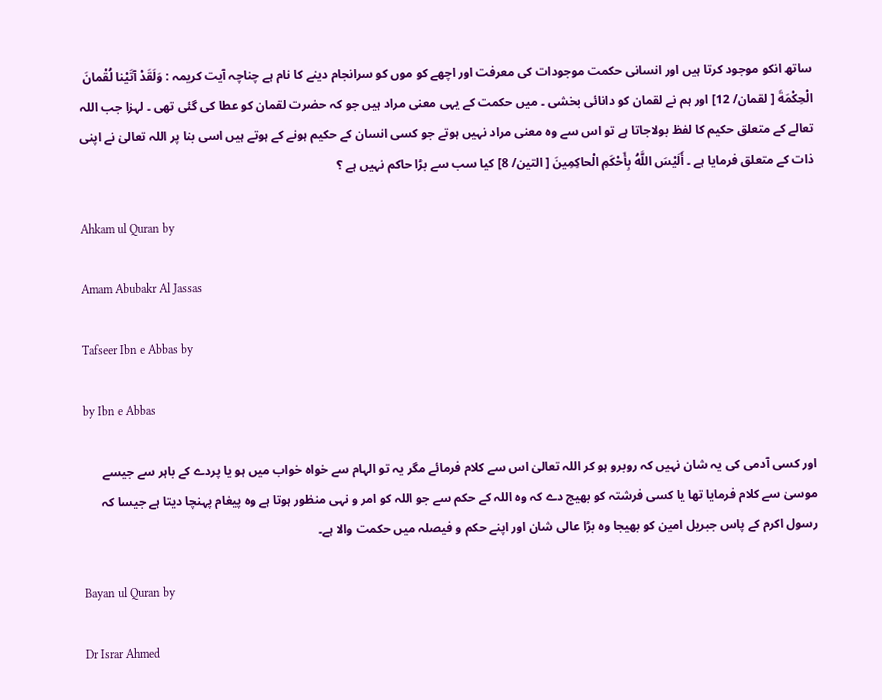ساتھ انکو موجود کرتا ہیں اور انسانی حکمت موجودات کی معرفت اور اچھے کو موں کو سرانجام دینے کا نام ہے چناچہ آیت کریمہ : وَلَقَدْ آتَيْنا لُقْمانَ الْحِكْمَةَ [ لقمان/ 12] اور ہم نے لقمان کو دانائی بخشی ۔ میں حکمت کے یہی معنی مراد ہیں جو کہ حضرت لقمان کو عطا کی گئی تھی ۔ لہزا جب اللہ تعالے کے متعلق حکیم کا لفظ بولاجاتا ہے تو اس سے وہ معنی مراد نہیں ہوتے جو کسی انسان کے حکیم ہونے کے ہوتے ہیں اسی بنا پر اللہ تعالیٰ نے اپنی ذات کے متعلق فرمایا ہے ۔ أَلَيْسَ اللَّهُ بِأَحْكَمِ الْحاكِمِينَ [ التین/ 8] کیا سب سے بڑا حاکم نہیں ہے ؟

Ahkam ul Quran by

Amam Abubakr Al Jassas

Tafseer Ibn e Abbas by

by Ibn e Abbas

اور کسی آدمی کی یہ شان نہیں کہ روبرو ہو کر اللہ تعالیٰ اس سے کلام فرمائے مگر یہ تو الہام سے خواہ خواب میں ہو یا پردے کے باہر سے جیسے موسیٰ سے کلام فرمایا تھا یا کسی فرشتہ کو بھیج دے کہ وہ اللہ کے حکم سے جو اللہ کو امر و نہی منظور ہوتا ہے وہ پیغام پہنچا دیتا ہے جیسا کہ رسول اکرم کے پاس جبریل امین کو بھیجا وہ بڑا عالی شان اور اپنے حکم و فیصلہ میں حکمت والا ہے۔

Bayan ul Quran by

Dr Israr Ahmed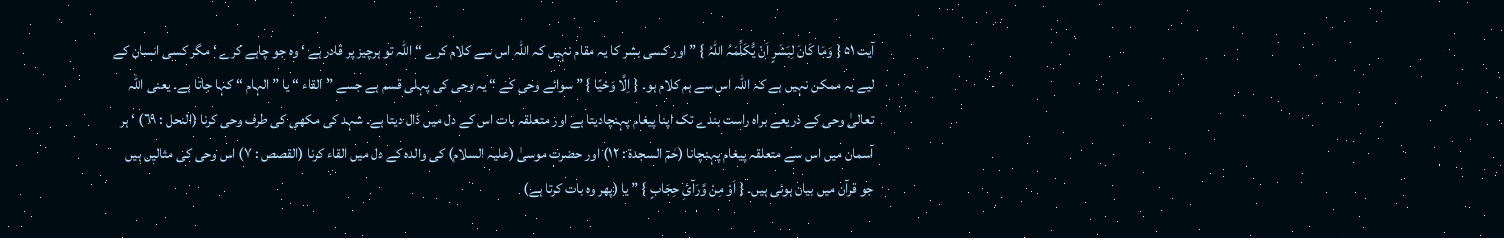آیت ٥١ { وَمَا کَانَ لِبَشَرٍ اَنْ یُّکَلِّمَہُ اللّٰہُ } ” اور کسی بشر کا یہ مقام نہیں کہ اللہ اس سے کلام کرے “ اللہ تو ہرچیز پر قادر ہے ‘ وہ جو چاہے کرے ‘ مگر کسی انسان کے لیے یہ ممکن نہیں ہے کہ اللہ اس سے ہم کلام ہو۔ { اِلَّا وَحْیًا } ” سوائے وحی کے “ یہ وحی کی پہلی قسم ہے جسے ” القاء “ یا ” الہام “ کہا جاتا ہے۔ یعنی اللہ تعالیٰ وحی کے ذریعے براہ راست بندے تک اپنا پیغام پہنچادیتا ہے اور متعلقہ بات اس کے دل میں ڈال دیتا ہے۔ شہد کی مکھی کی طرف وحی کرنا (النحل : ٦٩) ‘ ہر آسمان میں اس سے متعلقہ پیغام پہنچانا (حٰمٓ السجدۃ : ١٢) اور حضرت موسیٰ (علیہ السلام) کی والدہ کے دل میں القاء کرنا (القصص : ٧) اس وحی کی مثالیں ہیں جو قرآن میں بیان ہوئی ہیں۔ { اَوْ مِنْ وَّرَآیِٔ حِجَابٍ } ” یا (پھر وہ بات کرتا ہے)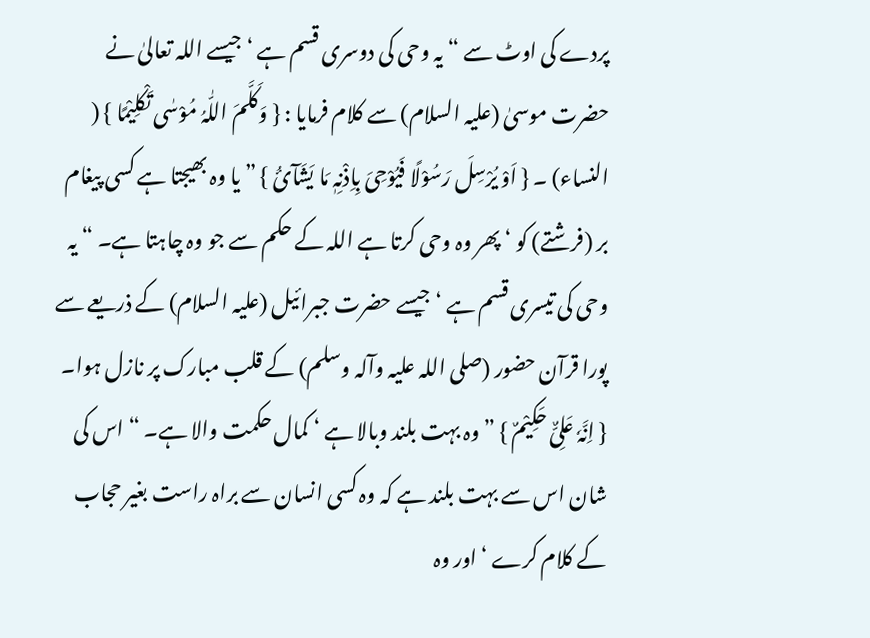پردے کی اوٹ سے “ یہ وحی کی دوسری قسم ہے ‘ جیسے اللہ تعالیٰ نے حضرت موسیٰ (علیہ السلام) سے کلام فرمایا : { وَکَلَّمَ اللّٰہُ مُوْسٰی تَکْلِیْمًا } ( النساء) ۔ { اَوْ یُرْسِلَ رَسُوْلًا فَیُوْحِیَ بِاِذْنِہٖ مَا یَشَآئُ } ” یا وہ بھیجتا ہے کسی پیغام بر (فرشتے) کو ‘ پھر وہ وحی کرتا ہے اللہ کے حکم سے جو وہ چاہتا ہے۔ “ یہ وحی کی تیسری قسم ہے ‘ جیسے حضرت جبرائیل (علیہ السلام) کے ذریعے سے پورا قرآن حضور (صلی اللہ علیہ وآلہ وسلم) کے قلب مبارک پر نازل ہوا۔ { اِنَّہٗ عَلِیٌّ حَکِیْمٌ } ” وہ بہت بلند وبالا ہے ‘ کمال حکمت والا ہے۔ “ اس کی شان اس سے بہت بلند ہے کہ وہ کسی انسان سے براہ راست بغیر حجاب کے کلام کرے ‘ اور وہ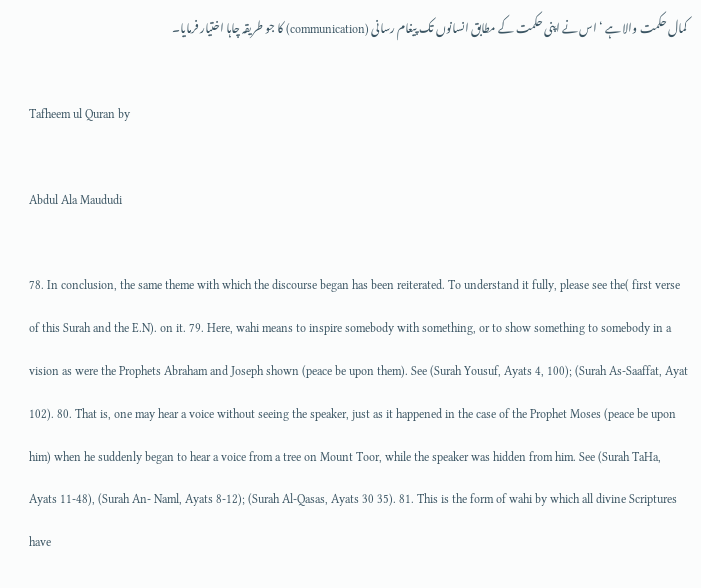کمال حکمت والا ہے ‘ اس نے اپنی حکمت کے مطابق انسانوں تک پیغام رسانی (communication) کا جو طریقہ چاہا اختیار فرمایا۔

Tafheem ul Quran by

Abdul Ala Maududi

78. In conclusion, the same theme with which the discourse began has been reiterated. To understand it fully, please see the( first verse of this Surah and the E.N). on it. 79. Here, wahi means to inspire somebody with something, or to show something to somebody in a vision as were the Prophets Abraham and Joseph shown (peace be upon them). See (Surah Yousuf, Ayats 4, 100); (Surah As-Saaffat, Ayat 102). 80. That is, one may hear a voice without seeing the speaker, just as it happened in the case of the Prophet Moses (peace be upon him) when he suddenly began to hear a voice from a tree on Mount Toor, while the speaker was hidden from him. See (Surah TaHa, Ayats 11-48), (Surah An- Naml, Ayats 8-12); (Surah Al-Qasas, Ayats 30 35). 81. This is the form of wahi by which all divine Scriptures have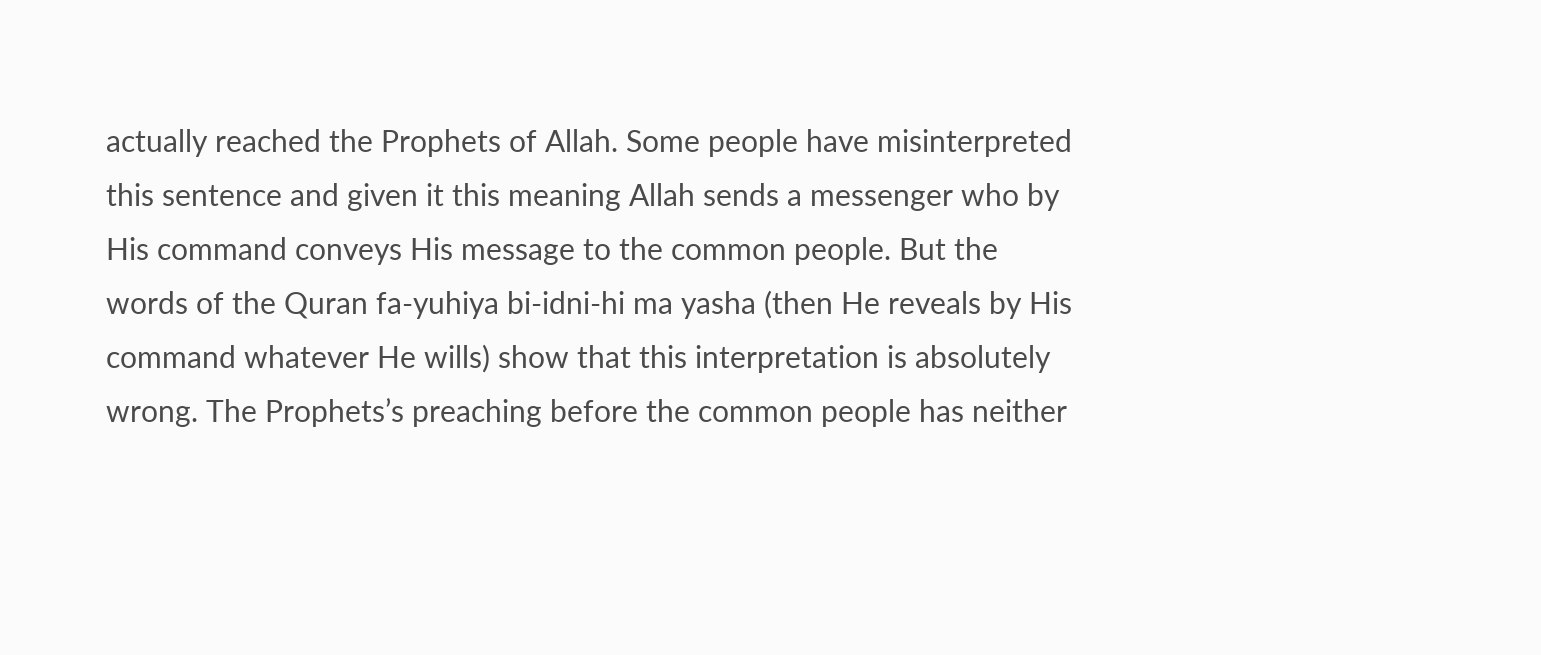actually reached the Prophets of Allah. Some people have misinterpreted this sentence and given it this meaning Allah sends a messenger who by His command conveys His message to the common people. But the words of the Quran fa-yuhiya bi-idni-hi ma yasha (then He reveals by His command whatever He wills) show that this interpretation is absolutely wrong. The Prophets’s preaching before the common people has neither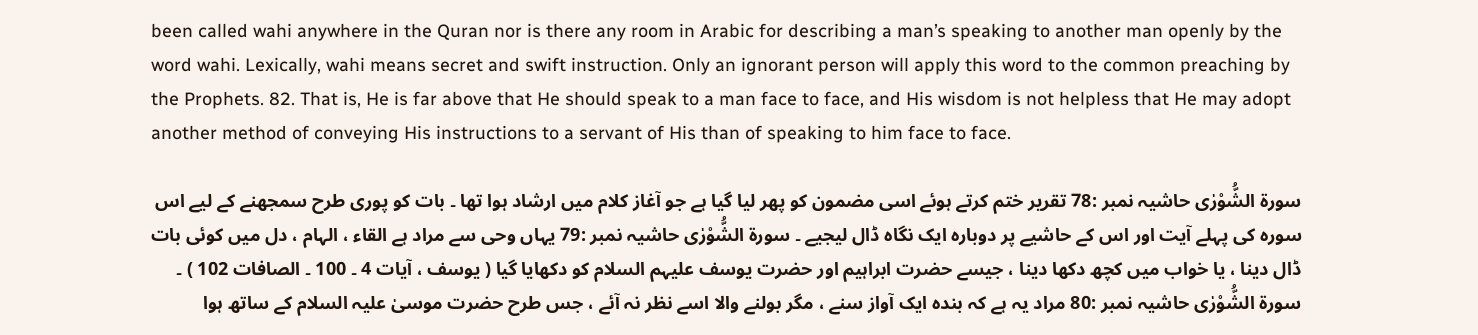been called wahi anywhere in the Quran nor is there any room in Arabic for describing a man’s speaking to another man openly by the word wahi. Lexically, wahi means secret and swift instruction. Only an ignorant person will apply this word to the common preaching by the Prophets. 82. That is, He is far above that He should speak to a man face to face, and His wisdom is not helpless that He may adopt another method of conveying His instructions to a servant of His than of speaking to him face to face.

سورة الشُّوْرٰی حاشیہ نمبر :78 تقریر ختم کرتے ہوئے اسی مضمون کو پھر لیا گیا ہے جو آغاز کلام میں ارشاد ہوا تھا ۔ بات کو پوری طرح سمجھنے کے لیے اس سورہ کی پہلے آیت اور اس کے حاشیے پر دوبارہ ایک نگاہ ڈال لیجیے ۔ سورة الشُّوْرٰی حاشیہ نمبر :79 یہاں وحی سے مراد ہے القاء ، الہام ، دل میں کوئی بات ڈال دینا ، یا خواب میں کچھ دکھا دینا ، جیسے حضرت ابراہیم اور حضرت یوسف علیہم السلام کو دکھایا گیا ( یوسف ، آیات 4 ۔ 100 ۔ الصافات 102 ) ۔ سورة الشُّوْرٰی حاشیہ نمبر :80 مراد یہ ہے کہ بندہ ایک آواز سنے ، مگر بولنے والا اسے نظر نہ آئے ، جس طرح حضرت موسیٰ علیہ السلام کے ساتھ ہوا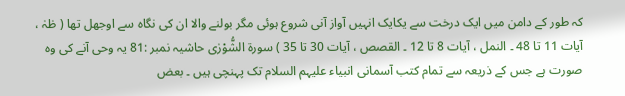کہ طور کے دامن میں ایک درخت سے یکایک انہیں آواز آنی شروع ہوئی مگر بولنے والا ان کی نگاہ سے اوجھل تھا ( طٰہٰ ، آیات 11 تا 48 ۔ النمل ، آیات 8 تا 12 ۔ القصص ، آیات 30 تا 35 ) سورة الشُّوْرٰی حاشیہ نمبر :81 یہ وحی آنے کی وہ صورت ہے جس کے ذریعہ سے تمام کتب آسمانی انبیاء علیہم السلام تک پہنچی ہیں ۔ بعض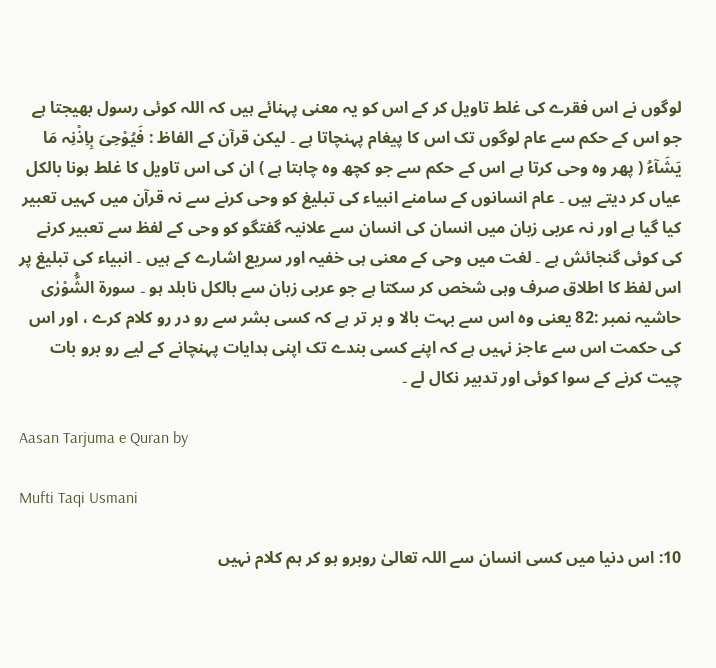لوگوں نے اس فقرے کی غلط تاویل کر کے اس کو یہ معنی پہنائے ہیں کہ اللہ کوئی رسول بھیجتا ہے جو اس کے حکم سے عام لوگوں تک اس کا پیغام پہنچاتا ہے ۔ لیکن قرآن کے الفاظ : فَیُوْحِیَ بِاِذْنِہ مَا یَشَآءُ ( پھر وہ وحی کرتا ہے اس کے حکم سے جو کچھ وہ چاہتا ہے ) ان کی اس تاویل کا غلط ہونا بالکل عیاں کر دیتے ہیں ۔ عام انسانوں کے سامنے انبیاء کی تبلیغ کو وحی کرنے سے نہ قرآن میں کہیں تعبیر کیا گیا ہے اور نہ عربی زبان میں انسان کی انسان سے علانیہ گفتگو کو وحی کے لفظ سے تعبیر کرنے کی کوئی گنجائش ہے ۔ لغت میں وحی کے معنی ہی خفیہ اور سریع اشارے کے ہیں ۔ انبیاء کی تبلیغ پر اس لفظ کا اطلاق صرف وہی شخص کر سکتا ہے جو عربی زبان سے بالکل نابلد ہو ۔ سورة الشُّوْرٰی حاشیہ نمبر :82 یعنی وہ اس سے بہت بالا و بر تر ہے کہ کسی بشر سے رو در رو کلام کرے ، اور اس کی حکمت اس سے عاجز نہیں ہے کہ اپنے کسی بندے تک اپنی ہدایات پہنچانے کے لیے رو برو بات چیت کرنے کے سوا کوئی اور تدبیر نکال لے ۔

Aasan Tarjuma e Quran by

Mufti Taqi Usmani

10: اس دنیا میں کسی انسان سے اللہ تعالیٰ روبرو ہو کر ہم کلام نہیں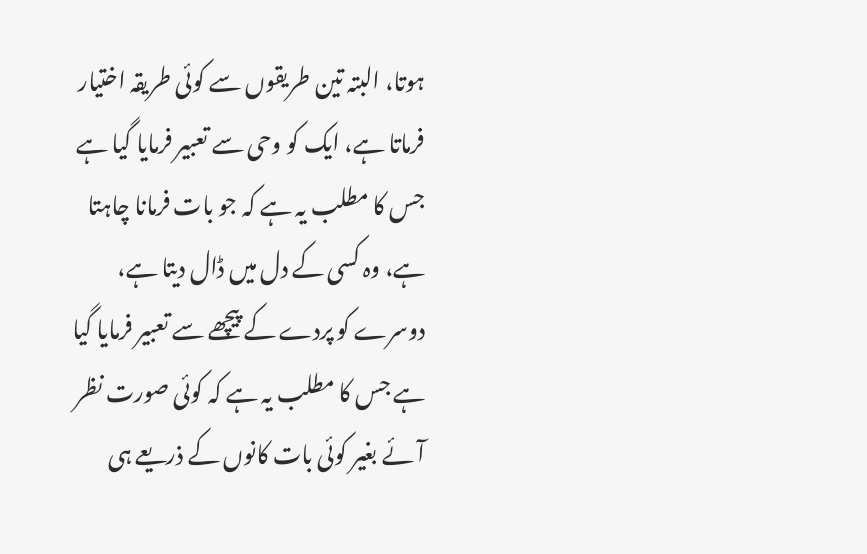ہوتا، البتہ تین طریقوں سے کوئی طریقہ اختیار فرماتا ہے، ایک کو وحی سے تعبیر فرمایا گیا ہے جس کا مطلب یہ ہے کہ جو بات فرمانا چاہتا ہے، وہ کسی کے دل میں ڈال دیتا ہے، دوسرے کو پردے کے پیچھے سے تعبیر فرمایا گیا ہے جس کا مطلب یہ ہے کہ کوئی صورت نظر آئے بغیر کوئی بات کانوں کے ذریعے ہی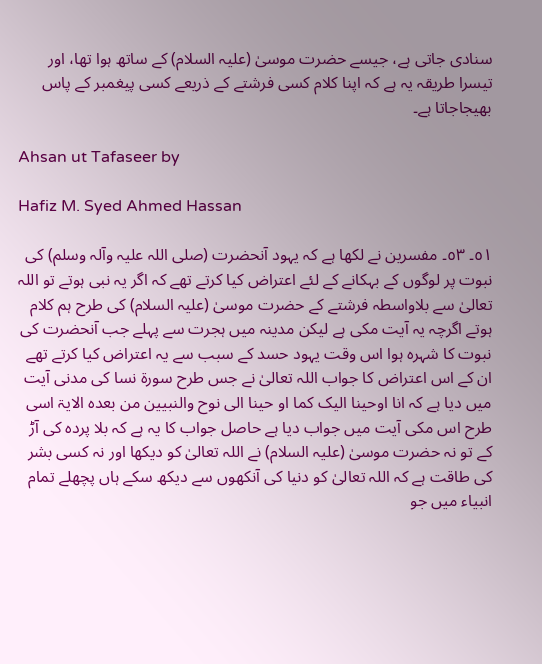سنادی جاتی ہے، جیسے حضرت موسیٰ (علیہ السلام) کے ساتھ ہوا تھا، اور تیسرا طریقہ یہ ہے کہ اپنا کلام کسی فرشتے کے ذریعے کسی پیغمبر کے پاس بھیجاجاتا ہے۔

Ahsan ut Tafaseer by

Hafiz M. Syed Ahmed Hassan

٥١۔ ٥٣۔ مفسرین نے لکھا ہے کہ یہود آنحضرت (صلی اللہ علیہ وآلہ وسلم) کی نبوت پر لوگوں کے بہکانے کے لئے اعتراض کیا کرتے تھے کہ اگر یہ نبی ہوتے تو اللہ تعالیٰ سے بلاواسطہ فرشتے کے حضرت موسیٰ (علیہ السلام) کی طرح ہم کلام ہوتے اگرچہ یہ آیت مکی ہے لیکن مدینہ میں ہجرت سے پہلے جب آنحضرت کی نبوت کا شہرہ ہوا اس وقت یہود حسد کے سبب سے یہ اعتراض کیا کرتے تھے ان کے اس اعتراض کا جواب اللہ تعالیٰ نے جس طرح سورة نسا کی مدنی آیت میں دیا ہے کہ انا اوحینا الیک کما او حینا الی نوح والنبیین من بعدہ الایۃ اسی طرح اس مکی آیت میں جواب دیا ہے حاصل جواب کا یہ ہے کہ بلا پردہ کی آڑ کے تو نہ حضرت موسیٰ (علیہ السلام) نے اللہ تعالیٰ کو دیکھا اور نہ کسی بشر کی طاقت ہے کہ اللہ تعالیٰ کو دنیا کی آنکھوں سے دیکھ سکے ہاں پچھلے تمام انبیاء میں جو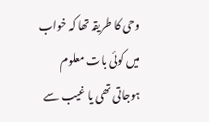وحی کا طریقہ تھا کہ خواب میں کوئی بات معلوم ہوجاتی تھی یا غیب سے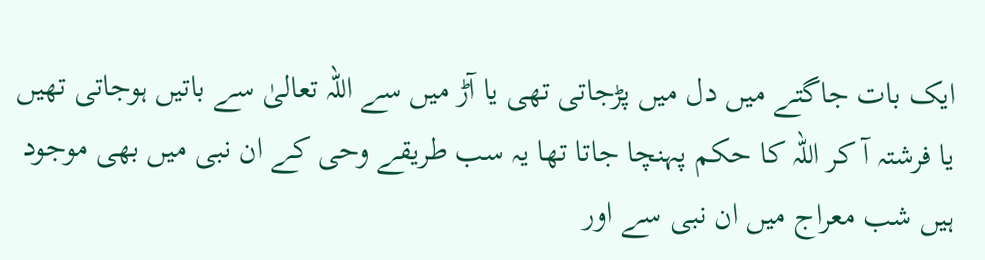ایک بات جاگتے میں دل میں پڑجاتی تھی یا آڑ میں سے اللہ تعالیٰ سے باتیں ہوجاتی تھیں یا فرشتہ آ کر اللہ کا حکم پہنچا جاتا تھا یہ سب طریقے وحی کے ان نبی میں بھی موجود ہیں شب معراج میں ان نبی سے اور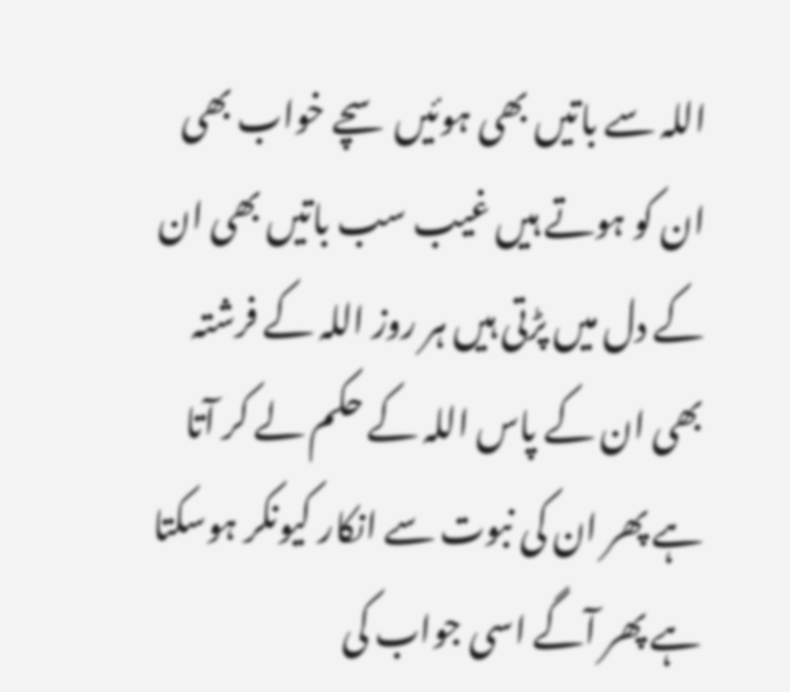اللہ سے باتیں بھی ہوئیں سچے خواب بھی ان کو ہوتے ہیں غیب سب باتیں بھی ان کے دل میں پڑتی ہیں ہر روز اللہ کے فرشتہ بھی ان کے پاس اللہ کے حکم لے کر آتا ہے پھر ان کی نبوت سے انکار کیونکر ہوسکتا ہے پھر آگے اسی جواب کی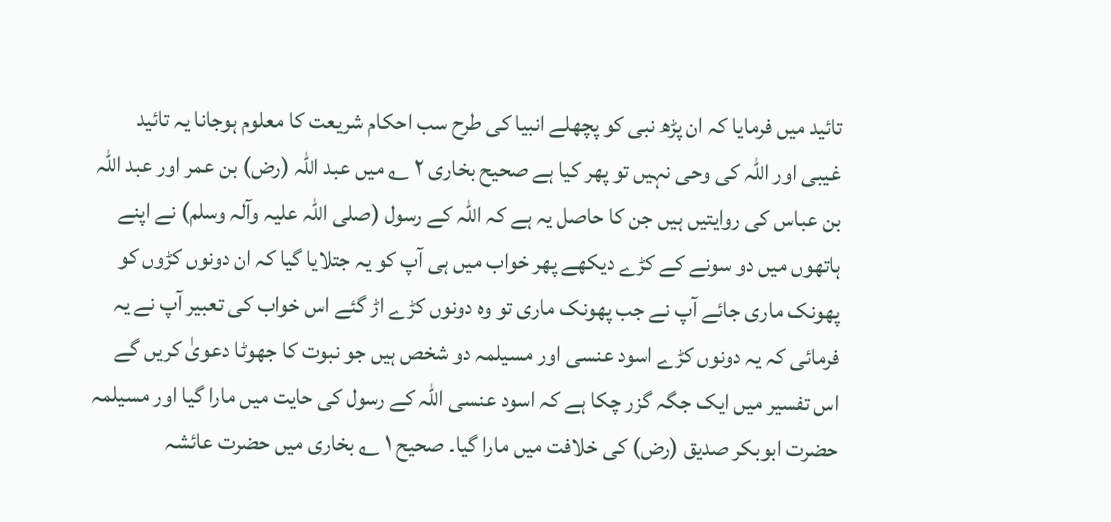تائید میں فرمایا کہ ان پڑھ نبی کو پچھلے انبیا کی طرح سب احکام شریعت کا معلوم ہوجانا یہ تائید غیبی اور اللہ کی وحی نہیں تو پھر کیا ہے صحیح بخاری ٢ ؎ میں عبد اللہ (رض) بن عمر اور عبد اللہ بن عباس کی روایتیں ہیں جن کا حاصل یہ ہے کہ اللہ کے رسول (صلی اللہ علیہ وآلہ وسلم) نے اپنے ہاتھوں میں دو سونے کے کڑے دیکھے پھر خواب میں ہی آپ کو یہ جتلایا گیا کہ ان دونوں کڑوں کو پھونک ماری جائے آپ نے جب پھونک ماری تو وہ دونوں کڑے اڑ گئے اس خواب کی تعبیر آپ نے یہ فرمائی کہ یہ دونوں کڑے اسود عنسی اور مسیلمہ دو شخص ہیں جو نبوت کا جھوٹا دعویٰ کریں گے اس تفسیر میں ایک جگہ گزر چکا ہے کہ اسود عنسی اللہ کے رسول کی حایت میں مارا گیا اور مسیلمہ حضرت ابوبکر صدیق (رض) کی خلافت میں مارا گیا۔ صحیح ١ ؎ بخاری میں حضرت عائشہ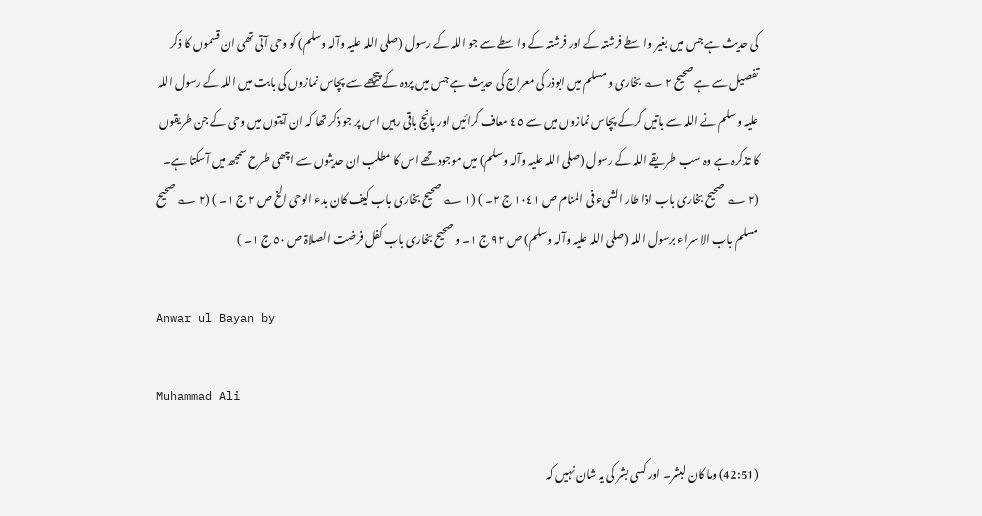کی حدیث ہے جس میں بغیر واسطے فرشتہ کے اور فرشتہ کے واسطے سے جو اللہ کے رسول (صلی اللہ علیہ وآلہ وسلم) کو وحی آتی تھی ان قسموں کا ذکر تفصیل سے ہے صحیح ٢ ؎ بخاری و مسلم میں ابوذر کی معراج کی حدیث ہے جس میں پردہ کے پیچھے سے پچاس نمازوں کی بابت میں اللہ کے رسول اللہ علیہ وسلم نے اللہ سے باتیں کرکے پچاس نمازوں میں سے ٤٥ معاف کرائیں اور پانچ باقی رہیں اس پر جو ذکر تھا کہ ان آیتوں میں وحی کے جن طریقوں کا تذکرہ ہے وہ سب طریقے اللہ کے رسول (صلی اللہ علیہ وآلہ وسلم) میں موجود تھے اس کا مطلب ان حدیثوں سے اچھی طرح سمجھ میں آسکتا ہے۔ (٢ ؎ صحیح بخاری باب اذا طار الشیء فی المنام ص ١٠٤١ ج ٢۔ ) (١ ؎ صحیح بخاری باب کیف کان بدء الوحی الخ ص ٢ ج ١۔ ) (٢ ؎ صحیح مسلم باب الا سراء برسول اللہ (صلی اللہ علیہ وآلہ وسلم) ص ٩٢ ج ١۔ و صحیح بخاری باب کفل فرضت الصلاۃ ص ٥٠ ج ١۔ )

Anwar ul Bayan by

Muhammad Ali

(42:51) وما کان لبشر۔ اور کسی بشر کی یہ شان نہیں کہ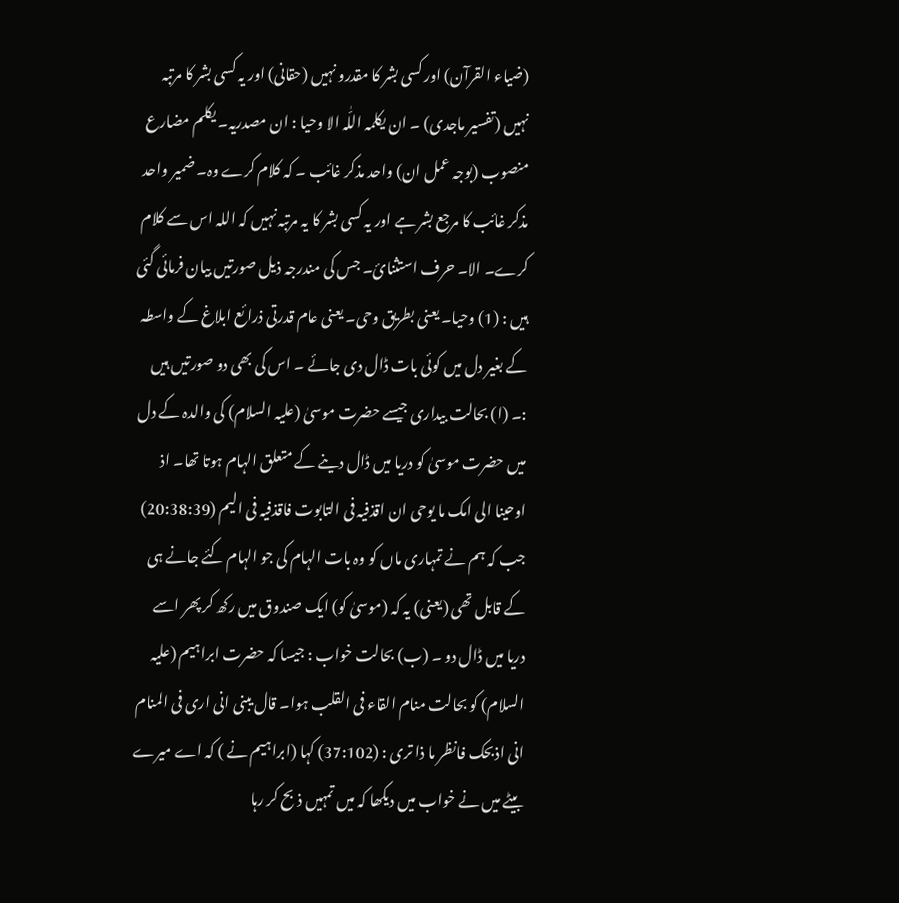(ضیاء القرآن) اور کسی بشر کا مقدرو نہیں (حقانی) اور یہ کسی بشر کا مرتبہ نہیں (تفسیر ماجدی) ۔ ان یکلمہ اللّٰہ الا وحیا : ان مصدریہ۔ یکلم مضارع منصوب (بوجہ عمل ان) واحد مذکر غائب ۔ کہ کلام کرے وہ۔ ضمیر واحد مذکر غائب کا مرجع بشر ہے اور یہ کسی بشر کا یہ مرتبہ نہیں کہ اللہ اس سے کلام کرے۔ الا۔ حرف استثنائ۔ جس کی مندرجہ ذیل صورتیں بیان فرمائی گئی ہیں : (1) وحیا۔ یعنی بطریق وحی۔ یعنی عام قدرتی ذرائع ابلاغ کے واسطہ کے بغیر دل میں کوئی بات ڈال دی جائے ۔ اس کی بھی دو صورتیں ہیں :۔ (ا) بحالت بیداری جیسے حضرت موسیٰ (علیہ السلام) کی والدہ کے دل میں حضرت موسیٰ کو دریا میں ڈال دینے کے متعلق الہام ہوتا تھا۔ اذ اوحینا الی امک ما یوحی ان اقذفیہ فی التابوت فاقذفیہ فی الیم (20:38:39) جب کہ ہم نے تمہاری ماں کو وہ بات الہام کی جو الہام کئے جانے ہی کے قابل تھی (یعنی) یہ کہ (موسیٰ کو) ایک صندوق میں رکھ کر پھر اسے دریا میں ڈال دو ۔ (ب) بحالت خواب : جیسا کہ حضرت ابراہیم (علیہ السلام) کو بحالت منام القاء فی القلب ہوا۔ قال یبنی انی اری فی المنام انی اذبحک فانظر ما ذا تری : (37:102) کہا (ابراہیم نے ) کہ اے میرے بیٹے میں نے خواب میں دیکھا کہ میں تمہیں ذبح کر رہا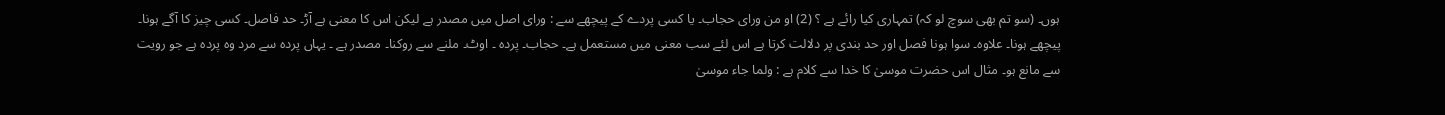ہوں۔ (سو تم بھی سوچ لو کہ) تمہاری کیا رائے ہے ؟ (2) او من ورای حجاب۔ یا کسی پردے کے پیچھے سے : ورای اصل میں مصدر ہے لیکن اس کا معنی ہے آڑ۔ حد فاصل۔ کسی چیز کا آگے ہونا۔ پیچھے ہونا۔ علاوہ۔ سوا ہونا فصل اور حد بندی پر دلالت کرتا ہے اس لئے سب معنی میں مستعمل ہے۔ حجاب۔ پردہ ۔ اوٹ۔ ملنے سے روکنا۔ مصدر ہے ۔ یہاں پردہ سے مرد وہ پردہ ہے جو رویت سے مانع ہو۔ مثال اس حضرت موسیٰ کا خدا سے کلام ہے : ولما جاء موسیٰ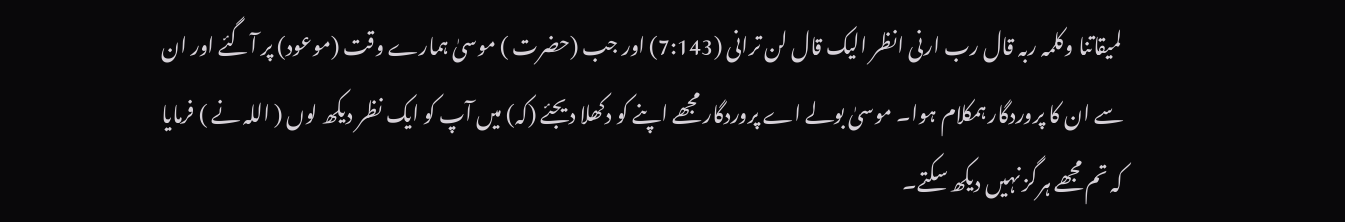لمیقاتنا وکلمہ ربہ قال رب ارنی انظر الیک قال لن ترانی (7:143) اور جب (حضرت ) موسیٰ ہمارے وقت (موعود) پر آگئے اور ان سے ان کا پروردگار ہمکلام ہوا۔ موسیٰ بولے اے پروردگار مجھے اپنے کو دکھلا دیجئے (کہ) میں آپ کو ایک نظر دیکھ لوں ( اللہ نے ) فرمایا کہ تم مجھے ہرگز نہیں دیکھ سکتے۔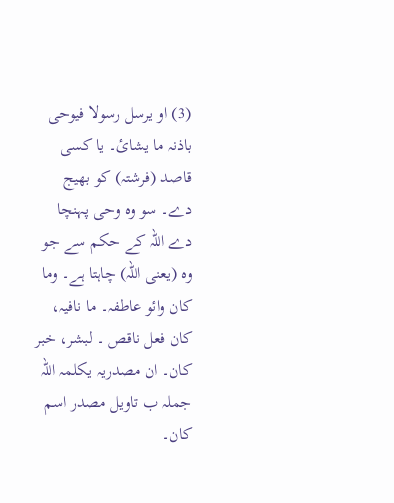(3) او یرسل رسولا فیوحی باذنہ ما یشائ۔ یا کسی قاصد (فرشتہ) کو بھیج دے۔ سو وہ وحی پہنچا دے اللہ کے حکم سے جو وہ (یعنی اللہ) چاہتا ہے۔ وما کان وائو عاطفہ۔ ما نافیہ، کان فعل ناقص ۔ لبشر، خبر کان۔ ان مصدریہ یکلمہ اللہ جملہ ب تاویل مصدر اسم کان۔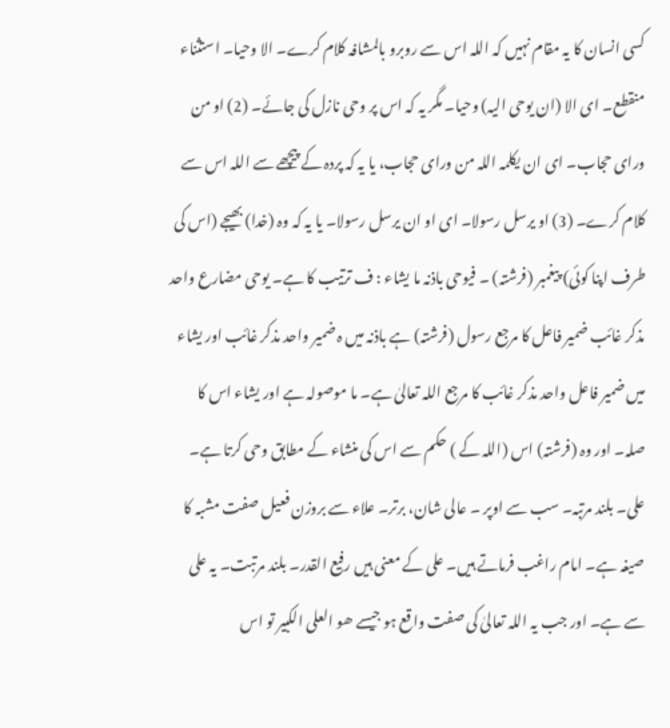کسی انسان کا یہ مقام نہیں کہ اللہ اس سے روبرو بالمشافہ کلام کرے۔ الا وحیا۔ استثناء منقطع۔ ای الا (ان یوحی الیہ) وحیا۔ مگر یہ کہ اس پر وحی نازل کی جائے۔ (2) او من ورای حجاب۔ ای ان یکلمہ اللہ من ورای حجاب، یا یہ کہ پردہ کے پیچھے سے اللہ اس سے کلام کرے۔ (3) او یرسل رسولا۔ ای او ان یرسل رسولا۔ یا یہ کہ وہ (خدا) بھیجے (اس کی طرف اپنا کوئی) پیغمبر (فرشتہ) ۔ فیوحی باذنہ ما یشاء : ف ترتیب کا ہے۔ یوحی مضارع واحد مذکر غائب ضمیر فاعل کا مرجع رسول (فرشتہ) ہے باذنہ میں ہ ضمیر واحد مذکر غائب اور یشاء میں ضمیر فاعل واحد مذکر غائب کا مرجع اللہ تعالیٰ ہے۔ ما موصولہ ہے اور یشاء اس کا صلہ۔ اور وہ (فرشتہ) اس (اللہ کے ) حکم سے اس کی منشاء کے مطابق وحی کرتا ہے۔ علی۔ بلند مرتبہ۔ سب سے اوپر ۔ عالی شان، برتر۔ علاء سے بروزن فعیل صفت مشبہ کا صیغہ ہے۔ امام راغب فرماتے ہیں۔ علی کے معنی ہیں رفیع القدر۔ بلند مرتبت۔ یہ علی سے ہے۔ اور جب یہ اللہ تعالیٰ کی صفت واقع ہو جیسے ھو العلی الکبیر تو اس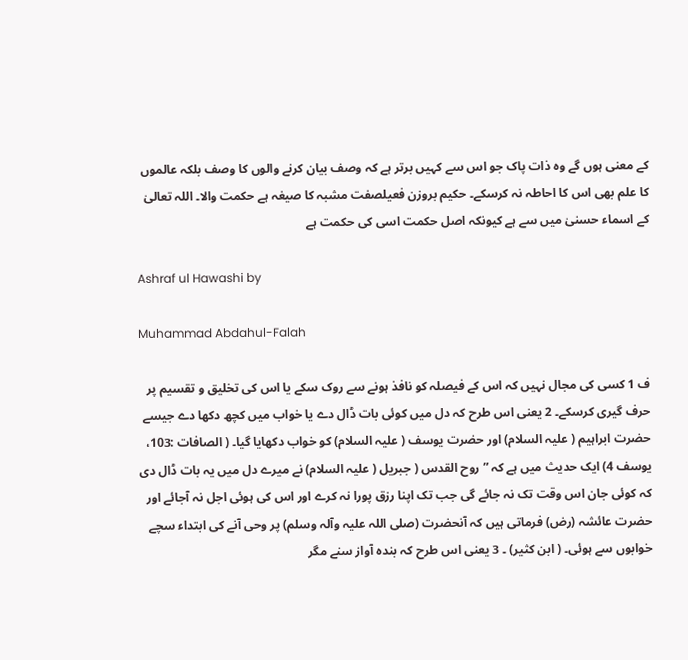کے معنی ہوں گے وہ ذات پاک جو اس سے کہیں برتر ہے کہ وصف بیان کرنے والوں کا وصف بلکہ عالموں کا علم بھی اس کا احاطہ نہ کرسکے۔ حکیم بروزن فعیلصفت مشبہ کا صیغہ ہے حکمت والا۔ اللہ تعالیٰ کے اسماء حسنیٰ میں سے ہے کیونکہ اصل حکمت اسی کی حکمت ہے

Ashraf ul Hawashi by

Muhammad Abdahul-Falah

ف 1 کسی کی مجال نہیں کہ اس کے فیصلہ کو نافذ ہونے سے روک سکے یا اس کی تخلیق و تقسیم پر حرف گیری کرسکے۔ 2 یعنی اس طرح کہ دل میں کوئی بات ڈال دے یا خواب میں کچھ دکھا دے جیسے حضرت ابراہیم ( علیہ السلام) اور حضرت یوسف ( علیہ السلام) کو خواب دکھایا گیا۔ ( الصافات :103، یوسف 4) ایک حدیث میں ہے کہ ” روح القدس ( جبریل ( علیہ السلام) نے میرے دل میں یہ بات ڈال دی کہ کوئی جان اس وقت تک نہ جائے گی جب تک اپنا رزق پورا نہ کرے اور اس کی ہوئی اجل نہ آجائے اور حضرت عائشہ (رض) فرماتی ہیں کہ آنحضرت (صلی اللہ علیہ وآلہ وسلم) پر وحی آنے کی ابتداء سچے خوابوں سے ہوئی۔ ( ابن کثیر) ۔ 3 یعنی اس طرح کہ بندہ آواز سنے مگر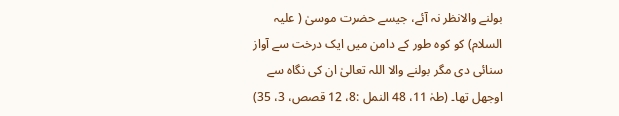بولنے والانظر نہ آئے، جیسے حضرت موسیٰ ( علیہ السلام) کو کوہ طور کے دامن میں ایک درخت سے آواز سنائی دی مگر بولنے والا اللہ تعالیٰ ان کی نگاہ سے اوجھل تھا۔ (طہٰ 11، 48 النمل :8، 12 قصص، 3، 35)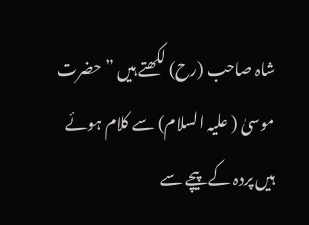شاہ صاحب (رح) لکھتے ہیں ” حضرت موسیٰ ( علیہ السلام) سے کلام ہوئے ہیں پردہ کے پیچے سے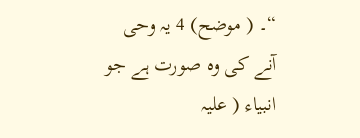“۔ ( موضح) 4 یہ وحی آنے کی وہ صورت ہے جو انبیاء ( علیہ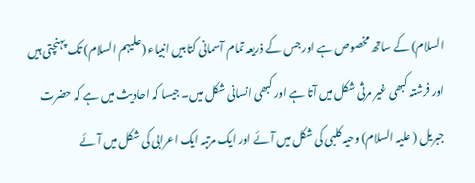السلام) کے ساتھ مخصوص ہے اور جس کے ذریعہ تمام آسمانی کتابیں انبیاء (علیہم السلام) تک پہنچتی ہیں اور فرشتہ کبھی غیر مرثی شکل میں آتا ہے اور کبھی انسانی شکل میں۔ جیسا کہ احادیث میں ہے کہ حضرت جبریل ( علیہ السلام) وحیہ کلبی کی شکل میں آئے اور ایک مرتبہ ایک اعرابی کی شکل میں آئے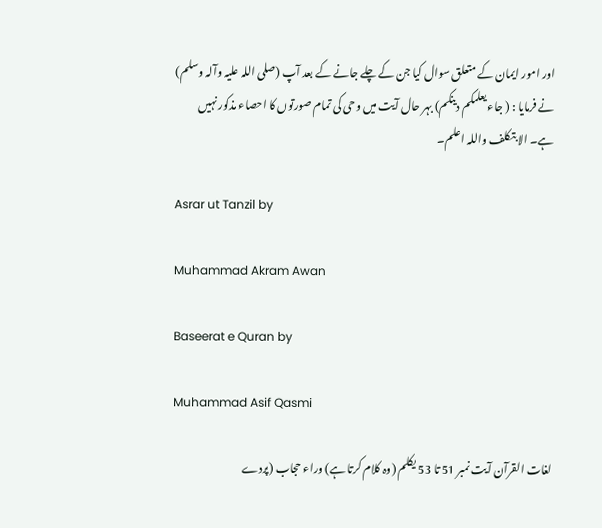اور امور ایمان کے متعلق سوال کیا جن کے چلے جانے کے بعد آپ (صلی اللہ علیہ وآلہ وسلم) نے فرمایا : ( جاء یعلمکم دینکم) بہر حال آیت میں وحی کی تمام صورتوں کا احصاء مذکور نہیں ہے۔ الا بتکلف واللہ اعلم۔

Asrar ut Tanzil by

Muhammad Akram Awan

Baseerat e Quran by

Muhammad Asif Qasmi

لغات القرآن آیت نمبر 51 تا 53 یکلم (وہ کلام کرتا ہے) وراء حجاب (پردے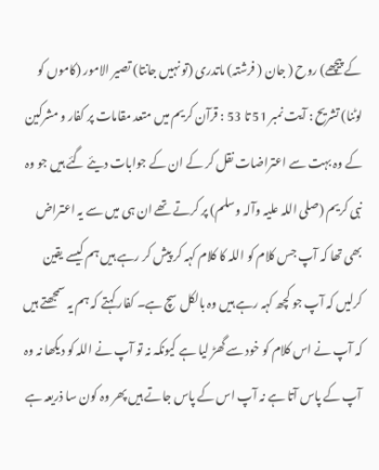کے پیچھے) روح ( جان ( فرشتہ) ماتدری (تو نہیں جانتا) تصیر الامور (کاموں کو لوٹنا) تشریح : آیت نمبر 51 تا 53 : قرآن کریم میں متعد مقامات پر کفار و مشرکین کے وہ بہت سے اعتراضات نقل کر کے ان کے جوابات دیئے گئے ہیں جو وہ نبی کریم (صلی اللہ علیہ وآلہ وسلم) پر کرتے تھے ان ہی میں سے یہ اعتراض بھی تھا کہ آپ جس کلام کو اللہ کا کلام کہہ کر پیش کر رہے ہیں ہم کیسے یقین کرلیں کہ آپ جو کچھ کہہ رہے ہیں وہ بالکل سچ ہے۔ کفار کہتے کہ ہم یہ سمجھتے ہیں کہ آپ نے اس کلام کو خود سے گھڑ لیا ہے کیونکہ نہ تو آپ نے اللہ کو دیکھا نہ وہ آپ کے پاس آتا ہے نہ آپ اس کے پاس جاتے ہیں پھر وہ کون سا ذریعہ ہے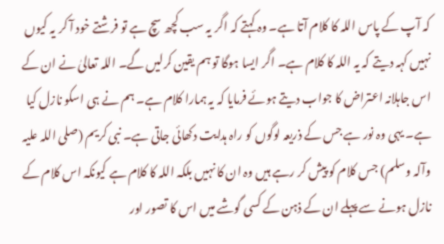کہ آپ کے پاس اللہ کا کلام آتا ہے۔ وہ کہتے کہ اگر یہ سب کچھ سچ ہے تو فرشتے خود آ کر یہ کیوں نہیں کہہ دیتے کہ یہ اللہ کا کلام ہے۔ اگر ایسا ہوگا تو ہم یقین کرلیں گے۔ اللہ تعالیٰ نے ان کے اس جاہلانہ اعتراض کا جواب دیتے ہوئے فرمایا کہ یہ ہمارا کلام ہے۔ ہم نے ہی اسکو نازل کیا ہے۔ یہی وہ نور ہے جس کے ذریعہ لوگوں کو راہ ہدایت دکھائی جاتی ہے۔ نبی کریم (صلی اللہ علیہ وآلہ وسلم) جس کلام کو پیش کر رہے ہیں وہ ان کا نہیں بلکہ اللہ کا کلام ہے کیونکہ اس کلام کے نازل ہونے سے پہلے ان کے ذہن کے کسی گوشے میں اس کا تصور اور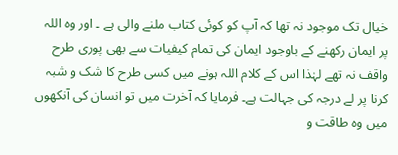خیال تک موجود نہ تھا کہ آپ کو کوئی کتاب ملنے والی ہے ۔ اور وہ اللہ پر ایمان رکھنے کے باوجود ایمان کی تمام کیفیات سے بھی پوری طرح واقف نہ تھے لہٰذا اس کے کلام اللہ ہونے میں کسی طرح کا شک و شبہ کرنا پر لے درجہ کی جہالت ہے۔ فرمایا کہ آخرت میں تو انسان کی آنکھوں میں وہ طاقت و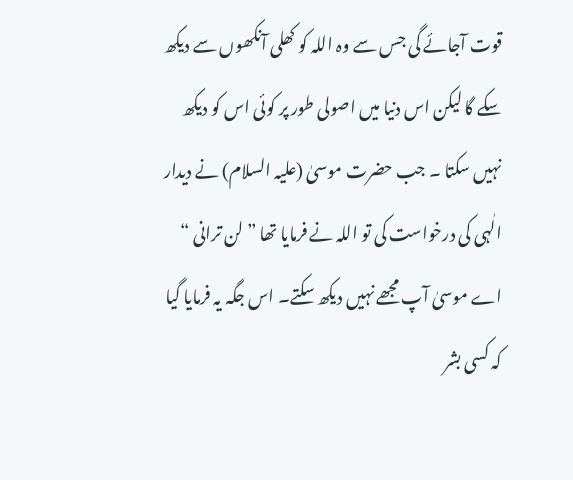قوت آجائے گی جس سے وہ اللہ کو کھلی آنکھوں سے دیکھ سکے گا لیکن اس دنیا میں اصولی طور پر کوئی اس کو دیکھ نہیں سکتا ۔ جب حضرت موسیٰ (علیہ السلام) نے دیدار الٰہی کی درخواست کی تو اللہ نے فرمایا تھا ” لن ترانی “ اے موسیٰ آپ مجھے نہیں دیکھ سکتے۔ اس جگہ یہ فرمایا گیا کہ کسی بشر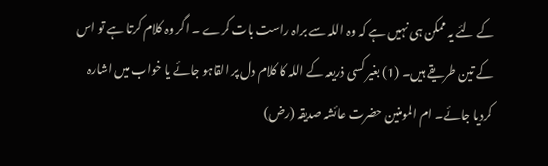کے لئے یہ ممکن ہی نہیں ہے کہ وہ اللہ سے براہ راست بات کرے ۔ اگر وہ کلام کرتا ہے تو اس کے تین طریقے ہیں۔ (1) بغیر کسی ذریعہ کے اللہ کا کلام دل پر القاہو جائے یا خواب میں اشارہ کردیا جائے۔ ام المومنین حضرت عائشہ صدیقہ (رض)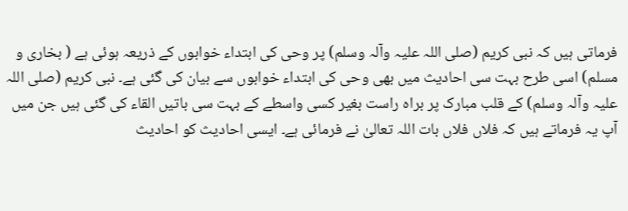فرماتی ہیں کہ نبی کریم (صلی اللہ علیہ وآلہ وسلم) پر وحی کی ابتداء خوابوں کے ذریعہ ہوئی ہے ( بخاری و مسلم) اسی طرح بہت سی احادیث میں بھی وحی کی ابتداء خوابوں سے بیان کی گئی ہے۔ نبی کریم (صلی اللہ علیہ وآلہ وسلم) کے قلب مبارک پر براہ راست بغیر کسی واسطے کے بہت سی باتیں القاء کی گئی ہیں جن میں آپ یہ فرماتے ہیں کہ فلاں فلاں بات اللہ تعالیٰ نے فرمائی ہے۔ ایسی احادیث کو احادیث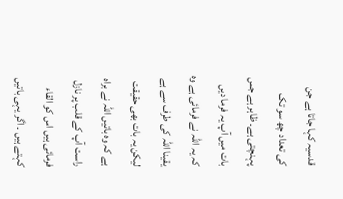قدسیہ کہا جاتا ہے جن کی تعداد چھ سو تک پہنچتی ہے۔ ظاہر ہے جس بات میں آپ یہ فرما دیں کہ یہ اللہ نے فرمائی ہے وہ یقینا اللہ کی طرف سے ہے لیکن یہ بات بھی حقیقت ہے کہ وہ باتیں اللہ نے براہ راست آپ کے قلب پر نازل فرمائی ہیں اس کو القاء کہتے ہیں ۔ اگر یہی باتیں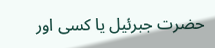حضرت جبرئیل یا کسی اور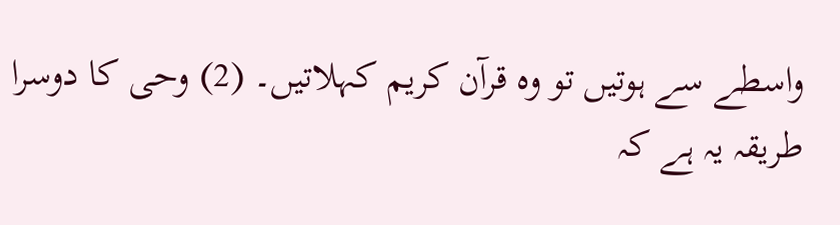واسطے سے ہوتیں تو وہ قرآن کریم کہلاتیں۔ (2) وحی کا دوسرا طریقہ یہ ہے کہ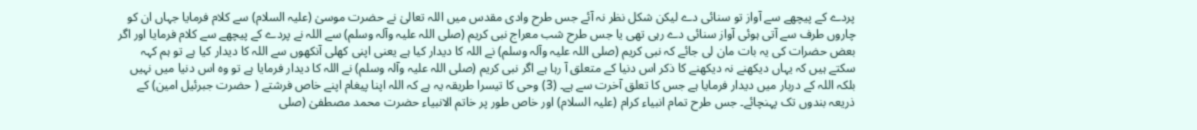پردے کے پیچھے سے آواز تو سنائی دے لیکن شکل نظر نہ آئے جس طرح وادی مقدس میں اللہ تعالیٰ نے حضرت موسیٰ (علیہ السلام) سے کلام فرمایا جہاں ان کو چاروں طرف سے آتی ہوئی آواز سنائی دے رہی تھی یا جس طرح شب معراج نبی کریم (صلی اللہ علیہ وآلہ وسلم) سے اللہ نے پردے کے پیچھے سے کلام فرمایا اور اگر بعض حضرات کی یہ بات مان لی جائے کہ نبی کریم (صلی اللہ علیہ وآلہ وسلم) نے اللہ کا دیدار کیا ہے یعنی اپنی کھلی آنکھوں سے اللہ کا دیدار کیا ہے تو ہم کہہ سکتے ہیں کہ یہاں دیکھنے نہ دیکھنے کا ذکر اس دنیا کے متعلق آ رہا ہے اگر نبی کریم (صلی اللہ علیہ وآلہ وسلم) نے اللہ کا دیدار فرمایا ہے تو وہ اس دنیا میں نہیں بلکہ اللہ کے دربار میں دیدار فرمایا ہے جس کا تعلق آخرت سے ہے۔ (3) وحی کا تیسرا طریقہ یہ ہے کہ اللہ اپنا پیغام اپنے خاص فرشتے ( حضرت جبرئیل امین) کے ذریعہ بندوں تک پہنچائے۔ جس طرح تمام انبیاء کرام (علیہ السلام) اور خاص طور پر خاتم الانبیاء حضرت محمد مصطفیٰ (صلی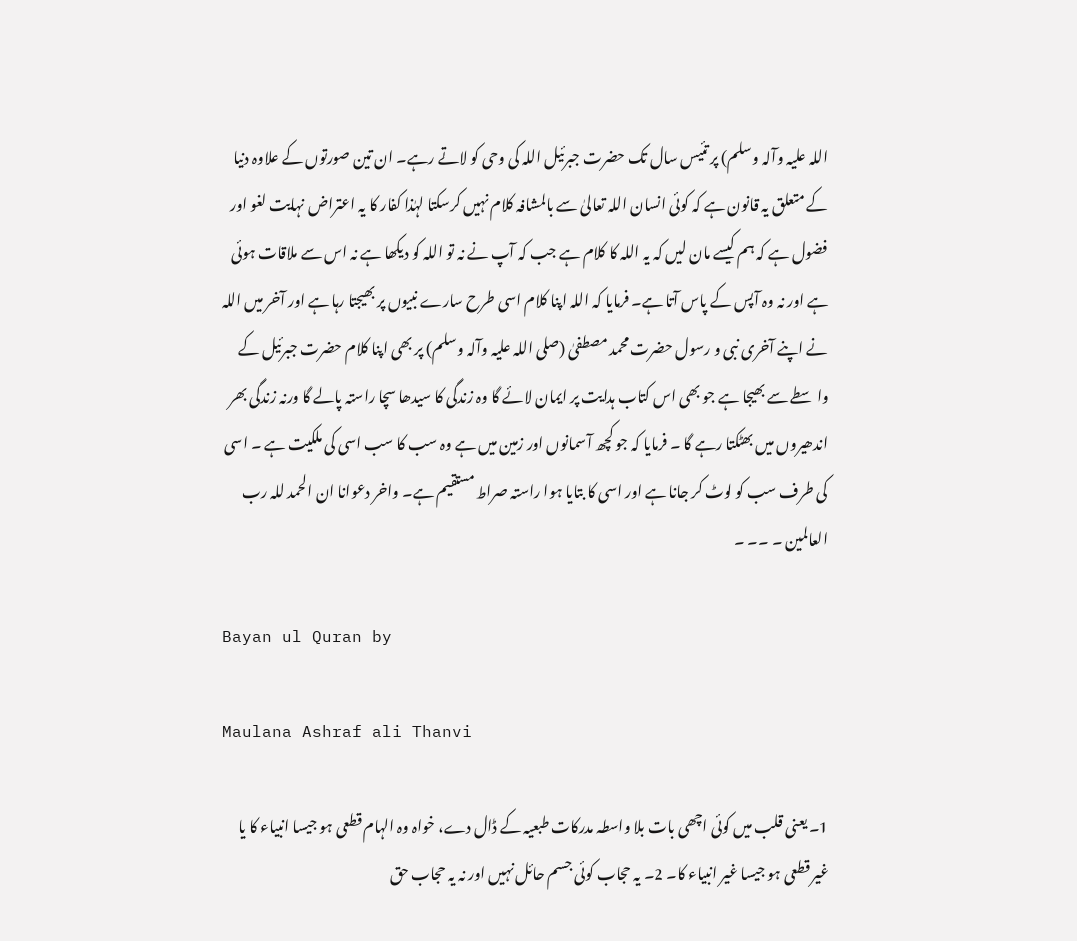اللہ علیہ وآلہ وسلم) پر تئیس سال تک حضرت جبرئیل اللہ کی وحی کو لاتے رہے۔ ان تین صورتوں کے علاوہ دنیا کے متعلق یہ قانون ہے کہ کوئی انسان اللہ تعالیٰ سے بالمشافہ کلام نہیں کرسکتا لہٰذا کفار کا یہ اعتراض نہایت لغو اور فضول ہے کہ ہم کیسے مان لیں کہ یہ اللہ کا کلام ہے جب کہ آپ نے نہ تو اللہ کو دیکھا ہے نہ اس سے ملاقات ہوئی ہے اور نہ وہ آپس کے پاس آتا ہے۔ فرمایا کہ اللہ اپنا کلام اسی طرح سارے نبیوں پر بھیجتا رہا ہے اور آخر میں اللہ نے اپنے آخری نبی و رسول حضرت محمد مصطفیٰ (صلی اللہ علیہ وآلہ وسلم) پر بھی اپنا کلام حضرت جبرئیل کے واسطے سے بھیجا ہے جو بھی اس کتاب ہدایت پر ایمان لائے گا وہ زندگی کا سیدھا سچا راستہ پالے گا ورنہ زندگی بھر اندھیروں میں بھٹکتا رہے گا ۔ فرمایا کہ جو کچھ آسمانوں اور زمین میں ہے وہ سب کا سب اسی کی ملکیت ہے ۔ اسی کی طرف سب کو لوٹ کر جانا ہے اور اسی کا بتایا ہوا راستہ صراط مستقیم ہے۔ واخر دعوانا ان الحمد للہ رب العالمین ۔ ۔۔ ۔

Bayan ul Quran by

Maulana Ashraf ali Thanvi

1۔ یعنی قلب میں کوئی اچھی بات بلا واسطہ مدرکات طبعیہ کے ڈال دے، خواہ وہ الہام قطعی ہو جیسا انبیاء کا یا غیر قطعی ہو جیسا غیر انبیاء کا۔ 2۔ یہ حجاب کوئی جسم حائل نہیں اور نہ یہ حجاب حق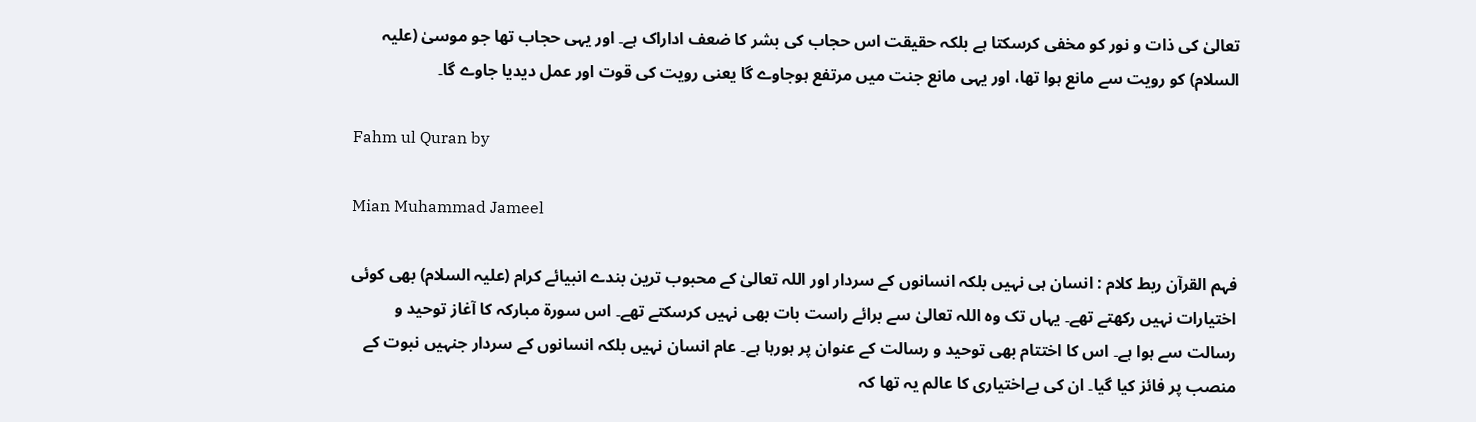تعالیٰ کی ذات و نور کو مخفی کرسکتا ہے بلکہ حقیقت اس حجاب کی بشر کا ضعف اداراک ہے۔ اور یہی حجاب تھا جو موسیٰ (علیہ السلام) کو رویت سے مانع ہوا تھا، اور یہی مانع جنت میں مرتفع ہوجاوے گا یعنی رویت کی قوت اور عمل دیدیا جاوے گا۔

Fahm ul Quran by

Mian Muhammad Jameel

فہم القرآن ربط کلام : انسان ہی نہیں بلکہ انسانوں کے سردار اور اللہ تعالیٰ کے محبوب ترین بندے انبیائے کرام (علیہ السلام) بھی کوئی اختیارات نہیں رکھتے تھے۔ یہاں تک وہ اللہ تعالیٰ سے برائے راست بات بھی نہیں کرسکتے تھے۔ اس سورة مبارکہ کا آغاز توحید و رسالت سے ہوا ہے۔ اس کا اختتام بھی توحید و رسالت کے عنوان پر ہورہا ہے۔ عام انسان نہیں بلکہ انسانوں کے سردار جنہیں نبوت کے منصب پر فائز کیا گیا۔ ان کی بےاختیاری کا عالم یہ تھا کہ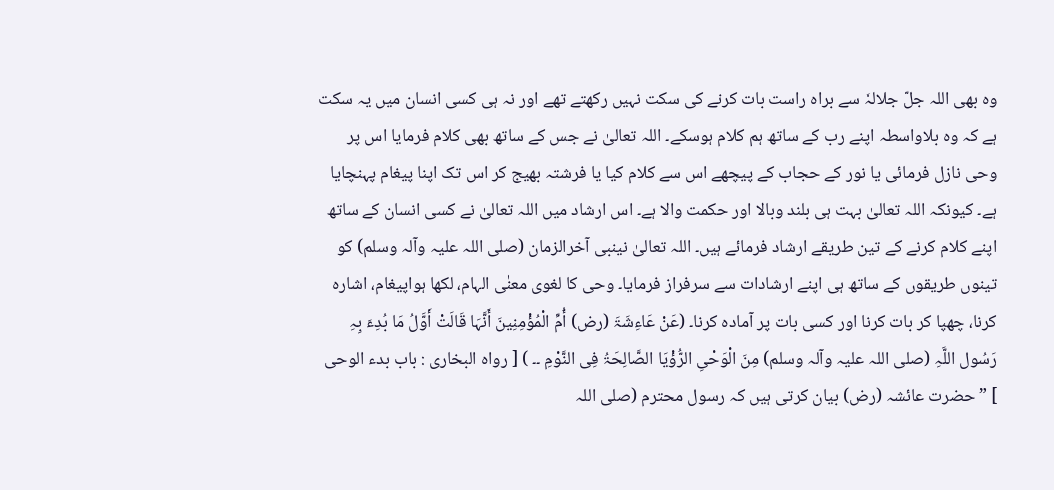وہ بھی اللہ جلّ جلالہٗ سے براہ راست بات کرنے کی سکت نہیں رکھتے تھے اور نہ ہی کسی انسان میں یہ سکت ہے کہ وہ بلاواسطہ اپنے رب کے ساتھ ہم کلام ہوسکے۔ اللہ تعالیٰ نے جس کے ساتھ بھی کلام فرمایا اس پر وحی نازل فرمائی یا نور کے حجاب کے پیچھے اس سے کلام کیا یا فرشتہ بھیج کر اس تک اپنا پیغام پہنچایا ہے۔ کیونکہ اللہ تعالیٰ بہت ہی بلند وبالا اور حکمت والا ہے۔ اس ارشاد میں اللہ تعالیٰ نے کسی انسان کے ساتھ اپنے کلام کرنے کے تین طریقے ارشاد فرمائے ہیں۔ اللہ تعالیٰ نینبی آخرالزمان (صلی اللہ علیہ وآلہ وسلم) کو تینوں طریقوں کے ساتھ ہی اپنے ارشادات سے سرفراز فرمایا۔ وحی کا لغوی معنٰی الہام، لکھا ہواپیغام، اشارہ کرنا، چھپا کر بات کرنا اور کسی بات پر آمادہ کرنا۔ (عَنْ عَاءِشَۃَ (رض) أُمِّ الْمُؤْمِنِینَ أَنَّہَا قَالَتْ أَوَّلُ مَا بُدِءَ بِہِ رَسُول اللَّہِ (صلی اللہ علیہ وآلہ وسلم) مِنَ الْوَحْیِ الرُّؤْیَا الصَّالِحَۃُ فِی النَّوْمِ ۔۔ ) [ رواہ البخاری : باب بدء الوحی ] ” حضرت عائشہ (رض) بیان کرتی ہیں کہ رسول محترم (صلی اللہ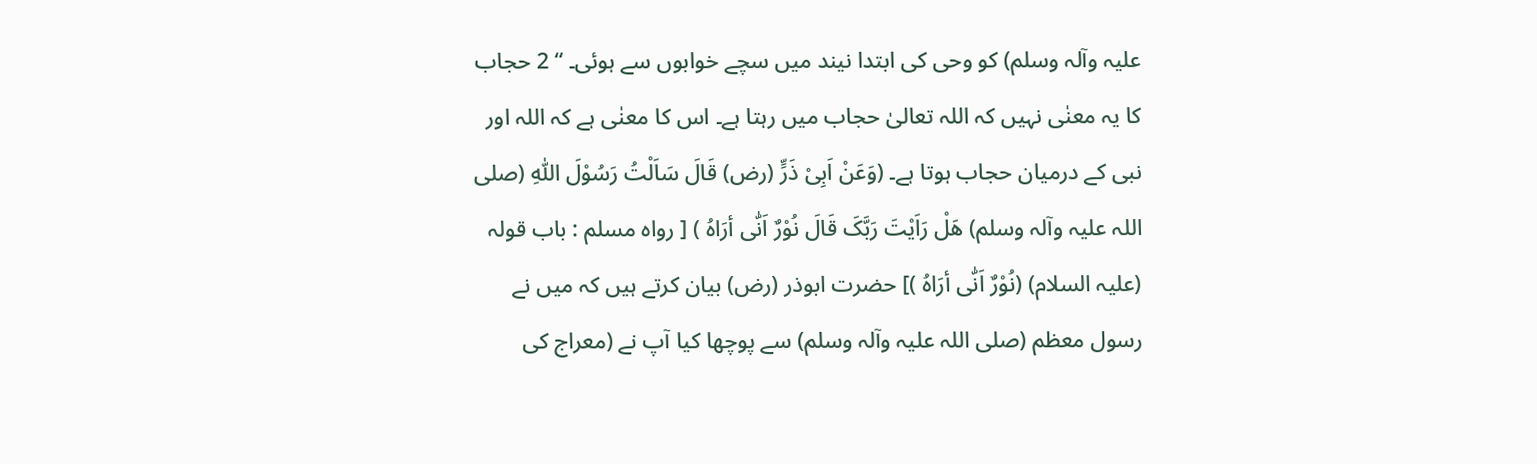علیہ وآلہ وسلم) کو وحی کی ابتدا نیند میں سچے خوابوں سے ہوئی۔ “ 2 حجاب کا یہ معنٰی نہیں کہ اللہ تعالیٰ حجاب میں رہتا ہے۔ اس کا معنٰی ہے کہ اللہ اور نبی کے درمیان حجاب ہوتا ہے۔ (وَعَنْ اَبِیْ ذَرٍّ (رض) قَالَ سَاَلْتُ رَسُوْلَ اللّٰہِ (صلی اللہ علیہ وآلہ وسلم) ھَلْ رَاَیْتَ رَبَّکَ قَالَ نُوْرٌ اَنّٰی أرَاہُ ) [ رواہ مسلم : باب قولہ (علیہ السلام) (نُوْرٌ اَنّٰی أرَاہُ )] حضرت ابوذر (رض) بیان کرتے ہیں کہ میں نے رسول معظم (صلی اللہ علیہ وآلہ وسلم) سے پوچھا کیا آپ نے (معراج کی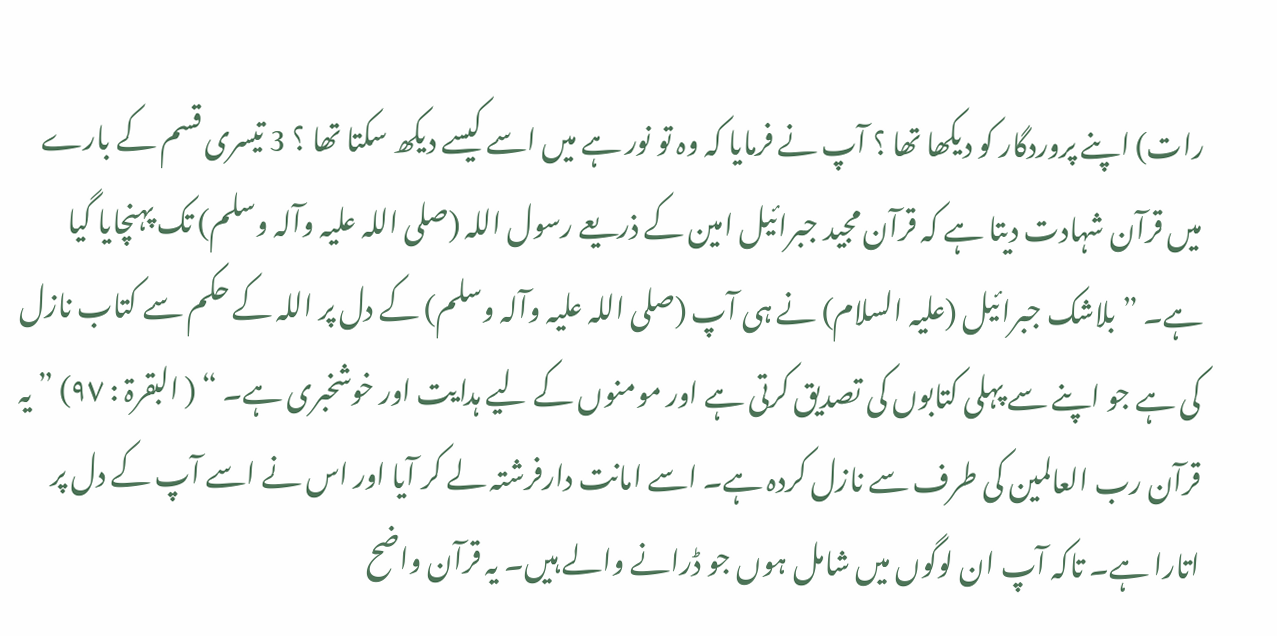رات) اپنے پروردگار کو دیکھا تھا ؟ آپ نے فرمایا کہ وہ تو نور ہے میں اسے کیسے دیکھ سکتا تھا ؟ 3 تیسری قسم کے بارے میں قرآن شہادت دیتا ہے کہ قرآن مجید جبرائیل امین کے ذریعے رسول اللہ (صلی اللہ علیہ وآلہ وسلم) تک پہنچایا گیا ہے۔ ” بلاشک جبرائیل (علیہ السلام) نے ہی آپ (صلی اللہ علیہ وآلہ وسلم) کے دل پر اللہ کے حکم سے کتاب نازل کی ہے جو اپنے سے پہلی کتابوں کی تصدیق کرتی ہے اور مومنوں کے لیے ہدایت اور خوشخبری ہے۔ “ ( البقرۃ : ٩٧) ” یہ قرآن رب العالمین کی طرف سے نازل کردہ ہے۔ اسے امانت دارفرشتہ لے کر آیا اور اس نے اسے آپ کے دل پر اتارا ہے۔ تاکہ آپ ان لوگوں میں شامل ہوں جو ڈرانے والے ہیں۔ یہ قرآن واضح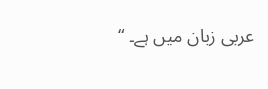عربی زبان میں ہے۔ “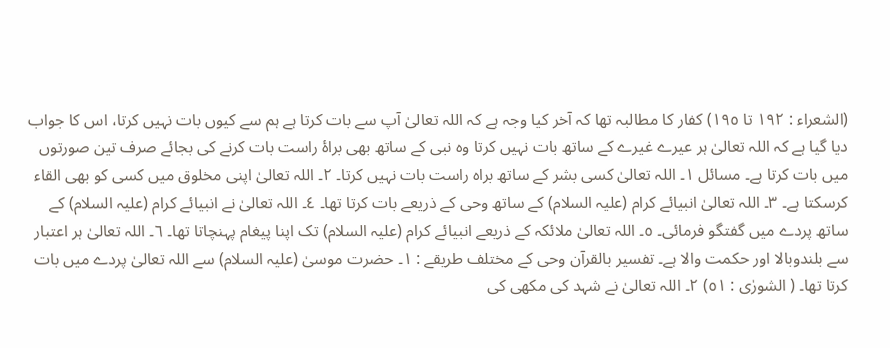(الشعراء : ١٩٢ تا ١٩٥) کفار کا مطالبہ تھا کہ آخر کیا وجہ ہے کہ اللہ تعالیٰ آپ سے بات کرتا ہے ہم سے کیوں بات نہیں کرتا، اس کا جواب دیا گیا ہے کہ اللہ تعالیٰ ہر عیرے غیرے کے ساتھ بات نہیں کرتا وہ نبی کے ساتھ بھی براۂ راست بات کرنے کی بجائے صرف تین صورتوں میں بات کرتا ہے۔ مسائل ١۔ اللہ تعالیٰ کسی بشر کے ساتھ براہ راست بات نہیں کرتا۔ ٢۔ اللہ تعالیٰ اپنی مخلوق میں کسی کو بھی القاء کرسکتا ہے۔ ٣۔ اللہ تعالیٰ انبیائے کرام (علیہ السلام) کے ساتھ وحی کے ذریعے بات کرتا تھا۔ ٤۔ اللہ تعالیٰ نے انبیائے کرام (علیہ السلام) کے ساتھ پردے میں گفتگو فرمائی۔ ٥۔ اللہ تعالیٰ ملائکہ کے ذریعے انبیائے کرام (علیہ السلام) تک اپنا پیغام پہنچاتا تھا۔ ٦۔ اللہ تعالیٰ ہر اعتبار سے بلندوبالا اور حکمت والا ہے۔ تفسیر بالقرآن وحی کے مختلف طریقے : ١۔ حضرت موسیٰ (علیہ السلام) سے اللہ تعالیٰ پردے میں بات کرتا تھا۔ ( الشورٰی : ٥١) ٢۔ اللہ تعالیٰ نے شہد کی مکھی کی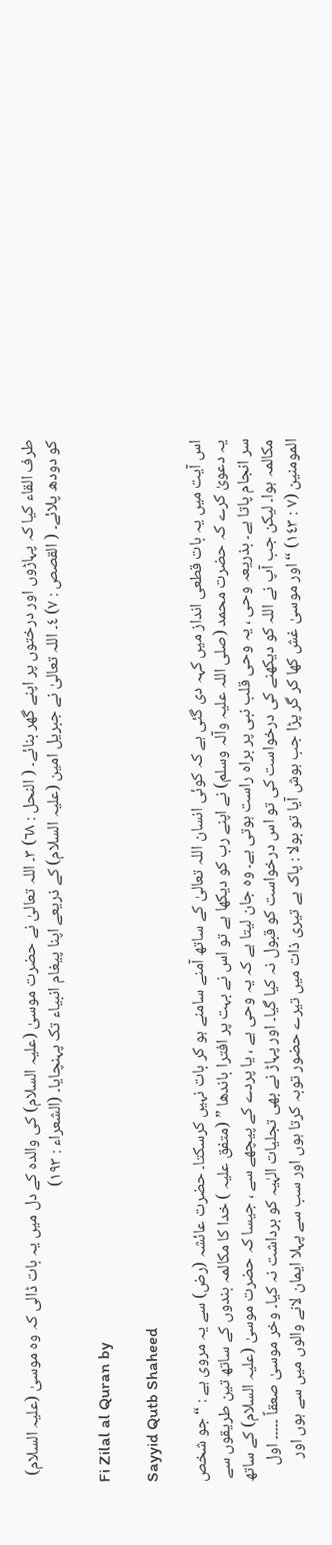طرف القاء کیا کہ پہاڑوں اور درختوں پر اپنے گھر بنائے۔ ( النحل : ٦٨) ٣۔ اللہ تعالیٰ نے حضرت موسیٰ (علیہ السلام) کی والدہ کے دل میں یہ بات ڈالی کہ وہ موسیٰ (علیہ السلام) کو دودھ پلائے۔ ( القصص : ٧) ٤۔ اللہ تعالیٰ نے جبریل امین (علیہ السلام) کے ذریعے اپنا پیغام انبیاء تک پہنچایا۔ (الشعراء : ١٩٣)

Fi Zilal al Quran by

Sayyid Qutb Shaheed

اس آیت میں یہ بات قطعی انداز میں کہہ دی گئی ہے کہ کوئی انسان اللہ تعالیٰ کے ساتھ آمنے سامنے ہو کر بات نہیں کرسکتا۔ حضرت عائشہ (رض) سے یہ مروی ہے : “ جو شخص یہ دعویٰ کرے کہ حضرت محمد (صلی اللہ علیہ وآلہ وسلم) نے اپنے رب کو دیکھا ہے تو اس نے بہت پر افترا باندھا ” (متفق علیہ ) خدا کا مکالمہ بندوں کے ساتھ تین طریقوں سے سر انجام پاتا ہے۔ بذریعہ وحی ، یہ وحی قلب نبی پر براہ راست ہوتی ہے۔ وہ جان لیتا ہے کہ یہ وحی ہے ، یا پردے کے پیچھے سے ، جیسا کہ حضرت موسیٰ (علیہ السلام) کے ساتھ مکالمہ ہوا۔ لیکن جب آپ نے اللہ کو دیکھنے کی درخواست کی تو اس درخواست کو قبول نہ کیا گیا۔ اور پہاڑ نے بھی تجلیات الہٰیہ کو برداشت نہ کیا۔ وخر موسیٰ صعقاً ۔۔۔۔۔ اول المومنین (٧ : ١٤٣) “ اور موسیٰ غش کھا کر گر پڑا جب ہوش آیا تو بولا : پاک ہے تیری ذات میں تیرے حضور توبہ کرتا ہوں اور سب سے پہلا ایمان لانے والوں میں سے ہوں اور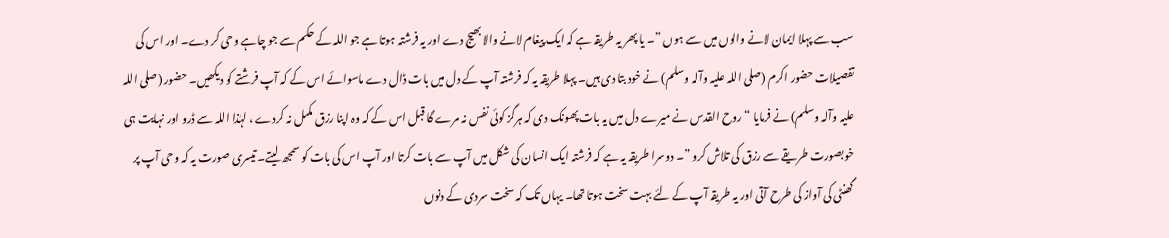سب سے پہلا ایمان لانے والوں میں سے ہوں ”۔ یا پھر یہ طریقہ ہے کہ ایک پیغام لانے والا بھیج دے اور یہ فرشتہ ہوتا ہے جو اللہ کے حکم سے جو چاہے وحی کر دے۔ اور اس کی تفصیلات حضور اکرم (صلی اللہ علیہ وآلہ وسلم) نے خود بتا دی ہیں۔ پہلا طریقہ یہ کہ فرشتہ آپ کے دل میں بات ڈال دے ماسوائے اس کے کہ آپ فرشتے کو دیکھیں۔ حضور (صلی اللہ علیہ وآلہ وسلم) نے فرمایا “ روح القدس نے میرے دل میں یہ بات پھونک دی کہ ہرگز کوئی نفس نہ مرے گا قبل اس کے کہ وہ اپنا رزق مکمل نہ کردے ، لہٰذا اللہ سے ڈرو اور نہایت ہی خوبصورت طریقے سے رزق کی تلاش کرو ”۔ دوسرا طریقہ یہ ہے کہ فرشتہ ایک انسان کی شکل میں آپ سے بات کرتا اور آپ اس کی بات کو سمجھ لیتے۔ تیسری صورت یہ کہ وحی آپ پر گھنٹی کی آواز کی طرح آتی اور یہ طریقہ آپ کے لئے بہت سخت ہوتا تھا۔ یہاں تک کہ سخت سردی کے دنوں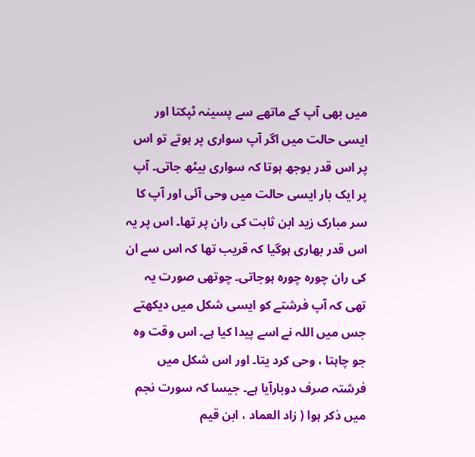میں بھی آپ کے ماتھے سے پسینہ ٹپکتا اور ایسی حالت میں اگر آپ سواری پر ہوتے تو اس پر اس قدر بوجھ ہوتا کہ سواری بیٹھ جاتی۔ آپ پر ایک بار ایسی حالت میں وحی آئی اور آپ کا سر مبارک زید ابن ثابت کی ران پر تھا۔ اس پر یہ اس قدر بھاری ہوگیا کہ قریب تھا کہ اس سے ان کی ران چورہ چورہ ہوجاتی۔ چوتھی صورت یہ تھی کہ آپ فرشتے کو ایسی شکل میں دیکھتے جس میں اللہ نے اسے پیدا کیا ہے۔ اس وقت وہ جو چاہتا ، وحی کرد یتا۔ اور اس شکل میں فرشتہ صرف دوبارآیا ہے۔ جیسا کہ سورت نجم میں ذکر ہوا ( زاد العماد ، ابن قیم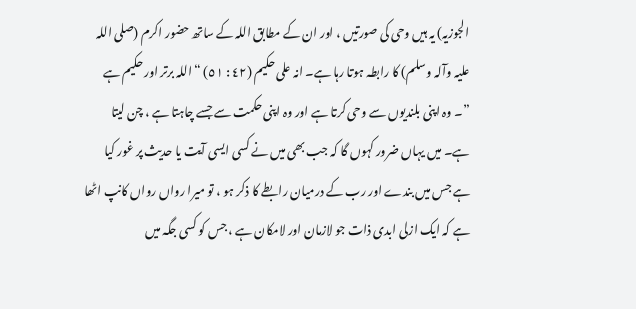الجوزیہ) یہ ہیں وحی کی صورتیں ، اور ان کے مطابق اللہ کے ساتھ حضور اکرم (صلی اللہ علیہ وآلہ وسلم) کا رابطہ ہوتا رہا ہے۔ انہ علی حکیم (٤٢ : ٥١) “ اللہ برتر اور حکیم ہے ”۔ وہ اپنی بلندیوں سے وحی کرتا ہے اور وہ اپنی حکمت سے جسے چاہتا ہے ، چن لیتا ہے۔ میں یہاں ضرور کہوں گا کہ جب بھی میں نے کسی ایسی آیت یا حدیث پر غور کیا ہے جس میں بندے اور رب کے درمیان رابطے کا ذکر ہو ، تو میرا رواں رواں کانپ اٹھا ہے کہ ایک ازلی ابدی ذات جو لازمان اور لامکان ہے ، جس کو کسی جگہ میں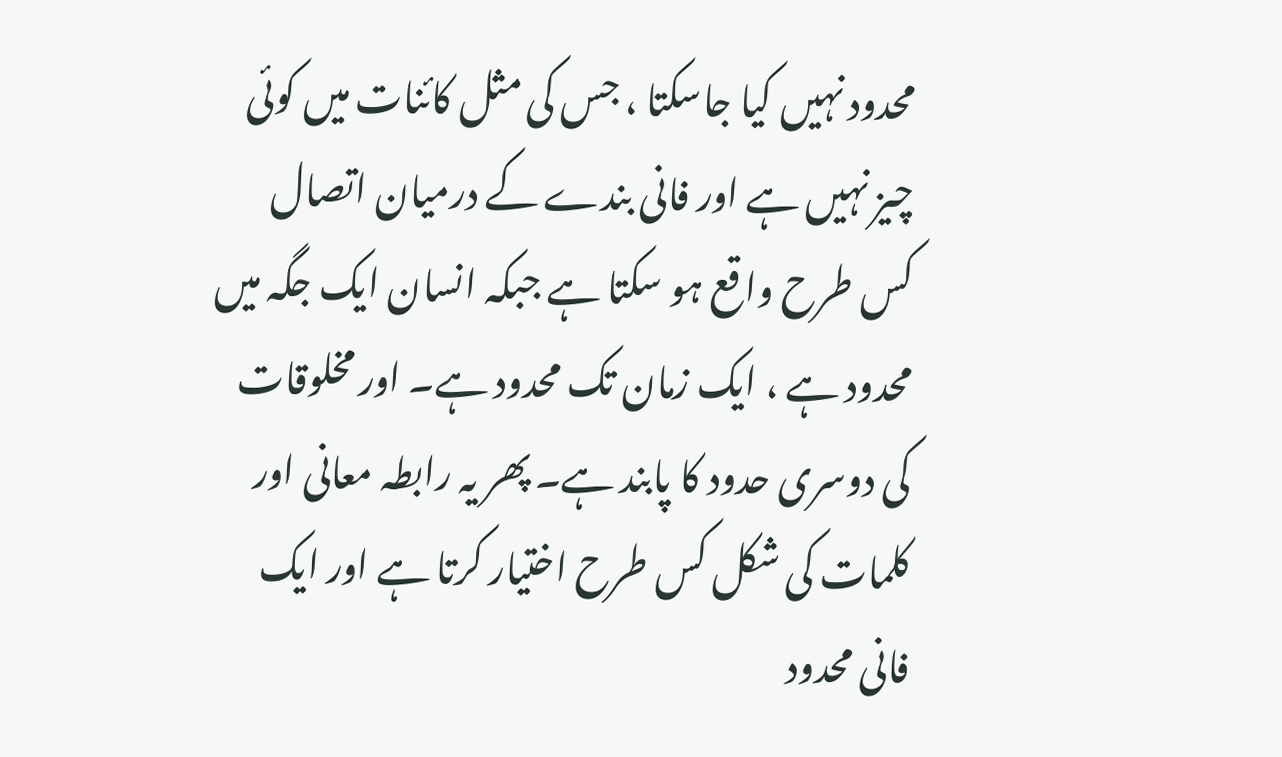محدود نہیں کیا جاسکتا ، جس کی مثل کائنات میں کوئی چیز نہیں ہے اور فانی بندے کے درمیان اتصال کس طرح واقع ہو سکتا ہے جبکہ انسان ایک جگہ میں محدود ہے ، ایک زمان تک محدود ہے۔ اور مخلوقات کی دوسری حدود کا پابند ہے۔ پھر یہ رابطہ معانی اور کلمات کی شکل کس طرح اختیار کرتا ہے اور ایک فانی محدود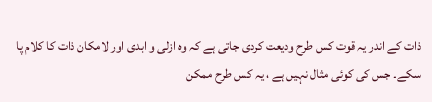ذات کے اندر یہ قوت کس طرح ودیعت کردی جاتی ہے کہ وہ ازلی و ابدی اور لامکان ذات کا کلام پا سکے۔ جس کی کوئی مثال نہیں ہے ، یہ کس طرح ممکن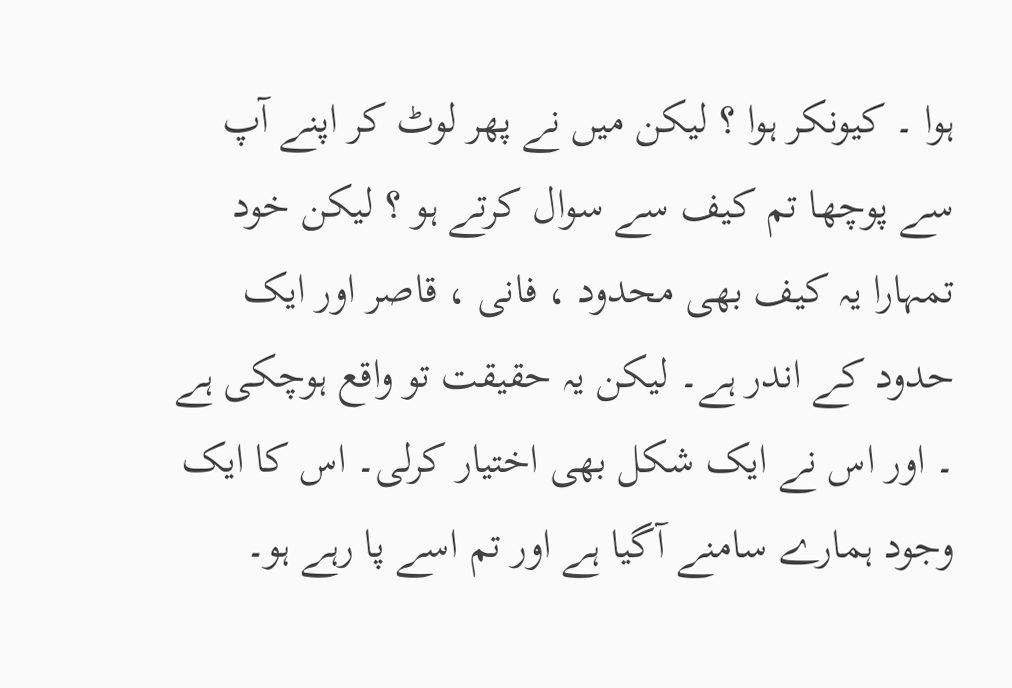ہوا ۔ کیونکر ہوا ؟ لیکن میں نے پھر لوٹ کر اپنے آپ سے پوچھا تم کیف سے سوال کرتے ہو ؟ لیکن خود تمہارا یہ کیف بھی محدود ، فانی ، قاصر اور ایک حدود کے اندر ہے۔ لیکن یہ حقیقت تو واقع ہوچکی ہے ۔ اور اس نے ایک شکل بھی اختیار کرلی۔ اس کا ایک وجود ہمارے سامنے آگیا ہے اور تم اسے پا رہے ہو۔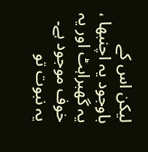لیکن اس کے باوجود یہ اچنبھا ، یہ گھبراہٹ اور یہ خوف موجود ہے۔ یہ نبوت تو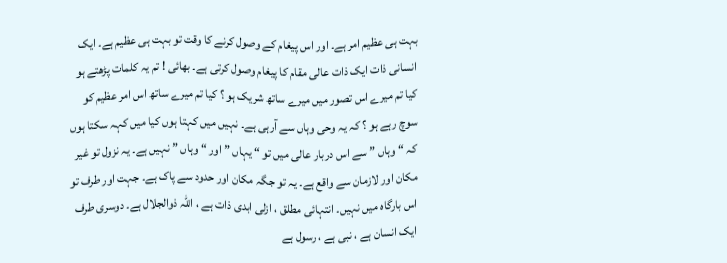بہت ہی عظیم امر ہے۔ اور اس پیغام کے وصول کرنے کا وقت تو بہت ہی عظیم ہے۔ ایک انسانی ذات ایک ذات عالی مقام کا پیغام وصول کرتی ہے۔ بھائی ! تم یہ کلمات پڑھتے ہو کیا تم میرے اس تصور میں میرے ساتھ شریک ہو ؟ کیا تم میرے ساتھ اس امر عظیم کو سوچ رہے ہو ؟ کہ یہ وحی وہاں سے آرہی ہے۔ نہیں میں کہتا ہوں کیا میں کہہ سکتا ہوں کہ “ وہاں ” سے اس دربار عالی میں تو “ یہاں ” اور “ وہاں ” نہیں ہے۔ یہ نزول تو غیر مکان اور لازمان سے واقع ہے۔ یہ تو جگہ مکان اور حدود سے پاک ہے۔ جہت اور طرف تو اس بارگاہ میں نہیں۔ انتہائی مطلق ، ازلی ابدی ذات ہے ، اللہ ذوالجلال ہے۔ دوسری طرف ایک انسان ہے ، نبی ہے ، رسول ہے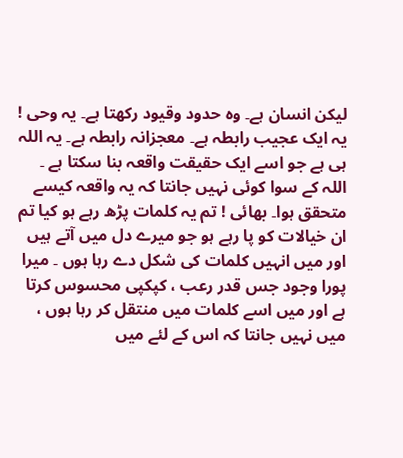لیکن انسان ہے۔ وہ حدود وقیود رکھتا ہے۔ یہ وحی ! یہ ایک عجیب رابطہ ہے۔ معجزانہ رابطہ ہے۔ یہ اللہ ہی ہے جو اسے ایک حقیقت واقعہ بنا سکتا ہے ۔ اللہ کے سوا کوئی نہیں جانتا کہ یہ واقعہ کیسے متحقق ہوا۔ بھائی ! تم یہ کلمات پڑھ رہے ہو کیا تم ان خیالات کو پا رہے ہو جو میرے دل میں آتے ہیں اور میں انہیں کلمات کی شکل دے رہا ہوں ۔ میرا پورا وجود جس قدر رعب ، کپکپی محسوس کرتا ہے اور میں اسے کلمات میں منتقل کر رہا ہوں ، میں نہیں جانتا کہ اس کے لئے میں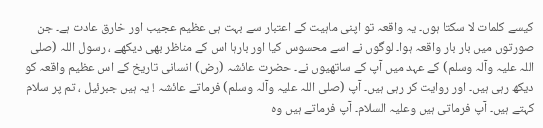کیسے کلمات لا سکتا ہوں۔ یہ واقعہ تو اپنی ماہیت کے اعتبار سے بہت ہی عظیم عجیب اور خارق عادت ہے۔ جن صورتوں میں بار بار واقعہ ہوا۔ لوگوں نے اسے محسوس کیا اور بارہا اس کے مناظر بھی دیکھے ، رسول اللہ (صلی اللہ علیہ وآلہ وسلم) کے عہد میں آپ کے ساتھیوں نے۔ حضرت عائشہ (رض) انسانی تاریخ کے اس عظیم واقعہ کو دیکھ رہی ہیں۔ اور روایت کر رہی ہیں۔ آپ (صلی اللہ علیہ وآلہ وسلم) فرماتے عائشہ ! یہ ہیں جبرئیل ، تم پر سلام کہتے ہیں۔ آپ فرماتی ہیں وعلیہ السلام۔ آپ فرماتے ہیں وہ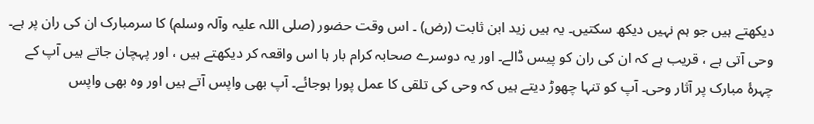دیکھتے ہیں جو ہم نہیں دیکھ سکتیں۔ یہ ہیں زید ابن ثابت (رض) ۔ اس وقت حضور (صلی اللہ علیہ وآلہ وسلم) کا سرمبارک ان کی ران پر ہے۔ وحی آتی ہے ، قریب ہے کہ ان کی ران کو پیس ڈالے۔ اور یہ دوسرے صحابہ کرام بار ہا اس واقعہ کر دیکھتے ہیں ، اور پہچان جاتے ہیں آپ کے چہرۂ مبارک پر آثار وحی۔ آپ کو تنہا چھوڑ دیتے ہیں کہ وحی کی تلقی کا عمل پورا ہوجائے۔ آپ بھی واپس آتے ہیں اور وہ بھی واپس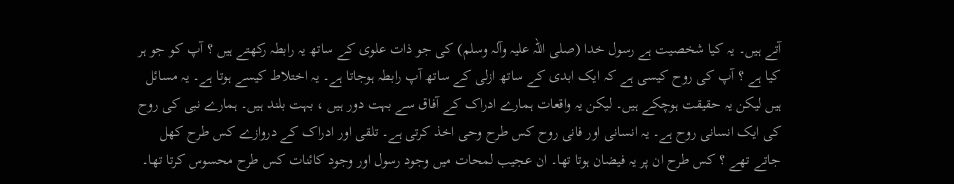آتے ہیں۔ یہ کیا شخصیت ہے رسول خدا (صلی اللہ علیہ وآلہ وسلم) کی جو ذات علوی کے ساتھ یہ رابطہ رکھتے ہیں ؟ آپ کو جو ہر کیا ہے ؟ آپ کی روح کیسی ہے کہ ایک ابدی کے ساتھ ازلی کے ساتھ آپ رابطہ ہوجاتا ہے۔ یہ اختلاط کیسے ہوتا ہے۔ یہ مسائل ہیں لیکن یہ حقیقت ہوچکے ہیں۔ لیکن یہ واقعات ہمارے ادراک کے آفاق سے بہت دور ہیں ، بہت بلند ہیں۔ ہمارے نبی کی روح کی ایک انسانی روح ہے۔ یہ انسانی اور فانی روح کس طرح وحی اخذ کرتی ہے۔ تلقی اور ادراک کے دروازے کس طرح کھل جاتے تھے ؟ کس طرح ان پر یہ فیضان ہوتا تھا۔ ان عجیب لمحات میں وجود رسول اور وجود کائنات کس طرح محسوس کرتا تھا۔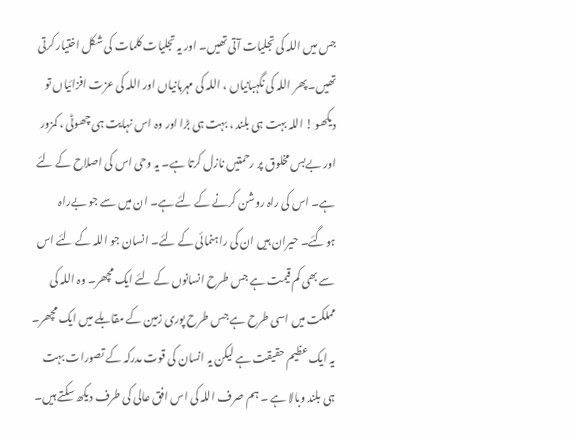جس میں اللہ کی تجلیات آتی تھیں۔ اور یہ تجلیات کلمات کی شکل اختیار کرتی تھیں۔ پھر اللہ کی نگہبانیاں ، اللہ کی مہربانیاں اور اللہ کی عزت افزائیاں تو دیکھو ! اللہ بہت ہی بلند ، بہت ہی بڑا اور وہ اس نہایت ہی چھوٹی ، کمزور اور بےبس مخلوق پر رحمتیں نازل کرتا ہے۔ یہ وحی اس کی اصلاح کے لئے ہے۔ اس کی راہ روشن کرنے کے لئے ہے۔ ان میں سے جو بےراہ ہوگئے۔ حیران ہیں ان کی راہنمائی کے لئے۔ انسان جو اللہ کے لئے اس سے بھی کم قیمت ہے جس طرح انسانوں کے لئے ایک مچھر۔ وہ اللہ کی مملکت میں اسی طرح ہے جس طرح پوری زمین کے مقابلے میں ایک مچھر۔ یہ ایک عظیم حقیقت ہے لیکن یہ انسان کی قوت مدرکہ کے تصورات بہت ہی بلند وبالا ہے ۔ ہم صرف اللہ کی اس افق عالی کی طرف دیکھ سکتے ہیں۔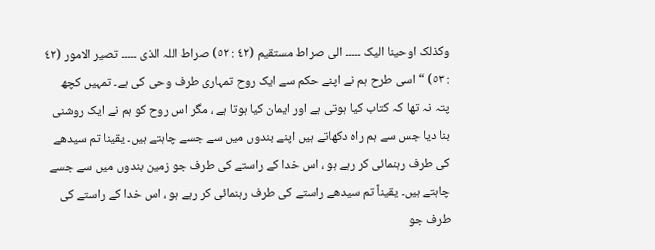وکذلک اوحینا الیک ۔۔۔۔۔ الی صراط مستقیم (٤٢ : ٥٢) صراط اللہ الذی ۔۔۔۔۔ تصیر الامور (٤٢ : ٥٣) “ اسی طرح ہم نے اپنے حکم سے ایک روح تمہاری طرف وحی کی ہے۔ تمہیں کچھ پتہ نہ تھا کہ کتاب کیا ہوتی ہے اور ایمان کیا ہوتا ہے ، مگر اس روح کو ہم نے ایک روشنی بنا دیا جس سے ہم راہ دکھاتے ہیں اپنے بندوں میں سے جسے چاہتے ہیں۔ یقینا تم سیدھے کی طرف رہنمائی کر رہے ہو ، اس خدا کے راستے کی طرف جو زمین بندوں میں سے جسے چاہتے ہیں۔ یقیناً تم سیدھے راستے کی طرف رہنمائی کر رہے ہو ، اس خدا کے راستے کی طرف جو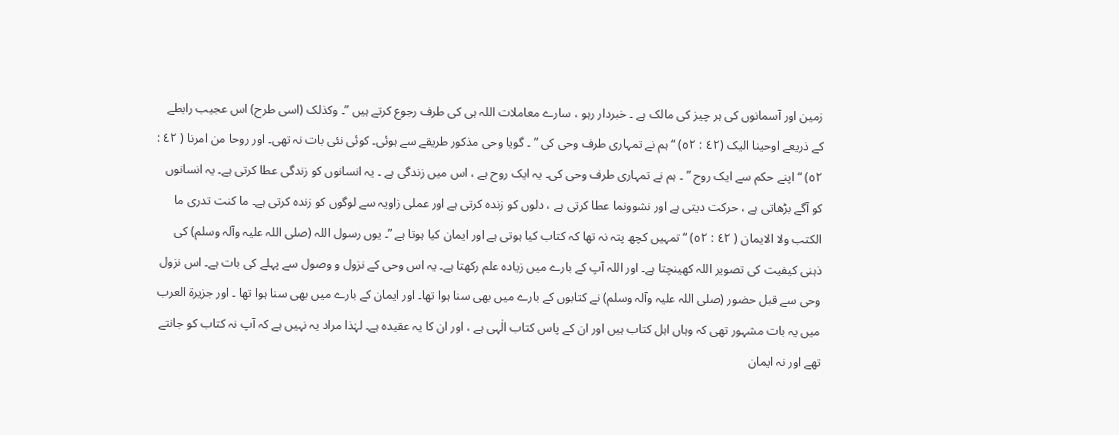زمین اور آسمانوں کی ہر چیز کی مالک ہے ۔ خبردار رہو ، سارے معاملات اللہ ہی کی طرف رجوع کرتے ہیں ”۔ وکذلک (اسی طرح) اس عجیب رابطے کے ذریعے اوحینا الیک (٤٢ : ٥٢) “ ہم نے تمہاری طرف وحی کی ” ۔ گویا وحی مذکور طریقے سے ہوئی۔ کوئی نئی بات نہ تھی۔ اور روحا من امرنا ( ٤٢ : ٥٢) “ اپنے حکم سے ایک روح ” ۔ ہم نے تمہاری طرف وحی کی۔ یہ ایک روح ہے ، اس میں زندگی ہے ۔ یہ انسانوں کو زندگی عطا کرتی ہے۔ یہ انسانوں کو آگے بڑھاتی ہے ، حرکت دیتی ہے اور نشوونما عطا کرتی ہے ، دلوں کو زندہ کرتی ہے اور عملی زاویہ سے لوگوں کو زندہ کرتی ہے۔ ما کنت تدری ما الکتب ولا الایمان ( ٤٢ : ٥٢) “ تمہیں کچھ پتہ نہ تھا کہ کتاب کیا ہوتی ہے اور ایمان کیا ہوتا ہے ”۔ یوں رسول اللہ (صلی اللہ علیہ وآلہ وسلم) کی ذہنی کیفیت کی تصویر اللہ کھینچتا ہے۔ اور اللہ آپ کے بارے میں زیادہ علم رکھتا ہے۔ یہ اس وحی کے نزول و وصول سے پہلے کی بات ہے۔ اس نزول وحی سے قبل حضور (صلی اللہ علیہ وآلہ وسلم) نے کتابوں کے بارے میں بھی سنا ہوا تھا۔ اور ایمان کے بارے میں بھی سنا ہوا تھا ۔ اور جزیرۃ العرب میں یہ بات مشہور تھی کہ وہاں اہل کتاب ہیں اور ان کے پاس کتاب الٰہی ہے ، اور ان کا یہ عقیدہ ہے۔ لہٰذا مراد یہ نہیں ہے کہ آپ نہ کتاب کو جانتے تھے اور نہ ایمان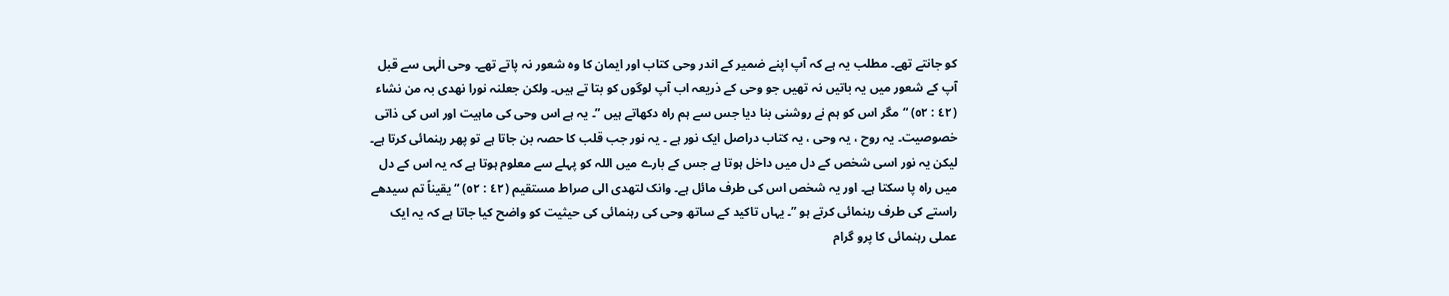کو جانتے تھے۔ مطلب یہ ہے کہ آپ اپنے ضمیر کے اندر وحی کتاب اور ایمان کا وہ شعور نہ پاتے تھے۔ وحی الٰہی سے قبل آپ کے شعور میں یہ باتیں نہ تھیں جو وحی کے ذریعہ اب آپ لوگوں کو بتا تے ہیں۔ ولکن جعلنہ نورا نھدی بہ من نشاء (٤٢ : ٥٢) “ مگر اس کو ہم نے روشنی بنا دیا جس سے ہم راہ دکھاتے ہیں ”۔ یہ ہے اس وحی کی ماہیت اور اس کی ذاتی خصوصیت۔ یہ روح ، یہ وحی ، یہ کتاب دراصل ایک نور ہے ۔ یہ نور جب قلب کا حصہ بن جاتا ہے تو پھر رہنمائی کرتا ہے۔ لیکن یہ نور اسی شخص کے دل میں داخل ہوتا ہے جس کے بارے میں اللہ کو پہلے سے معلوم ہوتا ہے کہ یہ اس کے دل میں راہ پا سکتا ہے۔ اور یہ شخص اس کی طرف مائل ہے۔ وانک لتھدی الی صراط مستقیم (٤٢ : ٥٢) “ یقیناً تم سیدھے راستے کی طرف رہنمائی کرتے ہو ”۔ یہاں تاکید کے ساتھ وحی کی رہنمائی کی حیثیت کو واضح کیا جاتا ہے کہ یہ ایک عملی رہنمائی کا پرو گرام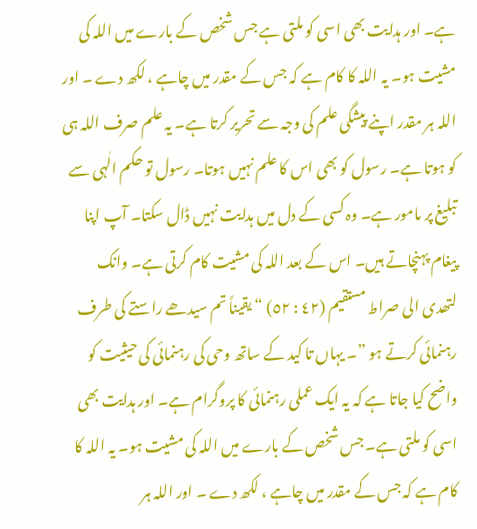ہے۔ اور ہدایت بھی اسی کو ملتی ہے جس شخص کے بارے میں اللہ کی مشیت ہو۔ یہ اللہ کا کام ہے کہ جس کے مقدر میں چاہے ، لکھ دے ۔ اور اللہ ہر مقدر اپنے پیشگی علم کی وجہ سے تحریر کرتا ہے۔ یہ علم صرف اللہ ہی کو ہوتا ہے۔ رسول کو بھی اس کا علم نہیں ہوتا۔ رسول تو حکم الٰہی سے تبلیغ پر مامور ہے۔ وہ کسی کے دل میں ہدایت نہیں ڈال سکتا۔ آپ اپنا پیغام پہنچاتے ہیں۔ اس کے بعد اللہ کی مشیت کام کرتی ہے۔ وانک لتھدی الی صراط مستقیم (٤٢ : ٥٢) “ یقیناً تم سیدھے راستے کی طرف رہنمائی کرتے ہو ”۔ یہاں تا کید کے ساتھ وحی کی رہنمائی کی حیثیت کو واضح کیا جاتا ہے کہ یہ ایک عملی رہنمائی کا پروگرام ہے۔ اور ہدایت بھی اسی کو ملتی ہے۔ جس شخص کے بارے میں اللہ کی مشیت ہو۔ یہ اللہ کا کام ہے کہ جس کے مقدر میں چاہے ، لکھ دے ۔ اور اللہ ہر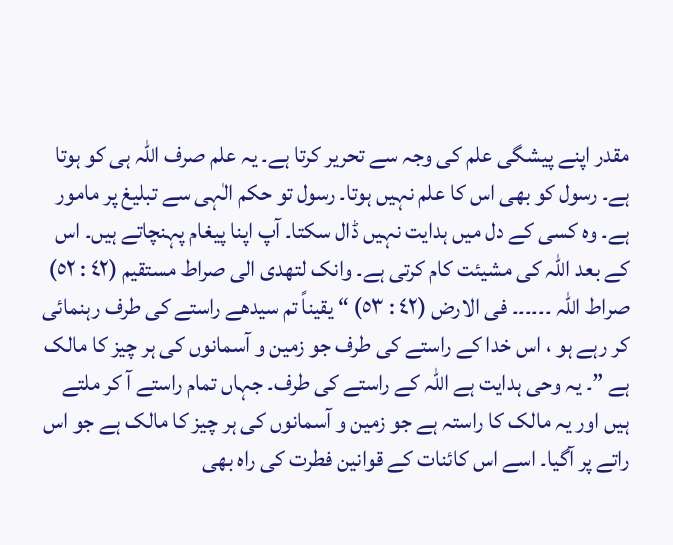مقدر اپنے پیشگی علم کی وجہ سے تحریر کرتا ہے۔ یہ علم صرف اللہ ہی کو ہوتا ہے۔ رسول کو بھی اس کا علم نہیں ہوتا۔ رسول تو حکم الٰہی سے تبلیغ پر مامور ہے۔ وہ کسی کے دل میں ہدایت نہیں ڈال سکتا۔ آپ اپنا پیغام پہنچاتے ہیں۔ اس کے بعد اللہ کی مشیئت کام کرتی ہے۔ وانک لتھدی الی صراط مستقیم (٤٢ : ٥٢) صراط اللہ ۔۔۔۔۔۔ فی الارض (٤٢ : ٥٣) “ یقیناً تم سیدھے راستے کی طرف رہنمائی کر رہے ہو ، اس خدا کے راستے کی طرف جو زمین و آسمانوں کی ہر چیز کا مالک ہے ”۔ یہ وحی ہدایت ہے اللہ کے راستے کی طرف۔ جہاں تمام راستے آ کر ملتے ہیں اور یہ مالک کا راستہ ہے جو زمین و آسمانوں کی ہر چیز کا مالک ہے جو اس راتے پر آگیا۔ اسے اس کائنات کے قوانین فطرت کی راہ بھی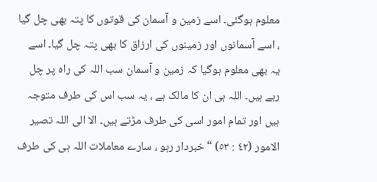معلوم ہوگئی۔ اسے زمین و آسمان کی قوتوں کا پتہ بھی چل گیا ، اسے آسمانوں اور زمینوں کی ارزاق کا بھی پتہ چل گیا۔ اسے یہ بھی معلوم ہوگیا کہ زمین و آسمان سب اللہ کی راہ پر چل رہے ہیں۔ اللہ ہی ان کا مالک ہے ، یہ سب اس کی طرف متوجہ ہیں اور تمام امور اسی کی طرف مڑتے ہیں۔ الا الی اللہ تصیر الامور (٤٢ : ٥٣) “ خبردار رہو ، سارے معاملات اللہ ہی کی طرف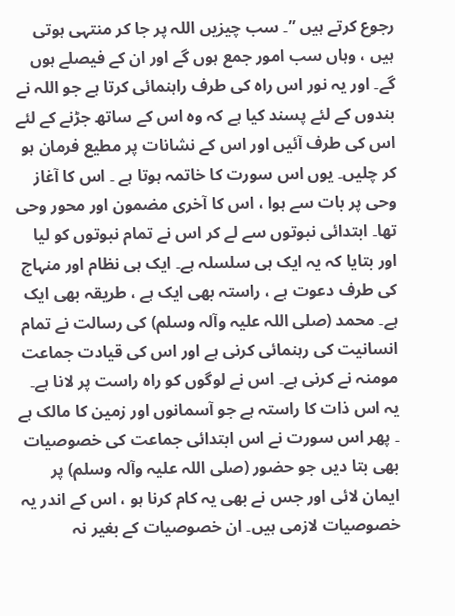رجوع کرتے ہیں ”۔ سب چیزیں اللہ پر جا کر منتہی ہوتی ہیں ، وہاں سب امور جمع ہوں گے اور ان کے فیصلے ہوں گے۔ اور یہ نور اس راہ کی طرف راہنمائی کرتا ہے جو اللہ نے بندوں کے لئے پسند کیا ہے کہ وہ اس کے ساتھ جڑنے کے لئے اس کی طرف آئیں اور اس کے نشانات پر مطیع فرمان ہو کر چلیں۔ یوں اس سورت کا خاتمہ ہوتا ہے ۔ اس کا آغاز وحی پر بات سے ہوا ، اس کا آخری مضمون اور محور وحی تھا۔ ابتدائی نبوتوں سے لے کر اس نے تمام نبوتوں کو لیا اور بتایا کہ یہ ایک ہی سلسلہ ہے۔ ایک ہی نظام اور منہاج کی طرف دعوت ہے ، راستہ بھی ایک ہے ، طریقہ بھی ایک ہے۔ محمد (صلی اللہ علیہ وآلہ وسلم) کی رسالت نے تمام انسانیت کی رہنمائی کرنی ہے اور اس کی قیادت جماعت مومنہ نے کرنی ہے۔ اس نے لوگوں کو راہ راست پر لانا ہے۔ یہ اس ذات کا راستہ ہے جو آسمانوں اور زمین کا مالک ہے ۔ پھر اس سورت نے اس ابتدائی جماعت کی خصوصیات بھی بتا دیں جو حضور (صلی اللہ علیہ وآلہ وسلم) پر ایمان لائی اور جس نے بھی یہ کام کرنا ہو ، اس کے اندر یہ خصوصیات لازمی ہیں۔ ان خصوصیات کے بغیر نہ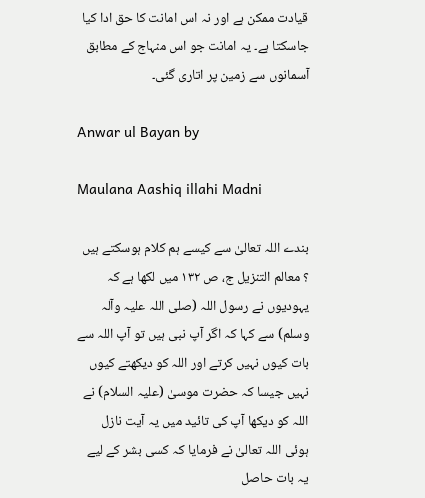قیادت ممکن ہے اور نہ اس امانت کا حق ادا کیا جاسکتا ہے۔ یہ امانت جو اس منہاج کے مطابق آسمانوں سے زمین پر اتاری گئی۔

Anwar ul Bayan by

Maulana Aashiq illahi Madni

بندے اللہ تعالیٰ سے کیسے ہم کلام ہوسکتے ہیں ؟ معالم التنزیل ج، ص ١٣٢ میں لکھا ہے کہ یہودیوں نے رسول اللہ (صلی اللہ علیہ وآلہ وسلم) سے کہا کہ اگر آپ نبی ہیں تو آپ اللہ سے بات کیوں نہیں کرتے اور اللہ کو دیکھتے کیوں نہیں جیسا کہ حضرت موسیٰ (علیہ السلام) نے اللہ کو دیکھا آپ کی تائید میں یہ آیت نازل ہوئی اللہ تعالیٰ نے فرمایا کہ کسی بشر کے لیے یہ بات حاصل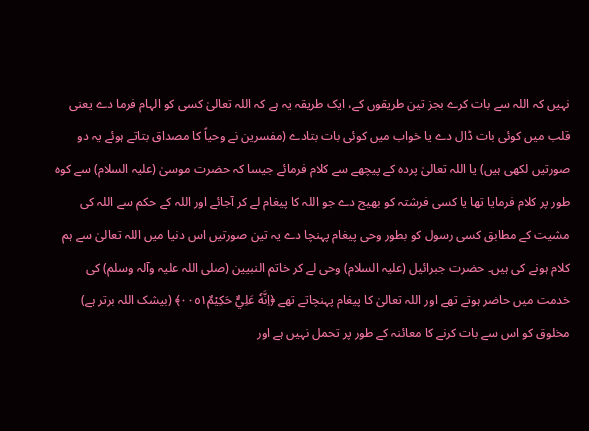نہیں کہ اللہ سے بات کرے بجز تین طریقوں کے، ایک طریقہ یہ ہے کہ اللہ تعالیٰ کسی کو الہام فرما دے یعنی قلب میں کوئی بات ڈال دے یا خواب میں کوئی بات بتادے (مفسرین نے وحیاً کا مصداق بتاتے ہوئے یہ دو صورتیں لکھی ہیں) یا اللہ تعالیٰ پردہ کے پیچھے سے کلام فرمائے جیسا کہ حضرت موسیٰ (علیہ السلام) سے کوہ طور پر کلام فرمایا تھا یا کسی فرشتہ کو بھیج دے جو اللہ کا پیغام لے کر آجائے اور اللہ کے حکم سے اللہ کی مشیت کے مطابق کسی رسول کو بطور وحی پیغام پہنچا دے یہ تین صورتیں اس دنیا میں اللہ تعالیٰ سے ہم کلام ہونے کی ہیں۔ حضرت جبرائیل (علیہ السلام) وحی لے کر خاتم النبیین (صلی اللہ علیہ وآلہ وسلم) کی خدمت میں حاضر ہوتے تھے اور اللہ تعالیٰ کا پیغام پہنچاتے تھے ﴿اِنَّهٗ عَلِيٌّ حَكِيْمٌ٠٠٥١﴾ (بیشک اللہ برتر ہے) مخلوق کو اس سے بات کرنے کا معائنہ کے طور پر تحمل نہیں ہے اور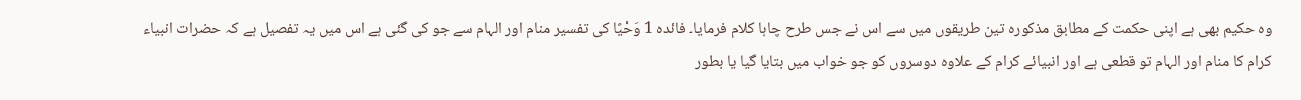وہ حکیم بھی ہے اپنی حکمت کے مطابق مذکورہ تین طریقوں میں سے اس نے جس طرح چاہا کلام فرمایا۔ فائدہ 1 وَحْيًا کی تفسیر منام اور الہام سے جو کی گئی ہے اس میں یہ تفصیل ہے کہ حضرات انبیاء کرام کا منام اور الہام تو قطعی ہے اور انبیائے کرام کے علاوہ دوسروں کو جو خواب میں بتایا گیا یا بطور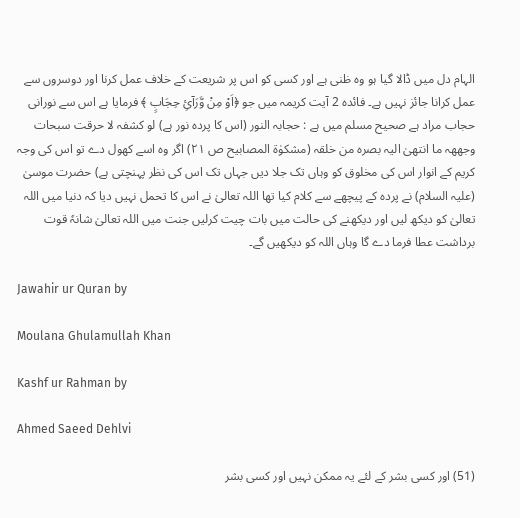الہام دل میں ڈالا گیا ہو وہ ظنی ہے اور کسی کو اس پر شریعت کے خلاف عمل کرنا اور دوسروں سے عمل کرانا جائز نہیں ہے۔ فائدہ 2 آیت کریمہ میں جو ﴿اَوْ مِنْ وَّرَآئِ حِجَابٍ ﴾ فرمایا ہے اس سے نورانی حجاب مراد ہے صحیح مسلم میں ہے : حجابہ النور (اس کا پردہ نور ہے) لو کشفہ لا حرقت سبحات وجھھہ ما انتھیٰ الیہ بصرہ من خلقہ (مشکوٰۃ المصابیح ص ٢١) اگر وہ اسے کھول دے تو اس کی وجہ کریم کے انوار اس کی مخلوق کو وہاں تک جلا دیں جہاں تک اس کی نظر پہنچتی ہے) حضرت موسیٰ (علیہ السلام) نے پردہ کے پیچھے سے کلام کیا تھا اللہ تعالیٰ نے اس کا تحمل نہیں دیا کہ دنیا میں اللہ تعالیٰ کو دیکھ لیں اور دیکھنے کی حالت میں بات چیت کرلیں جنت میں اللہ تعالیٰ شانہٗ قوت برداشت عطا فرما دے گا وہاں اللہ کو دیکھیں گے۔

Jawahir ur Quran by

Moulana Ghulamullah Khan

Kashf ur Rahman by

Ahmed Saeed Dehlvi

(51) اور کسی بشر کے لئے یہ ممکن نہیں اور کسی بشر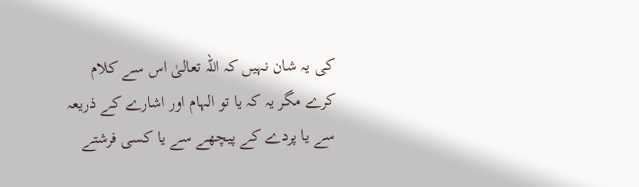کی یہ شان نہیں کہ اللہ تعالیٰ اس سے کلام کرے مگر یہ کہ یا تو الہام اور اشارے کے ذریعہ سے یا پردے کے پیچھے سے یا کسی فرشتے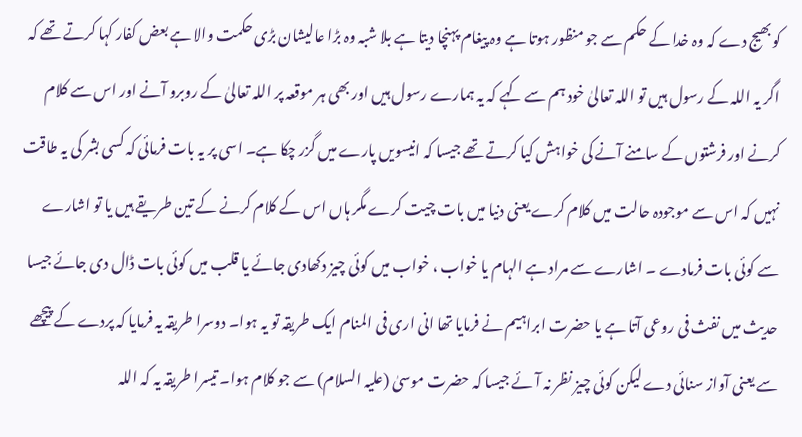کو بھیج دے کہ وہ خدا کے حکم سے جو منظور ہوتا ہے وہ پیغام پہنچا دیتا ہے بلا شبہ وہ بڑا عالیشان بڑی حکمت والا ہے بعض کفار کہا کرتے تھے کہ اگر یہ اللہ کے رسول ہیں تو اللہ تعالیٰ خود ہم سے کہے کہ یہ ہمارے رسول ہیں اور بھی ہر موقعہ پر اللہ تعالیٰ کے روبرو آنے اور اس سے کلام کرنے اور فرشتوں کے سامنے آنے کی خواہش کیا کرتے تھے جیسا کہ انیسویں پارے میں گزر چکا ہے۔ اسی پر یہ بات فرمائی کہ کسی بشر کی یہ طاقت نہیں کہ اس سے موجودہ حالت میں کلام کرے یعنی دنیا میں بات چیت کرے مگر ہاں اس کے کلام کرنے کے تین طریقے ہیں یا تو اشارے سے کوئی بات فرمادے ۔ اشارے سے مراد ہے الہام یا خواب ، خواب میں کوئی چیز دکھادی جائے یا قلب میں کوئی بات ڈال دی جائے جیسا حدیث میں نفث فی روعی آتا ہے یا حضرت ابراہیم نے فرمایا تھا انی اری فی المنام ایک طریقہ تو یہ ہوا۔ دوسرا طریقہ یہ فرمایا کہ پردے کے پیچھے سے یعنی آواز سنائی دے لیکن کوئی چیز نظر نہ آئے جیسا کہ حضرت موسیٰ (علیہ السلام) سے جو کلام ہوا۔ تیسرا طریقہ یہ کہ اللہ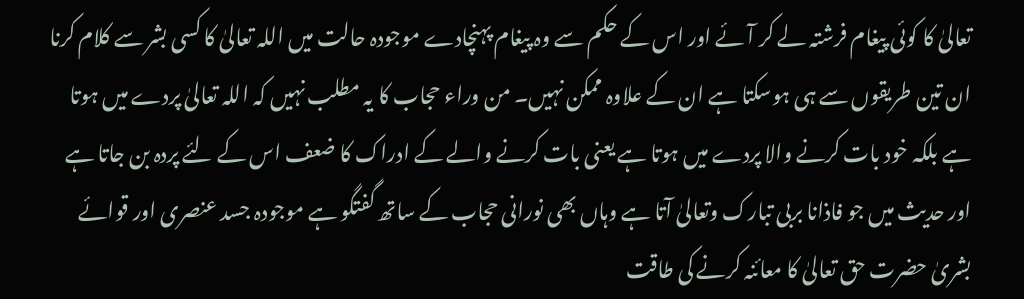تعالیٰ کا کوئی پیغام فرشتہ لے کر آئے اور اس کے حکم سے وہ پیغام پہنچادے موجودہ حالت میں اللہ تعالیٰ کا کسی بشر سے کلام کرنا ان تین طریقوں سے ہی ہوسکتا ہے ان کے علاوہ ممکن نہیں۔ من وراء حجاب کا یہ مطلب نہیں کہ اللہ تعالیٰ پردے میں ہوتا ہے بلکہ خود بات کرنے والا پردے میں ہوتا ہے یعنی بات کرنے والے کے ادراک کا ضعف اس کے لئے پردہ بن جاتا ہے اور حدیث میں جو فاذانا بربی تبارک وتعالیٰ آتا ہے وہاں بھی نورانی حجاب کے ساتھ گفتگو ہے موجودہ جسد عنصری اور قوائے بشریٰ حضرت حق تعالیٰ کا معائنہ کرنے کی طاقت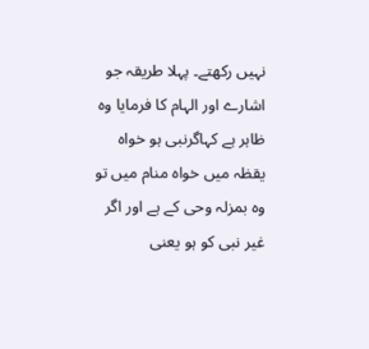نہیں رکھتے۔ پہلا طریقہ جو اشارے اور الہام کا فرمایا وہ ظاہر ہے کہاگرنبی ہو خواہ یقظہ میں خواہ منام میں تو وہ بمزلہ وحی کے ہے اور اگر غیر نبی کو ہو یعنی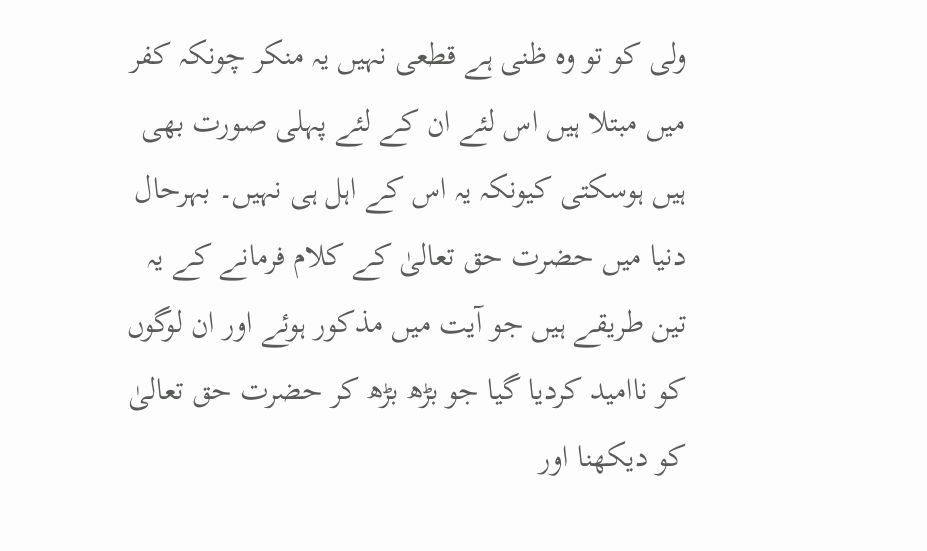ولی کو تو وہ ظنی ہے قطعی نہیں یہ منکر چونکہ کفر میں مبتلا ہیں اس لئے ان کے لئے پہلی صورت بھی ہیں ہوسکتی کیونکہ یہ اس کے اہل ہی نہیں۔ بہرحال دنیا میں حضرت حق تعالیٰ کے کلام فرمانے کے یہ تین طریقے ہیں جو آیت میں مذکور ہوئے اور ان لوگوں کو ناامید کردیا گیا جو بڑھ بڑھ کر حضرت حق تعالیٰ کو دیکھنا اور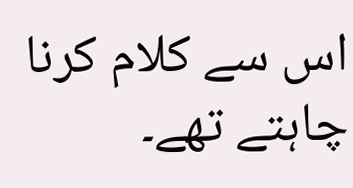اس سے کلام کرنا چاہتے تھے۔